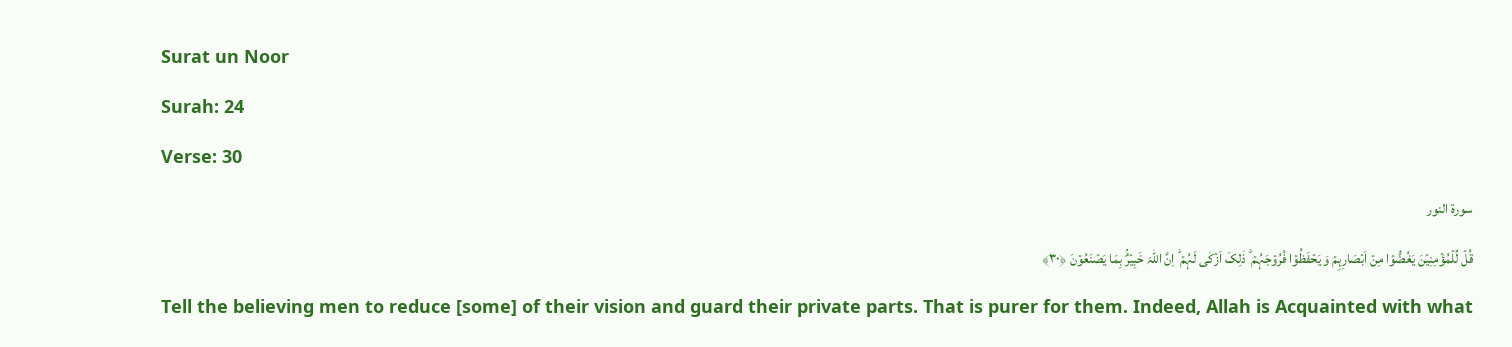Surat un Noor

Surah: 24

Verse: 30

سورة النور

قُلۡ لِّلۡمُؤۡمِنِیۡنَ یَغُضُّوۡا مِنۡ اَبۡصَارِہِمۡ وَ یَحۡفَظُوۡا فُرُوۡجَہُمۡ ؕ ذٰلِکَ اَزۡکٰی لَہُمۡ ؕ اِنَّ اللّٰہَ خَبِیۡرٌۢ بِمَا یَصۡنَعُوۡنَ ﴿۳۰﴾

Tell the believing men to reduce [some] of their vision and guard their private parts. That is purer for them. Indeed, Allah is Acquainted with what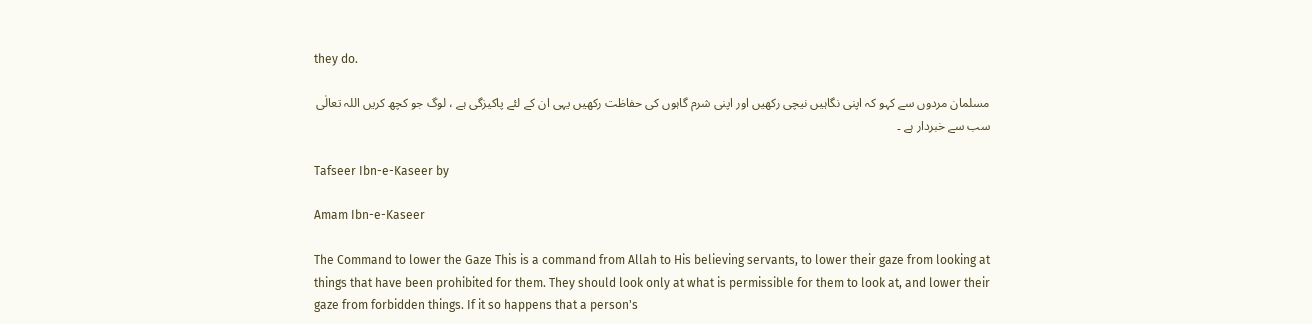they do.

مسلمان مردوں سے کہو کہ اپنی نگاہیں نیچی رکھیں اور اپنی شرم گاہوں کی حفاظت رکھیں یہی ان کے لئے پاکیزگی ہے ، لوگ جو کچھ کریں اللہ تعالٰی سب سے خبردار ہے ۔

Tafseer Ibn-e-Kaseer by

Amam Ibn-e-Kaseer

The Command to lower the Gaze This is a command from Allah to His believing servants, to lower their gaze from looking at things that have been prohibited for them. They should look only at what is permissible for them to look at, and lower their gaze from forbidden things. If it so happens that a person's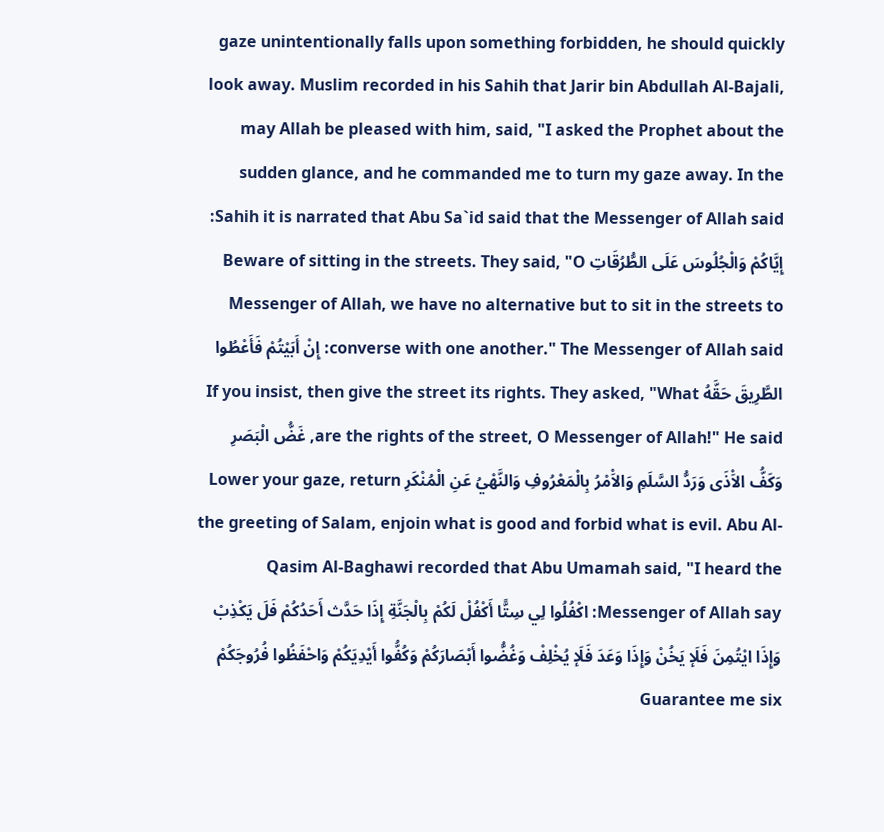gaze unintentionally falls upon something forbidden, he should quickly look away. Muslim recorded in his Sahih that Jarir bin Abdullah Al-Bajali, may Allah be pleased with him, said, "I asked the Prophet about the sudden glance, and he commanded me to turn my gaze away. In the Sahih it is narrated that Abu Sa`id said that the Messenger of Allah said: إِيَّاكُمْ وَالْجُلُوسَ عَلَى الطُّرُقَاتِ Beware of sitting in the streets. They said, "O Messenger of Allah, we have no alternative but to sit in the streets to converse with one another." The Messenger of Allah said: إِنْ أَبَيْتُمْ فَأَعْطُوا الطَّرِيقَ حَقَّهُ If you insist, then give the street its rights. They asked, "What are the rights of the street, O Messenger of Allah!" He said, غَضُّ الْبَصَرِ وَكَفُّ الاَْذَى وَرَدُّ السَّلَمِ وَالاَْمْرُ بِالْمَعْرُوفِ وَالنَّهْيُ عَنِ الْمُنْكَرِ Lower your gaze, return the greeting of Salam, enjoin what is good and forbid what is evil. Abu Al-Qasim Al-Baghawi recorded that Abu Umamah said, "I heard the Messenger of Allah say: اكْفُلُوا لِي سِتًّا أَكْفُلْ لَكُمْ بِالْجَنَّةِ إِذَا حَدَّث أَحَدُكُمْ فَلَ يَكْذِبْ وَإِذَا ايْتُمِنَ فَلَإ يَخُنْ وَإِذَا وَعَدَ فَلَإ يُخْلِفْ وَغُضُّوا أَبْصَارَكُمْ وَكُفُّوا أَيْدِيَكُمْ وَاحْفَظُوا فُرُوجَكُمْ Guarantee me six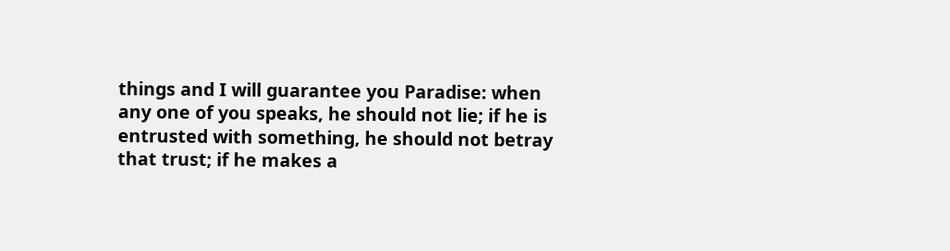things and I will guarantee you Paradise: when any one of you speaks, he should not lie; if he is entrusted with something, he should not betray that trust; if he makes a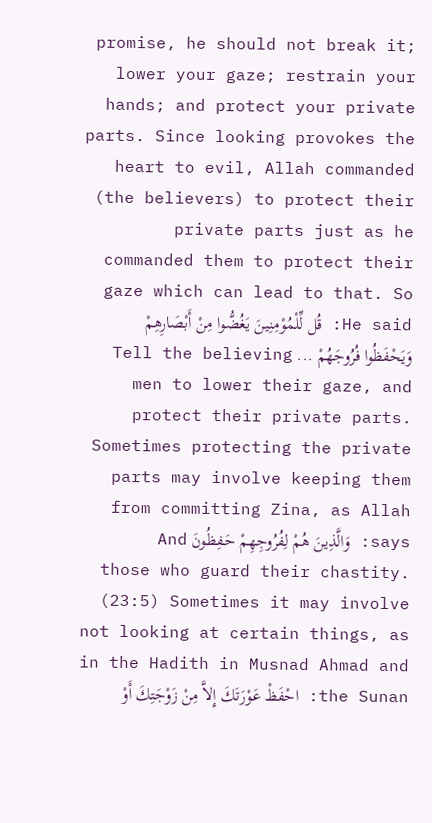promise, he should not break it; lower your gaze; restrain your hands; and protect your private parts. Since looking provokes the heart to evil, Allah commanded (the believers) to protect their private parts just as he commanded them to protect their gaze which can lead to that. So He said: قُل لِّلْمُوْمِنِينَ يَغُضُّوا مِنْ أَبْصَارِهِمْ وَيَحْفَظُوا فُرُوجَهُمْ ... Tell the believing men to lower their gaze, and protect their private parts. Sometimes protecting the private parts may involve keeping them from committing Zina, as Allah says: وَالَّذِينَ هُمْ لِفُرُوجِهِمْ حَـفِظُونَ And those who guard their chastity. (23:5) Sometimes it may involve not looking at certain things, as in the Hadith in Musnad Ahmad and the Sunan: احْفَظْ عَوْرَتَكَ إِلاَّ مِنْ زَوْجَتِكَ أَوْ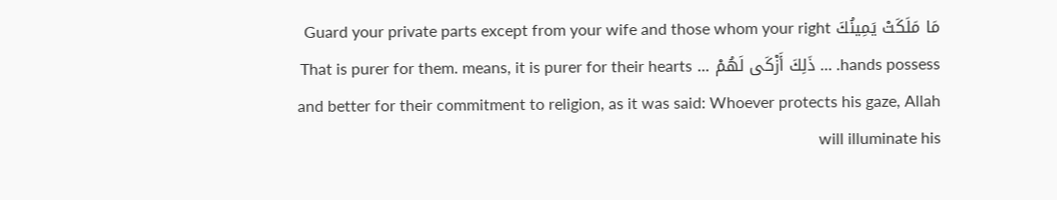مَا مَلَكَتْ يَمِينُكَ Guard your private parts except from your wife and those whom your right hands possess. ... ذَلِكَ أَزْكَى لَهُمْ ... That is purer for them. means, it is purer for their hearts and better for their commitment to religion, as it was said: Whoever protects his gaze, Allah will illuminate his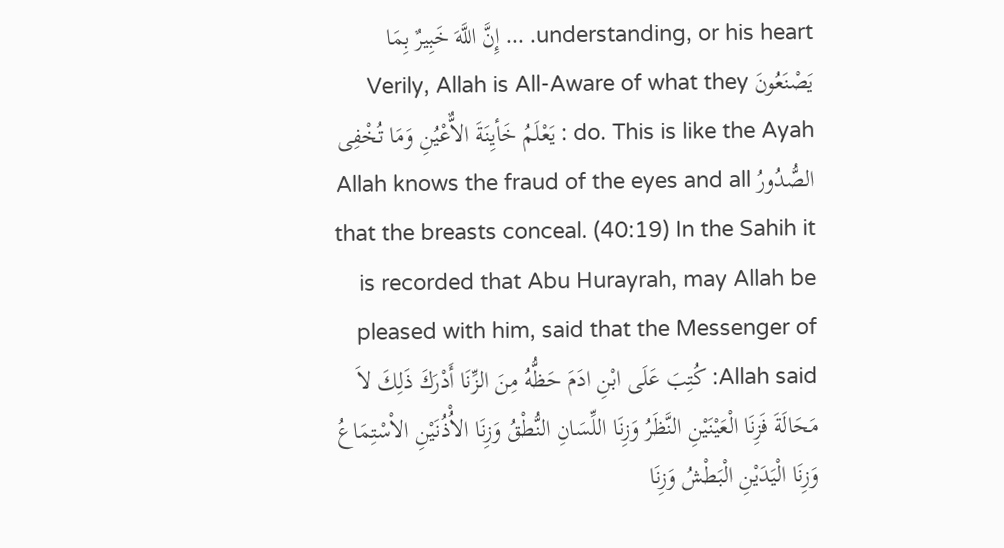understanding, or his heart. ... إِنَّ اللَّهَ خَبِيرٌ بِمَا يَصْنَعُونَ Verily, Allah is All-Aware of what they do. This is like the Ayah : يَعْلَمُ خَأيِنَةَ الاٌّعْيُنِ وَمَا تُخْفِى الصُّدُورُ Allah knows the fraud of the eyes and all that the breasts conceal. (40:19) In the Sahih it is recorded that Abu Hurayrah, may Allah be pleased with him, said that the Messenger of Allah said: كُتِبَ عَلَى ابْنِ ادَمَ حَظُّهُ مِنَ الزِّنَا أَدْرَكَ ذَلِكَ لاَ مَحَالَةَ فَزِنَا الْعَيْنَيْنِ النَّظَرُ وَزِنَا اللِّسَانِ النُّطْقُ وَزِنَا الاُْذُنَيْنِ الاْسْتِمَاعُ وَزِنَا الْيَدَيْنِ الْبَطْشُ وَزِنَا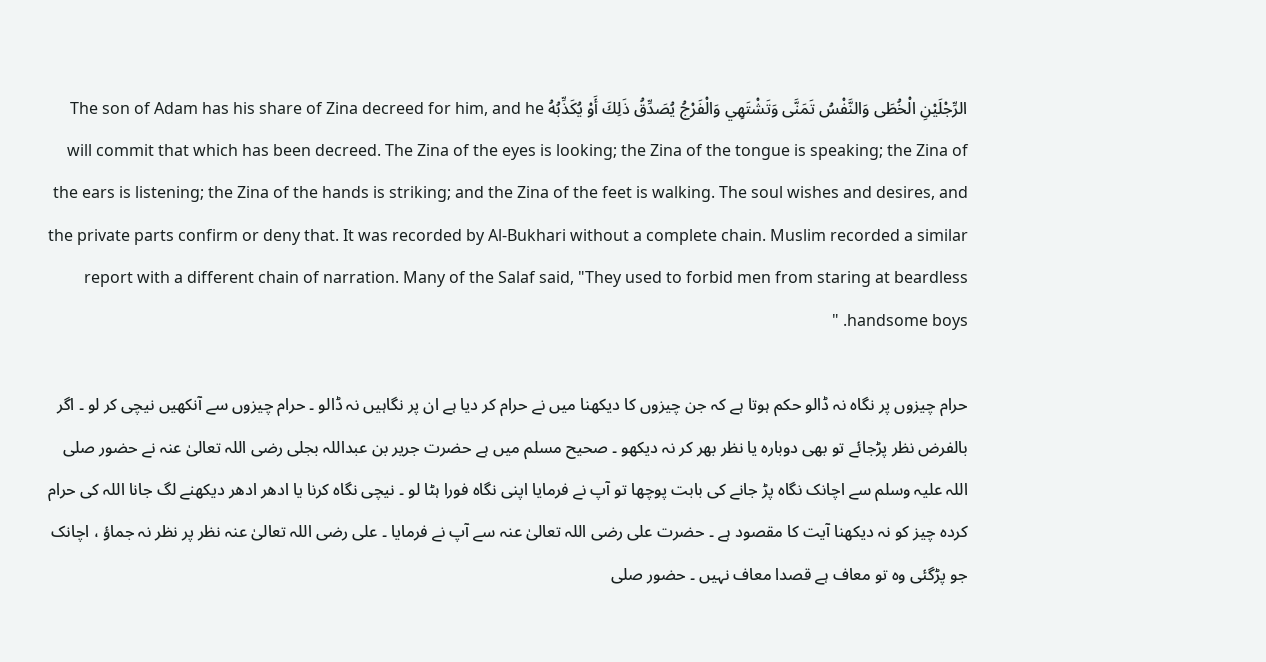الرِّجْلَيْنِ الْخُطَى وَالنَّفْسُ تَمَنَّى وَتَشْتَهِي وَالْفَرْجُ يُصَدِّقُ ذَلِكَ أَوْ يُكَذِّبُهُ The son of Adam has his share of Zina decreed for him, and he will commit that which has been decreed. The Zina of the eyes is looking; the Zina of the tongue is speaking; the Zina of the ears is listening; the Zina of the hands is striking; and the Zina of the feet is walking. The soul wishes and desires, and the private parts confirm or deny that. It was recorded by Al-Bukhari without a complete chain. Muslim recorded a similar report with a different chain of narration. Many of the Salaf said, "They used to forbid men from staring at beardless handsome boys. "

حرام چیزوں پر نگاہ نہ ڈالو حکم ہوتا ہے کہ جن چیزوں کا دیکھنا میں نے حرام کر دیا ہے ان پر نگاہیں نہ ڈالو ۔ حرام چیزوں سے آنکھیں نیچی کر لو ۔ اگر بالفرض نظر پڑجائے تو بھی دوبارہ یا نظر بھر کر نہ دیکھو ۔ صحیح مسلم میں ہے حضرت جریر بن عبداللہ بجلی رضی اللہ تعالیٰ عنہ نے حضور صلی اللہ علیہ وسلم سے اچانک نگاہ پڑ جانے کی بابت پوچھا تو آپ نے فرمایا اپنی نگاہ فورا ہٹا لو ۔ نیچی نگاہ کرنا یا ادھر ادھر دیکھنے لگ جانا اللہ کی حرام کردہ چیز کو نہ دیکھنا آیت کا مقصود ہے ۔ حضرت علی رضی اللہ تعالیٰ عنہ سے آپ نے فرمایا ۔ علی رضی اللہ تعالیٰ عنہ نظر پر نظر نہ جماؤ ، اچانک جو پڑگئی وہ تو معاف ہے قصدا معاف نہیں ۔ حضور صلی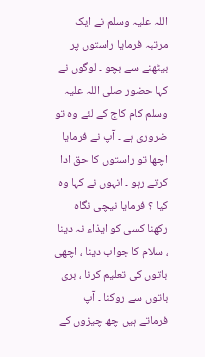اللہ علیہ وسلم نے ایک مرتبہ فرمایا راستوں پر بیٹھنے سے بچو ۔ لوگوں نے کہا حضور صلی اللہ علیہ وسلم کام کاج کے لئے وہ تو ضروری ہے ۔ آپ نے فرمایا اچھا تو راستوں کا حق ادا کرتے رہو ۔ انہوں نے کہا وہ کیا ؟ فرمایا نیچی نگاہ رکھنا کسی کو ایذاء نہ دینا ، سلام کا جواب دینا ، اچھی باتوں کی تعلیم کرنا ، بری باتوں سے روکنا ۔ آپ فرماتے ہیں چھ چیزوں کے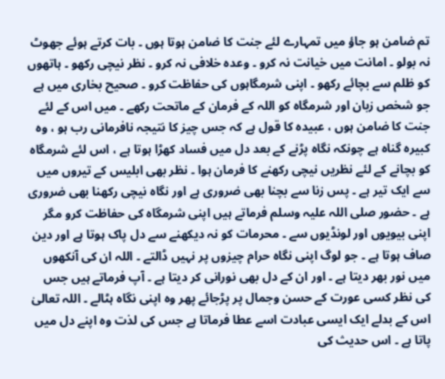تم ضامن ہو جاؤ میں تمہارے لئے جنت کا ضامن ہوتا ہوں ۔ بات کرتے ہوئے جھوٹ نہ بولو ۔ امانت میں خیانت نہ کرو ۔ وعدہ خلافی نہ کرو ۔ نظر نیچی رکھو ۔ ہاتھوں کو ظلم سے بچائے رکھو ۔ اپنی شرمگاہوں کی حفاظت کرو ۔ صحیح بخاری میں ہے جو شخص زبان اور شرمگاہ کو اللہ کے فرمان کے ماتحت رکھے ۔ میں اس کے لئے جنت کا ضامن ہوں ، عبیدہ کا قول ہے کہ جس چیز کا نتیجہ نافرمانی رب ہو ، وہ کبیرہ گناہ ہے چونکہ نگاہ پڑنے کے بعد دل میں فساد کھڑا ہوتا ہے ، اس لئے شرمگاہ کو بچانے کے لئے نظریں نیچی رکھنے کا فرمان ہوا ۔ نظر بھی ابلیس کے تیروں میں سے ایک تیر ہے ۔ پس زنا سے بچنا بھی ضروری ہے اور نگاہ نیچی رکھنا بھی ضروری ہے ۔ حضور صلی اللہ علیہ وسلم فرماتے ہیں اپنی شرمگاہ کی حفاظت کرو مگر اپنی بیویوں اور لونڈیوں سے ۔ محرمات کو نہ دیکھنے سے دل پاک ہوتا ہے اور دین صاف ہوتا ہے ۔ جو لوگ اپنی نگاہ حرام چیزوں پر نہیں ڈالتے ۔ اللہ ان کی آنکھوں میں نور بھر دیتا ہے ۔ اور ان کے دل بھی نورانی کر دیتا ہے ۔ آپ فرماتے ہیں جس کی نظر کسی عورت کے حسن وجمال پر پڑجائے پھر وہ اپنی نگاہ ہٹالے ۔ اللہ تعالیٰ اس کے بدلے ایک ایسی عبادت اسے عطا فرماتا ہے جس کی لذت وہ اپنے دل میں پاتا ہے ۔ اس حدیث کی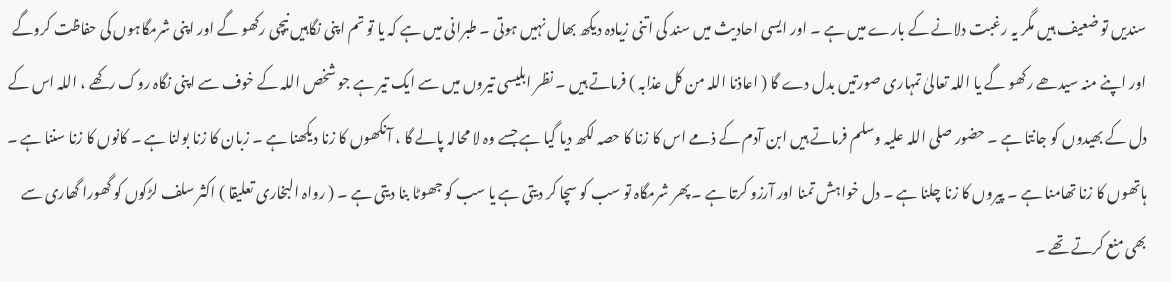سندیں تو ضعیف ہیں مگر یہ رغبت دلانے کے بارے میں ہے ۔ اور ایسی احادیث میں سند کی اتنی زیادہ دیکھ بھال نہیں ہوتی ۔ طبرانی میں ہے کہ یا تو تم اپنی نگاہیں نیچی رکھو گے اور اپنی شرمگاہوں کی حفاظت کروگے اور اپنے منہ سیدھے رکھو گے یا اللہ تعالیٰ تمہاری صورتیں بدل دے گا ( اعاذنا اللہ من کل عذابہ ) فرماتے ہیں ۔ نظر ابلیسی تیروں میں سے ایک تیر ہے جو شخص اللہ کے خوف سے اپنی نگاہ روک رکھے ، اللہ اس کے دل کے بھیدوں کو جانتا ہے ۔ حضور صلی اللہ علیہ وسلم فرماتے ہیں ابن آدم کے ذمے اس کا زنا کا حصہ لکھ دیا گیا ہے جسے وہ لا محالہ پالے گا ، آنکھوں کا زنا دیکھنا ہے ۔ زبان کا زنا بولنا ہے ۔ کانوں کا زنا سننا ہے ۔ ہاتھوں کا زنا تھامنا ہے ۔ پیروں کا زنا چلنا ہے ۔ دل خواہش تمنا اور آرزو کرتا ہے ۔ پھر شرمگاہ تو سب کو سچا کر دیتی ہے یا سب کو جھوٹا بنا دیتی ہے ۔ ( رواہ البخاری تعلیقا ) اکثر سلف لڑکوں کو گھورا گھاری سے بھی منع کرتے تھے ۔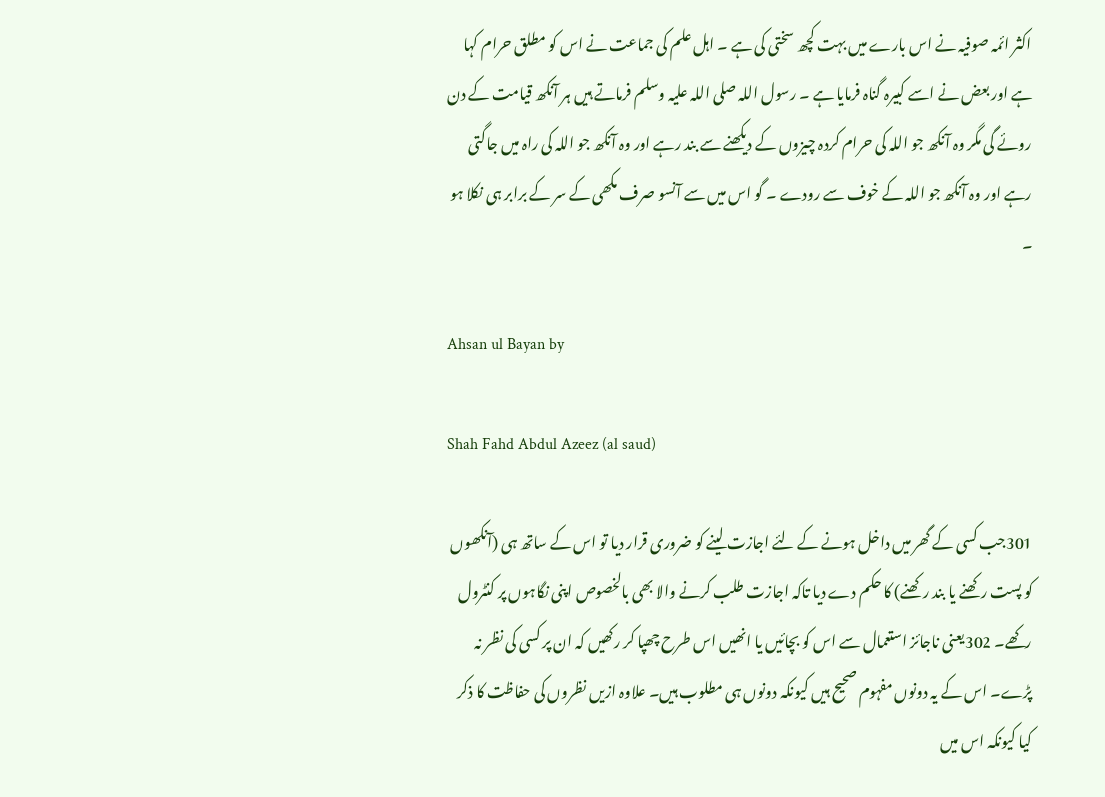اکثر ائمہ صوفیہ نے اس بارے میں بہت کچھ سختی کی ہے ۔ اہل علم کی جماعت نے اس کو مطلق حرام کہا ہے اور بعض نے اسے کبیرہ گناہ فرمایا ہے ۔ رسول اللہ صلی اللہ علیہ وسلم فرماتے ہیں ہر آنکھ قیامت کے دن روئے گی مگر وہ آنکھ جو اللہ کی حرام کردہ چیزوں کے دیکھنے سے بند رہے اور وہ آنکھ جو اللہ کی راہ میں جاگتی رہے اور وہ آنکھ جو اللہ کے خوف سے رودے ۔ گو اس میں سے آنسو صرف مکھی کے سر کے برابر ہی نکلا ہو ۔

Ahsan ul Bayan by

Shah Fahd Abdul Azeez (al saud)

301جب کسی کے گھر میں داخل ہونے کے لئے اجازت لینے کو ضروری قرار دیا تو اس کے ساتھ ہی (آنکھوں کو پست رکھنے یا بند رکھنے) کا حکم دے دیا تاکہ اجازت طلب کرنے والا بھی بالخصوص اپنی نگاہوں پر کنٹرول رکھے۔ 302یعنی ناجائز استعمال سے اس کو بچائیں یا انھیں اس طرح چھپا کر رکھیں کہ ان پر کسی کی نظر نہ پڑے۔ اس کے یہ دونوں مفہوم صحیح ہیں کیونکہ دونوں ہی مطلوب ہیں۔ علاوہ ازیں نظروں کی حفاظت کا ذکر کیا کیونکہ اس میں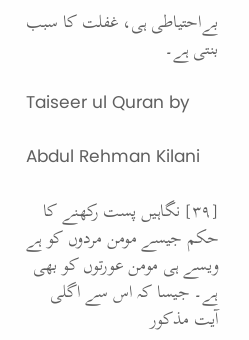بےاحتیاطی ہی، غفلت کا سبب بنتی ہے۔

Taiseer ul Quran by

Abdul Rehman Kilani

[٣٩] نگاہیں پست رکھنے کا حکم جیسے مومن مردوں کو ہے ویسے ہی مومن عورتوں کو بھی ہے۔ جیسا کہ اس سے اگلی آیت مذکور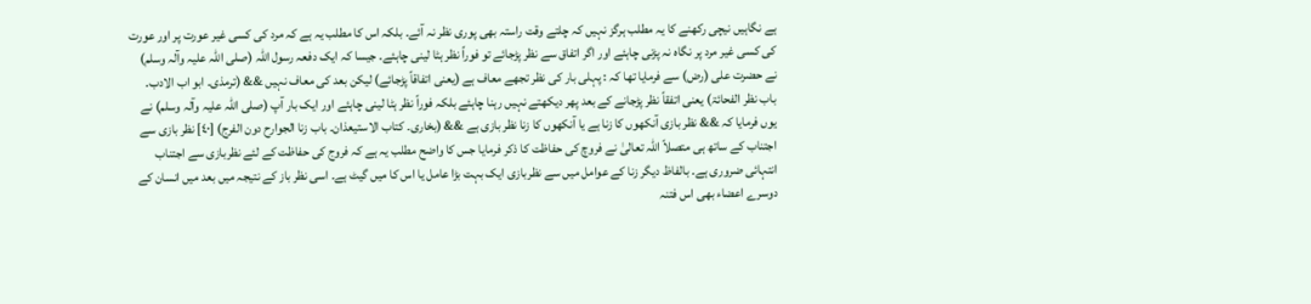ہے نگاہیں نیچی رکھنے کا یہ مطلب ہرگز نہیں کہ چلتے وقت راستہ بھی پوری نظر نہ آئے۔ بلکہ اس کا مطلب یہ ہے کہ مرد کی کسی غیر عورت پر اور عورت کی کسی غیر مرد پر نگاہ نہ پڑنی چاہئے اور اگر اتفاق سے نظر پڑجائے تو فوراً نظر ہٹا لینی چاہئے۔ جیسا کہ ایک دفعہ رسول اللہ (صلی اللہ علیہ وآلہ وسلم) نے حضرت علی (رض) سے فرمایا تھا کہ : پہلی بار کی نظر تجھے معاف ہے (یعنی اتفاقاً پڑجائے) لیکن بعد کی معاف نہیں && (ترمذی۔ ابو اب الادب۔ باب نظر الفحائۃ) یعنی اتفقاً نظر پڑجانے کے بعد پھر دیکھتے نہیں رہنا چاہئے بلکہ فوراً نظر ہٹا لینی چاہئے اور ایک بار آپ (صلی اللہ علیہ وآلہ وسلم) نے یوں فرمایا کہ && نظر بازی آنکھوں کا زنا ہے یا آنکھوں کا زنا نظر بازی ہے && (بخاری۔ کتاب الاستیعذان۔ باب زنا الجوارح دون الفرج) [٤٠] نظر بازی سے اجتناب کے ساتھ ہی متصلاً اللہ تعالیٰ نے فروچ کی حفاظت کا ذکر فرمایا جس کا واضح مطلب یہ ہے کہ فروج کی حفاظت کے لئے نظربازی سے اجتناب انتہائی ضروری ہے۔ بالفاظ دیگر زنا کے عوامل میں سے نظربازی ایک بہت بڑا عامل یا اس کا میں گیٹ ہے۔ اسی نظر باز کے نتیجہ میں بعد میں انسان کے دوسرے اعضاء بھی اس فتنہ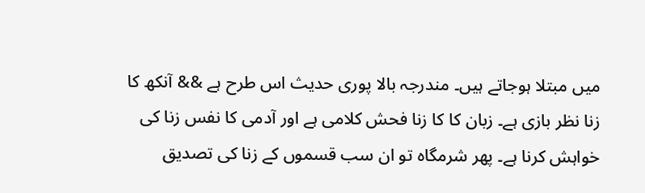میں مبتلا ہوجاتے ہیں۔ مندرجہ بالا پوری حدیث اس طرح ہے && آنکھ کا زنا نظر بازی ہے۔ زبان کا کا زنا فحش کلامی ہے اور آدمی کا نفس زنا کی خواہش کرنا ہے۔ پھر شرمگاہ تو ان سب قسموں کے زنا کی تصدیق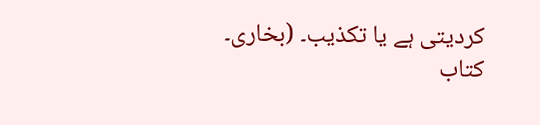کردیتی ہے یا تکذیب۔ (بخاری۔ کتاب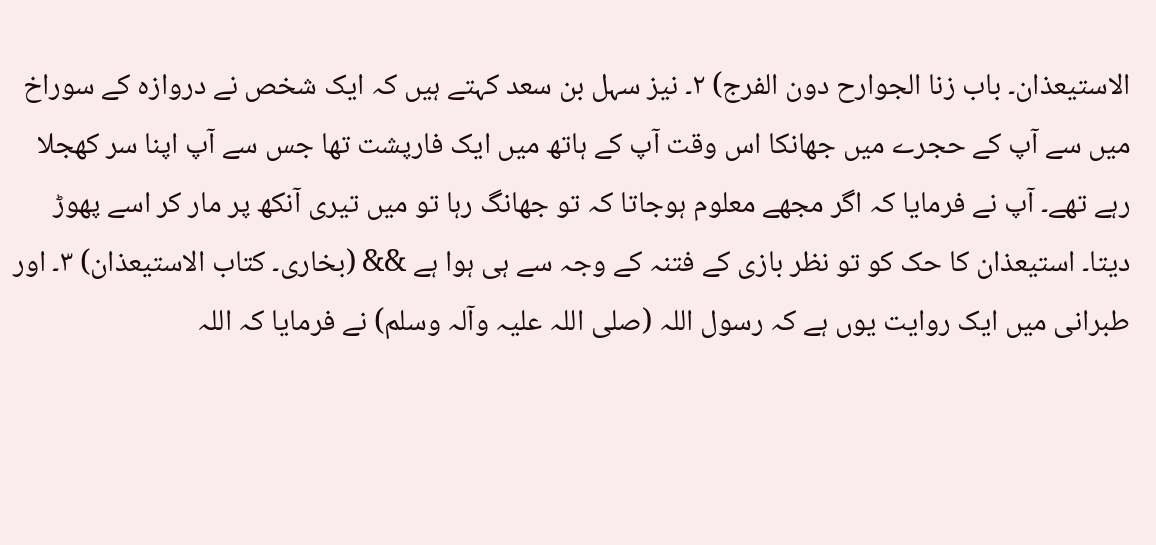الاستیعذان۔ باب زنا الجوارح دون الفرج) ٢۔ نیز سہل بن سعد کہتے ہیں کہ ایک شخص نے دروازہ کے سوراخ میں سے آپ کے حجرے میں جھانکا اس وقت آپ کے ہاتھ میں ایک فارپشت تھا جس سے آپ اپنا سر کھجلا رہے تھے۔ آپ نے فرمایا کہ اگر مجھے معلوم ہوجاتا کہ تو جھانگ رہا تو میں تیری آنکھ پر مار کر اسے پھوڑ دیتا۔ استیعذان کا حک کو تو نظر بازی کے فتنہ کے وجہ سے ہی ہوا ہے && (بخاری۔ کتاب الاستیعذان) ٣۔ اور طبرانی میں ایک روایت یوں ہے کہ رسول اللہ (صلی اللہ علیہ وآلہ وسلم) نے فرمایا کہ اللہ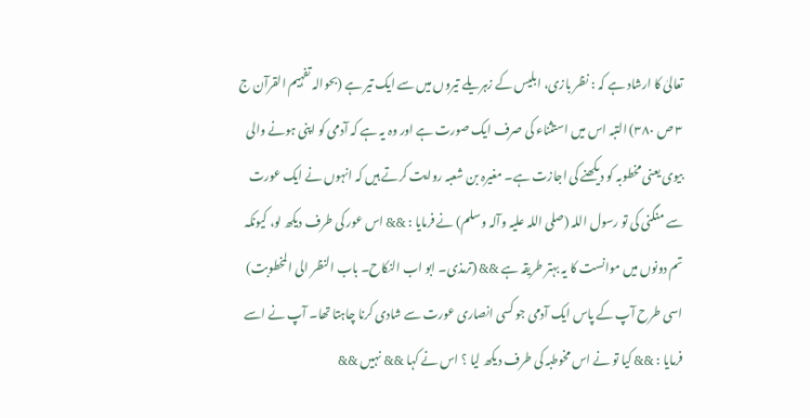تعالیٰ کا ارشاد ہے کہ : نظر بازی، ابلیس کے زہریلے تیروں میں سے ایک تیر ہے (بحوالہ تفہیم القرآن ج ٣ ص ٣٨٠) التبہ اس میں استثناء کی صرف ایک صورت ہے اور وہ یہ ہے کہ آدمی کو اپنی ہونے والی بیوی یعنی مخطوبہ کو دیکھنے کی اجازت ہے۔ مغیرہ بن شعبہ روایت کرتے ہیں کہ انہوں نے ایک عورت سے منگنی کی تو رسول اللہ (صلی اللہ علیہ وآلہ وسلم) نے فرمایا : && اس عور کی طرف دیکھ لو، کیونکہ تم دونوں میں موانست کا یہ بہتر طریقہ ہے && (ترمذی۔ ابو اب النکاح۔ باب النظر الی المخطوبت) اسی طرح آپ کے پاس ایک آدمی جو کسی انصاری عورت سے شادی کرنا چاہتا تھا۔ آپ نے اسے فرمایا : && کیا تو نے اس مخوطبہ کی طرف دیکھ لیا ؟ اس نے کہا && نہیں &&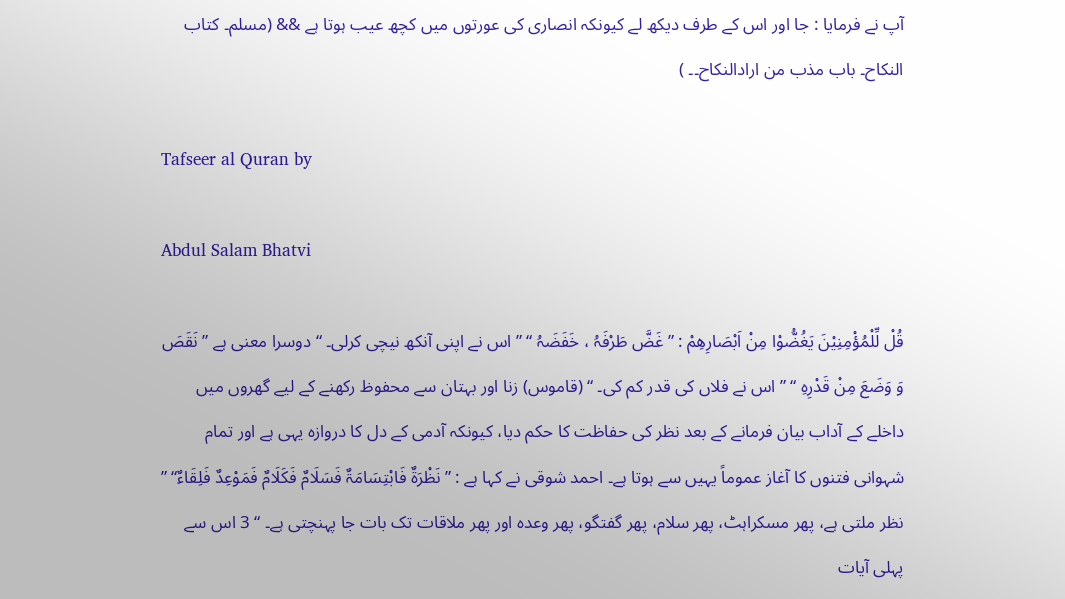آپ نے فرمایا : جا اور اس کے طرف دیکھ لے کیونکہ انصاری کی عورتوں میں کچھ عیب ہوتا ہے && (مسلم۔ کتاب النکاح۔ باب مذب من ارادالنکاح۔۔ )

Tafseer al Quran by

Abdul Salam Bhatvi

قُلْ لِّلْمُؤْمِنِيْنَ يَغُضُّوْا مِنْ اَبْصَارِهِمْ : ” غَضَّ طَرْفَہُ ، خَفَضَہُ “ ” اس نے اپنی آنکھ نیچی کرلی۔ “ دوسرا معنی ہے ” نَقَصَ وَ وَضَعَ مِنْ قَدْرِہِ “ ” اس نے فلاں کی قدر کم کی۔ “ (قاموس) زنا اور بہتان سے محفوظ رکھنے کے لیے گھروں میں داخلے کے آداب بیان فرمانے کے بعد نظر کی حفاظت کا حکم دیا، کیونکہ آدمی کے دل کا دروازہ یہی ہے اور تمام شہوانی فتنوں کا آغاز عموماً یہیں سے ہوتا ہے۔ احمد شوقی نے کہا ہے : ” نَظْرَۃٌ فَابْتِسَامَۃٌ فَسَلَامٌ فَکَلَامٌ فَمَوْعِدٌ فَلِقَاءٌ“ ” نظر ملتی ہے، پھر مسکراہٹ، پھر سلام، پھر گفتگو، پھر وعدہ اور پھر ملاقات تک بات جا پہنچتی ہے۔ “ 3 اس سے پہلی آیات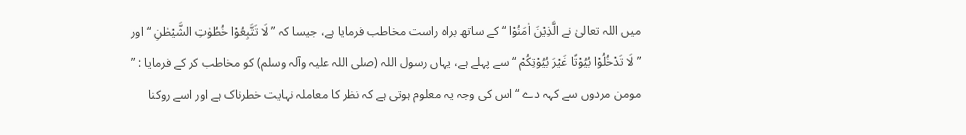میں اللہ تعالیٰ نے الَّذِيْنَ اٰمَنُوْا “ کے ساتھ براہ راست مخاطب فرمایا ہے، جیسا کہ ” لَا تَتَّبِعُوْا خُطُوٰتِ الشَّيْطٰنِ “ اور ” لَا تَدْخُلُوْا بُيُوْتًا غَيْرَ بُيُوْتِكُمْ “ سے پہلے ہے، یہاں رسول اللہ (صلی اللہ علیہ وآلہ وسلم) کو مخاطب کر کے فرمایا : ” مومن مردوں سے کہہ دے “ اس کی وجہ یہ معلوم ہوتی ہے کہ نظر کا معاملہ نہایت خطرناک ہے اور اسے روکنا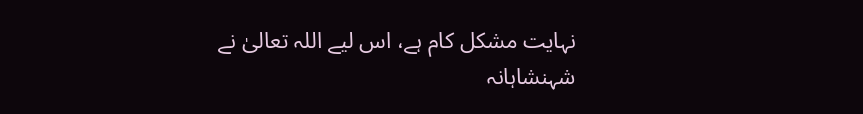نہایت مشکل کام ہے، اس لیے اللہ تعالیٰ نے شہنشاہانہ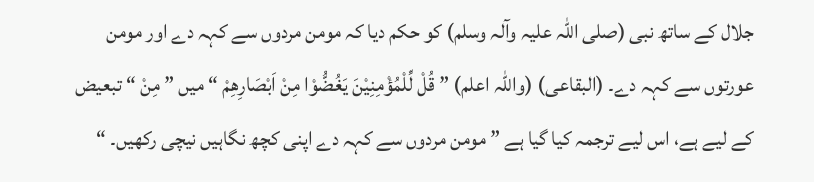جلال کے ساتھ نبی (صلی اللہ علیہ وآلہ وسلم) کو حکم دیا کہ مومن مردوں سے کہہ دے اور مومن عورتوں سے کہہ دے۔ (البقاعی) (واللہ اعلم) ” قُلْ لِّلْمُؤْمِنِيْنَ يَغُضُّوْا مِنْ اَبْصَارِهِمْ “ میں ” مِنْ “ تبعیض کے لیے ہے، اس لیے ترجمہ کیا گیا ہے ” مومن مردوں سے کہہ دے اپنی کچھ نگاہیں نیچی رکھیں۔ “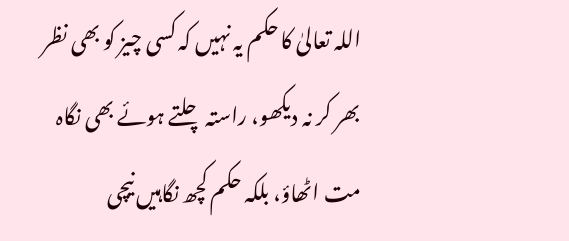اللہ تعالیٰ کا حکم یہ نہیں کہ کسی چیز کو بھی نظر بھر کر نہ دیکھو، راستہ چلتے ہوئے بھی نگاہ مت اٹھاؤ، بلکہ حکم کچھ نگاہیں نیچی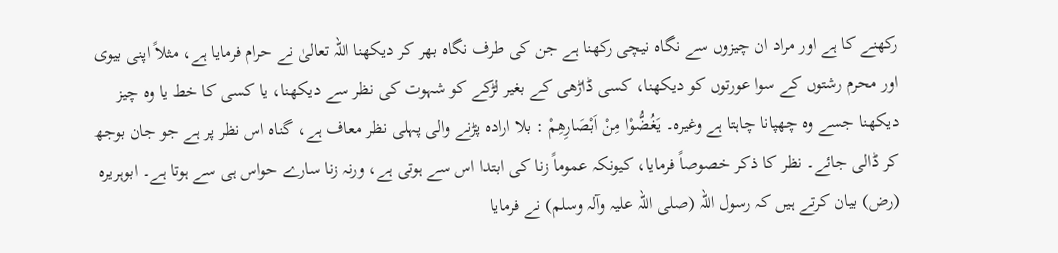رکھنے کا ہے اور مراد ان چیزوں سے نگاہ نیچی رکھنا ہے جن کی طرف نگاہ بھر کر دیکھنا اللہ تعالیٰ نے حرام فرمایا ہے، مثلاً اپنی بیوی اور محرم رشتوں کے سوا عورتوں کو دیکھنا، کسی ڈاڑھی کے بغیر لڑکے کو شہوت کی نظر سے دیکھنا، یا کسی کا خط یا وہ چیز دیکھنا جسے وہ چھپانا چاہتا ہے وغیرہ۔ يَغُضُّوْا مِنْ اَبْصَارِهِمْ : بلا ارادہ پڑنے والی پہلی نظر معاف ہے، گناہ اس نظر پر ہے جو جان بوجھ کر ڈالی جائے۔ نظر کا ذکر خصوصاً فرمایا، کیونکہ عموماً زنا کی ابتدا اس سے ہوتی ہے، ورنہ زنا سارے حواس ہی سے ہوتا ہے۔ ابوہریرہ (رض) بیان کرتے ہیں کہ رسول اللہ (صلی اللہ علیہ وآلہ وسلم) نے فرمایا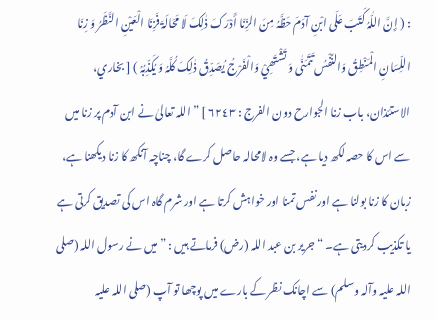: ( إِنَّ اللّٰہُ کَتَبَ عَلَی ابْنِ آدَمَ حَظَّہُ مِنَ الزِّنَا أَدْرَکَ ذٰلِکَ لَا مَحَالَۃَ فَزِنَا الْعَیْنِ النَّظَرُ وَ زِنَا اللِّسَانِ الْمَنْطِقُ وَالنَّفْسُ تَتَمَنّٰی وَ تَشْتَھِيْ وَالْفَرْجُ یُصَدِّقُ ذٰلِکَ کُلَّہُ وَ یُکَذِّبُہُ ) [ بخاري، الاستئذان، باب زنا الجوارح دون الفرج : ٦٢٤٣ ] ” اللہ تعالیٰ نے ابن آدم پر زنا میں سے اس کا حصہ لکھ دیا ہے، جسے وہ لامحالہ حاصل کرے گا، چناچہ آنکھ کا زنا دیکھنا ہے، زبان کا زنا بولنا ہے اور نفس تمنا اور خواہش کرتا ہے اور شرم گاہ اس کی تصدیق کرتی ہے یا تکذیب کردیتی ہے۔ “ جریر بن عبد اللہ (رض) فرماتے ہیں : ” میں نے رسول اللہ (صلی اللہ علیہ وآلہ وسلم) سے اچانک نظر کے بارے میں پوچھا تو آپ (صلی اللہ علیہ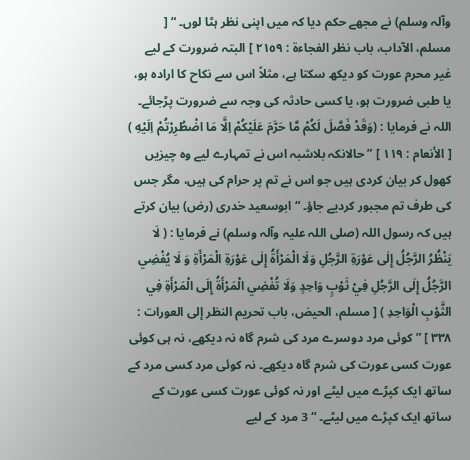وآلہ وسلم) نے مجھے حکم دیا کہ میں اپنی نظر ہٹا لوں۔ “ [ مسلم، الآداب، باب نظر الفجاءۃ : ٢١٥٩ ] البتہ ضرورت کے لیے غیر محرم عورت کو دیکھ سکتا ہے، مثلاً اس سے نکاح کا ارادہ ہو، یا طبی ضرورت ہو، یا کسی حادثہ کی وجہ سے ضرورت پڑجائے۔ اللہ نے فرمایا : (وَقَدْ فَصَّلَ لَكُمْ مَّا حَرَّمَ عَلَيْكُمْ اِلَّا مَا اضْطُرِرْتُمْ اِلَيْهِ ) [ الأنعام : ١١٩ ] ” حالانکہ بلاشبہ اس نے تمہارے لیے وہ چیزیں کھول کر بیان کردی ہیں جو اس نے تم پر حرام کی ہیں، مگر جس کی طرف تم مجبور کردیے جاؤ۔ “ ابوسعید خدری (رض) بیان کرتے ہیں کہ رسول اللہ (صلی اللہ علیہ وآلہ وسلم) نے فرمایا : ( لَا یَنْظُرُ الرَّجُلُ إِلٰی عَوْرَۃِ الرَّجُلِ وَلَا الْمَرْأَۃُ إِلٰی عَوْرَۃِ الْمَرْأَۃِ وَ لَا یُفْضِي الرَّجُلُ إِلَی الرَّجُلِ فِيْ ثَوْبٍ وَاحِدٍ وَلَا تُفْضِي الْمَرْأَۃُ إِلَی الْمَرْأَۃِ فِي الثَّوْبِ الْوَاحِدِ ) [ مسلم، الحیض، باب تحریم النظر إلی العورات : ٣٣٨ ] ” کوئی مرد دوسرے مرد کی شرم گاہ نہ دیکھے، نہ ہی کوئی عورت کسی عورت کی شرم گاہ دیکھے۔ نہ کوئی مرد کسی مرد کے ساتھ ایک کپڑے میں لیٹے اور نہ کوئی عورت کسی عورت کے ساتھ ایک کپڑے میں لیٹے۔ “ 3 مرد کے لیے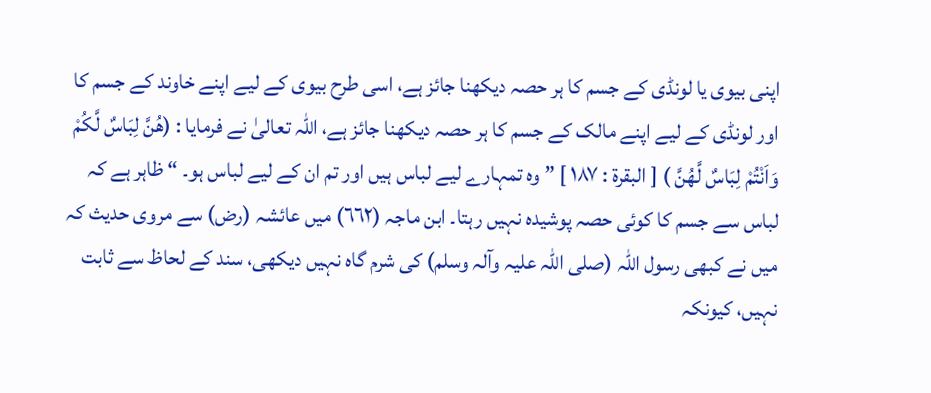اپنی بیوی یا لونڈی کے جسم کا ہر حصہ دیکھنا جائز ہے، اسی طرح بیوی کے لیے اپنے خاوند کے جسم کا اور لونڈی کے لیے اپنے مالک کے جسم کا ہر حصہ دیکھنا جائز ہے، اللہ تعالیٰ نے فرمایا : (ھُنَّ لِبَاسٌ لَّكُمْ وَاَنْتُمْ لِبَاسٌ لَّهُنَّ ) [ البقرۃ : ١٨٧ ] ” وہ تمہارے لیے لباس ہیں اور تم ان کے لیے لباس ہو۔ “ ظاہر ہے کہ لباس سے جسم کا کوئی حصہ پوشیدہ نہیں رہتا۔ ابن ماجہ (٦٦٢) میں عائشہ (رض) سے مروی حدیث کہ میں نے کبھی رسول اللہ (صلی اللہ علیہ وآلہ وسلم) کی شرم گاہ نہیں دیکھی، سند کے لحاظ سے ثابت نہیں، کیونکہ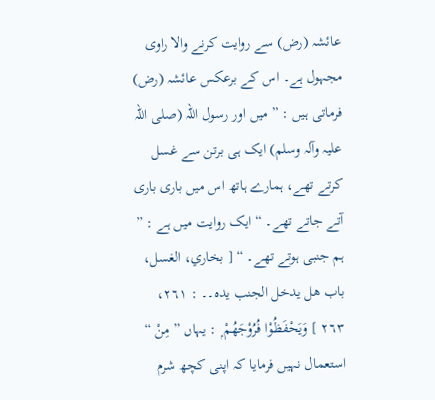عائشہ (رض) سے روایت کرنے والا راوی مجہول ہے۔ اس کے برعکس عائشہ (رض) فرماتی ہیں : ” میں اور رسول اللہ (صلی اللہ علیہ وآلہ وسلم) ایک ہی برتن سے غسل کرتے تھے، ہمارے ہاتھ اس میں باری باری آتے جاتے تھے۔ “ ایک روایت میں ہے : ” ہم جنبی ہوتے تھے۔ “ [ بخاري، الغسل، باب ھل یدخل الجنب یدہ۔۔ : ٢٦١، ٢٦٣ ] وَيَحْفَظُوْا فُرُوْجَهُمْ ۭ : یہاں ” مِنْ “ استعمال نہیں فرمایا کہ اپنی کچھ شرم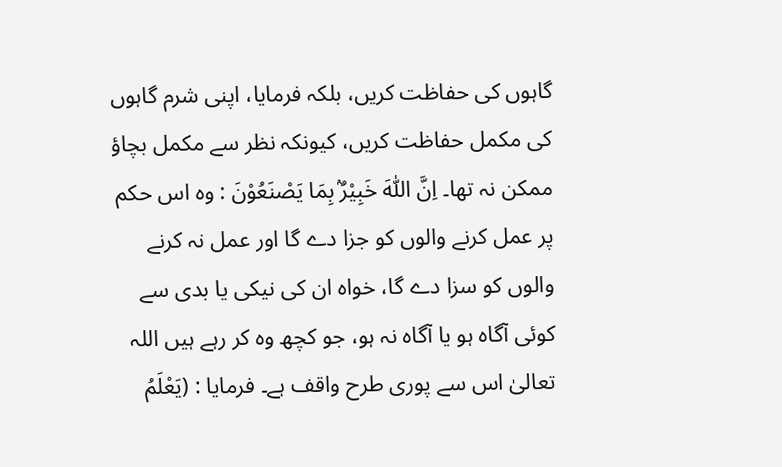گاہوں کی حفاظت کریں، بلکہ فرمایا، اپنی شرم گاہوں کی مکمل حفاظت کریں، کیونکہ نظر سے مکمل بچاؤ ممکن نہ تھا۔ اِنَّ اللّٰهَ خَبِيْرٌۢ بِمَا يَصْنَعُوْنَ : وہ اس حکم پر عمل کرنے والوں کو جزا دے گا اور عمل نہ کرنے والوں کو سزا دے گا، خواہ ان کی نیکی یا بدی سے کوئی آگاہ ہو یا آگاہ نہ ہو، جو کچھ وہ کر رہے ہیں اللہ تعالیٰ اس سے پوری طرح واقف ہے۔ فرمایا : (يَعْلَمُ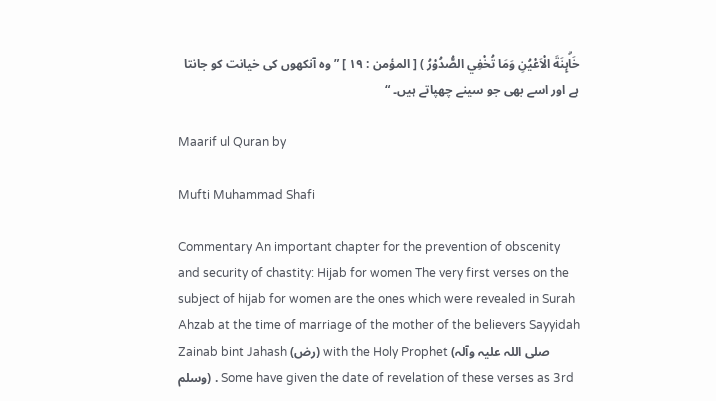خَاۗىِٕنَةَ الْاَعْيُنِ وَمَا تُخْفِي الصُّدُوْرُ ) [ المؤمن : ١٩ ] ” وہ آنکھوں کی خیانت کو جانتا ہے اور اسے بھی جو سینے چھپاتے ہیں۔ “

Maarif ul Quran by

Mufti Muhammad Shafi

Commentary An important chapter for the prevention of obscenity and security of chastity: Hijab for women The very first verses on the subject of hijab for women are the ones which were revealed in Surah Ahzab at the time of marriage of the mother of the believers Sayyidah Zainab bint Jahash (رض) with the Holy Prophet (صلی اللہ علیہ وآلہ وسلم) . Some have given the date of revelation of these verses as 3rd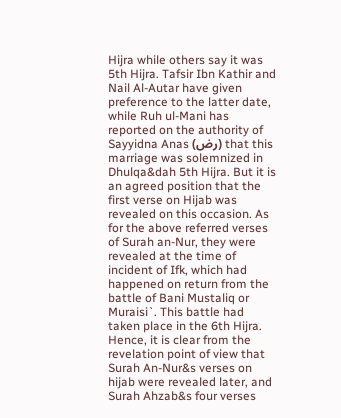Hijra while others say it was 5th Hijra. Tafsir Ibn Kathir and Nail Al-Autar have given preference to the latter date, while Ruh ul-Mani has reported on the authority of Sayyidna Anas (رض) that this marriage was solemnized in Dhulqa&dah 5th Hijra. But it is an agreed position that the first verse on Hijab was revealed on this occasion. As for the above referred verses of Surah an-Nur, they were revealed at the time of incident of Ifk, which had happened on return from the battle of Bani Mustaliq or Muraisi`. This battle had taken place in the 6th Hijra. Hence, it is clear from the revelation point of view that Surah An-Nur&s verses on hijab were revealed later, and Surah Ahzab&s four verses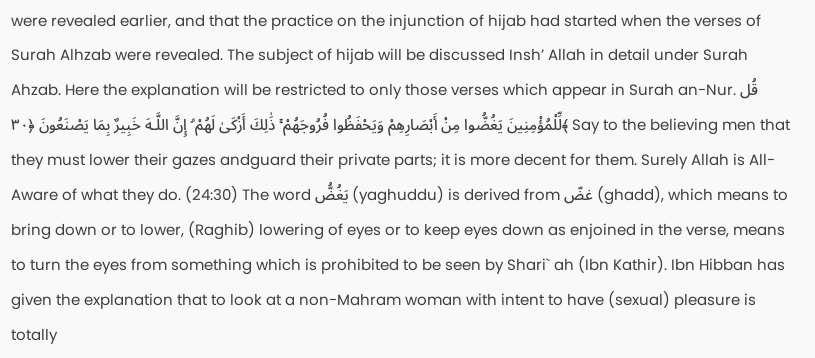were revealed earlier, and that the practice on the injunction of hijab had started when the verses of Surah Alhzab were revealed. The subject of hijab will be discussed Insh’ Allah in detail under Surah Ahzab. Here the explanation will be restricted to only those verses which appear in Surah an-Nur. قُل لِّلْمُؤْمِنِينَ يَغُضُّوا مِنْ أَبْصَارِ‌هِمْ وَيَحْفَظُوا فُرُ‌وجَهُمْ ۚ ذَٰلِكَ أَزْكَىٰ لَهُمْ ۗ إِنَّ اللَّـهَ خَبِيرٌ‌ بِمَا يَصْنَعُونَ ﴿٣٠﴾ Say to the believing men that they must lower their gazes andguard their private parts; it is more decent for them. Surely Allah is All-Aware of what they do. (24:30) The word يَغُضُّ (yaghuddu) is derived from غضّ (ghadd), which means to bring down or to lower, (Raghib) lowering of eyes or to keep eyes down as enjoined in the verse, means to turn the eyes from something which is prohibited to be seen by Shari` ah (Ibn Kathir). Ibn Hibban has given the explanation that to look at a non-Mahram woman with intent to have (sexual) pleasure is totally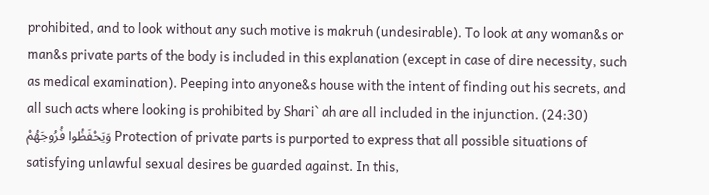prohibited, and to look without any such motive is makruh (undesirable). To look at any woman&s or man&s private parts of the body is included in this explanation (except in case of dire necessity, such as medical examination). Peeping into anyone&s house with the intent of finding out his secrets, and all such acts where looking is prohibited by Shari` ah are all included in the injunction. (24:30) وَيَحْفَظُوا فُرُ‌وجَهُمْ Protection of private parts is purported to express that all possible situations of satisfying unlawful sexual desires be guarded against. In this,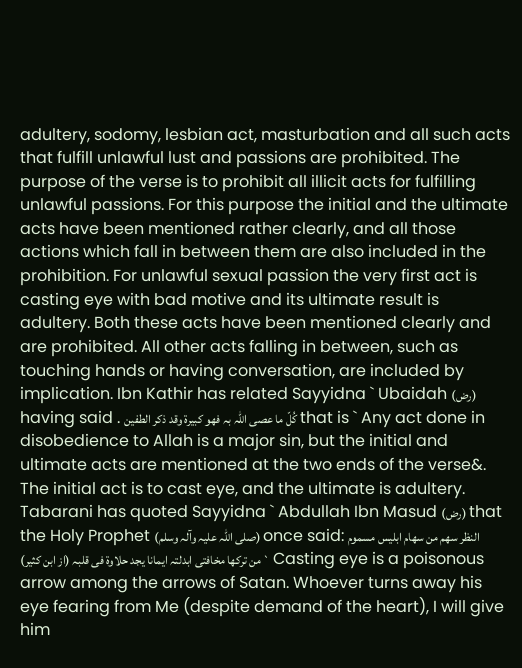adultery, sodomy, lesbian act, masturbation and all such acts that fulfill unlawful lust and passions are prohibited. The purpose of the verse is to prohibit all illicit acts for fulfilling unlawful passions. For this purpose the initial and the ultimate acts have been mentioned rather clearly, and all those actions which fall in between them are also included in the prohibition. For unlawful sexual passion the very first act is casting eye with bad motive and its ultimate result is adultery. Both these acts have been mentioned clearly and are prohibited. All other acts falling in between, such as touching hands or having conversation, are included by implication. Ibn Kathir has related Sayyidna ` Ubaidah (رض) having said . کُلّ ما عصی اللہ بہ فھو کبیرۃ وقد ذکر الطفین that is ` Any act done in disobedience to Allah is a major sin, but the initial and ultimate acts are mentioned at the two ends of the verse&. The initial act is to cast eye, and the ultimate is adultery. Tabarani has quoted Sayyidna ` Abdullah Ibn Masud (رض) that the Holy Prophet (صلی اللہ علیہ وآلہ وسلم) once said: النظر سھم من سھام ابلیس مسموم من ترکھا مخافتی ابدلتہ ایمانا یجد حلاوۃ فی قلبہ (از ابن کثیر) ` Casting eye is a poisonous arrow among the arrows of Satan. Whoever turns away his eye fearing from Me (despite demand of the heart), I will give him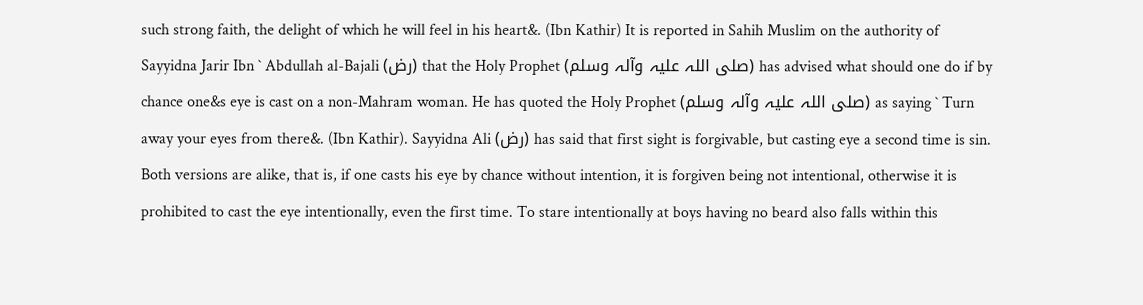such strong faith, the delight of which he will feel in his heart&. (Ibn Kathir) It is reported in Sahih Muslim on the authority of Sayyidna Jarir Ibn ` Abdullah al-Bajali (رض) that the Holy Prophet (صلی اللہ علیہ وآلہ وسلم) has advised what should one do if by chance one&s eye is cast on a non-Mahram woman. He has quoted the Holy Prophet (صلی اللہ علیہ وآلہ وسلم) as saying ` Turn away your eyes from there&. (Ibn Kathir). Sayyidna Ali (رض) has said that first sight is forgivable, but casting eye a second time is sin. Both versions are alike, that is, if one casts his eye by chance without intention, it is forgiven being not intentional, otherwise it is prohibited to cast the eye intentionally, even the first time. To stare intentionally at boys having no beard also falls within this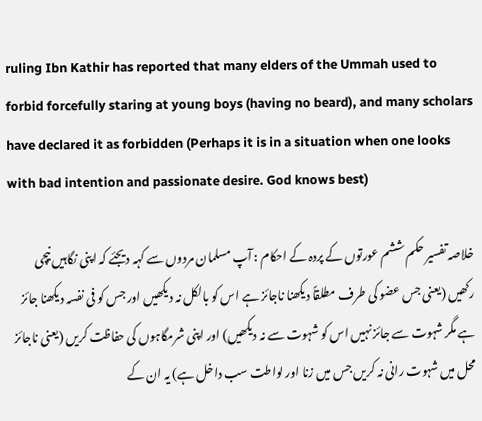ruling Ibn Kathir has reported that many elders of the Ummah used to forbid forcefully staring at young boys (having no beard), and many scholars have declared it as forbidden (Perhaps it is in a situation when one looks with bad intention and passionate desire. God knows best)

خلاصہ تفسیر حکم ششم عورتوں کے پردہ کے احکام : آپ مسلمان مردوں سے کہہ دیجئے کہ اپنی نگاہیں نیچی رکھیں (یعنی جس عضو کی طرف مطلقاً دیکھنا ناجائز ہے اس کو بالکل نہ دیکھیں اور جس کو فی نفسہ دیکھنا جائز ہے مگر شہوت سے جائز نہیں اس کو شہوت سے نہ دیکھیں) اور اپنی شرمگاہوں کی حفاظت کریں (یعنی ناجائز محل میں شہوت رانی نہ کریں جس میں زنا اور لواطت سب داخل ہے) یہ ان کے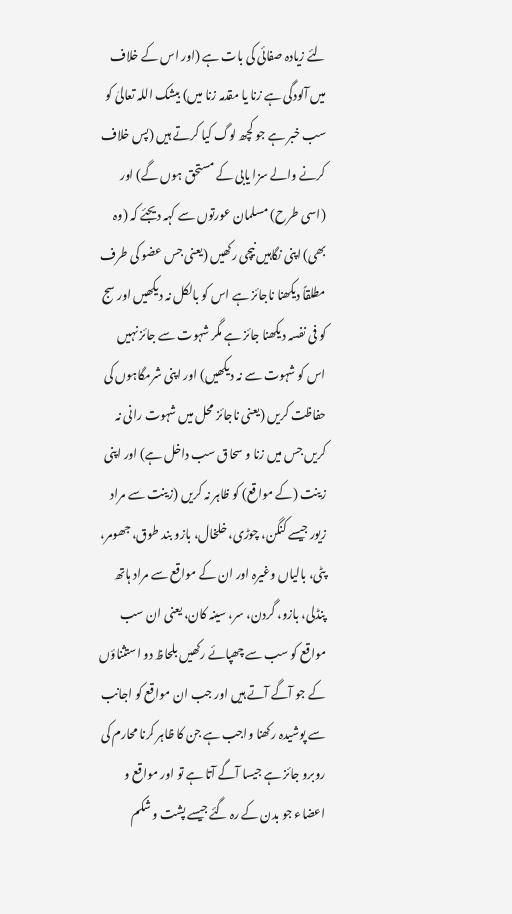لئے زیادہ صفائی کی بات ہے (اور اس کے خلاف میں آلودگی ہے زنا یا مقدمہ زنا میں) بیشک اللہ تعالیٰ کو سب خبر ہے جو کچھ لوگ کیا کرتے ہیں (پس خلاف کرنے والے سزا یابی کے مستحق ہوں گے) اور (اسی طرح) مسلمان عورتوں سے کہہ دیجئے کہ (وہ بھی) اپنی نگاہیں نیچی رکھیں (یعنی جس عضو کی طرف مطلقاً دیکھنا ناجائز ہے اس کو بالکل نہ دیکھیں اور سج کو فی نفسہ دیکھنا جائز ہے مگر شہوت سے جائز نہیں اس کو شہوت سے نہ دیکھیں) اور اپنی شرمگاہوں کی حفاظت کریں (یعنی ناجائز محل میں شہوت رانی نہ کریں جس میں زنا و سحاق سب داخل ہے) اور اپنی زینت (کے مواقع) کو ظاہر نہ کریں (زینت سے مراد زیور جیسے کنگن، چوڑی، خلخال، بازو بند طوق، جھومر، پٹی، بالیاں وغیرہ اور ان کے مواقع سے مراد ہاتھ پنڈلی، بازو، گردن، سر، سینہ کان، یعنی ان سب مواقع کو سب سے چھپائے رکھیں بلحاظ دو استثناؤں کے جو آگے آتے ہیں اور جب ان مواقع کو اجانب سے پوشیدہ رکھنا واجب ہے جن کا ظاہر کرنا محارم کی روبرو جائز ہے جیسا آگے آتا ہے تو اور مواقع و اعضاء جو بدن کے رہ گئے جیسے پشت و شکم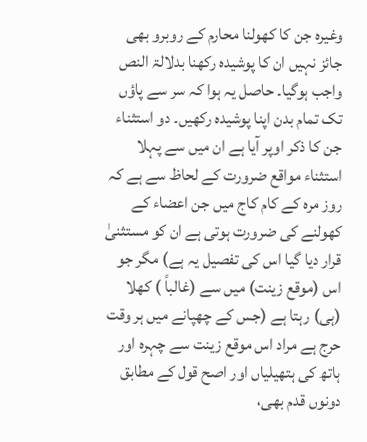وغیرہ جن کا کھولنا محارم کے روبرو بھی جائز نہیں ان کا پوشیدہ رکھنا بدلالۃ النص واجب ہوگیا۔ حاصل یہ ہوا کہ سر سے پاؤں تک تمام بدن اپنا پوشیدہ رکھیں۔ دو استثناء جن کا ذکر اوپر آیا ہے ان میں سے پہلا استثناء مواقع ضرورت کے لحاظ سے ہے کہ روز مرہ کے کام کاج میں جن اعضاء کے کھولنے کی ضرورت ہوتی ہے ان کو مستثنیٰ قرار دیا گیا اس کی تفصیل یہ ہے) مگر جو اس (موقع زینت) میں سے (غالباً ) کھلا (ہی) رہتا ہے (جس کے چھپانے میں ہر وقت حرج ہے مراد اس موقع زینت سے چہرہ اور ہاتھ کی ہتھیلیاں اور اصح قول کے مطابق دونوں قدم بھی،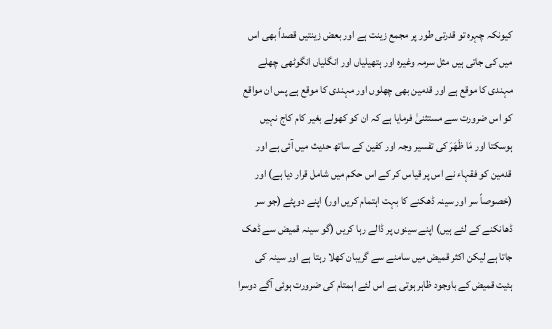کیونکہ چہرہ تو قدرتی طور پر مجمع زینت ہے اور بعض زینتیں قصداً بھی اس میں کی جاتی ہیں مثل سرمہ وغیرہ اور ہتھیلیاں اور انگلیاں انگوٹھی چھلے مہندی کا موقع ہے اور قدمین بھی چھلوں اور مہندی کا موقع ہے پس ان مواقع کو اس ضرورت سے مستثنیٰ فرمایا ہے کہ ان کو کھولے بغیر کام کاج نہیں ہوسکتا اور مَا ظَهَرَ کی تفسیر وجہ اور کفین کے ساتھ حدیث میں آئی ہے اور قدمین کو فقہاء نے اس پر قیاس کر کے اس حکم میں شامل قرار دیا ہے) اور (خصوصاً سر اور سینہ ڈھکنے کا بہت اہتمام کریں اور) اپنے دوپٹے (جو سر ڈھانکنے کے لئے ہیں) اپنے سینوں پر ڈالے رہا کریں (گو سینہ قمیض سے ڈھک جاتا ہے لیکن اکثر قمیض میں سامنے سے گریبان کھلا رہتا ہے اور سینہ کی ہئیت قمیض کے باوجود ظاہر ہوتی ہے اس لئے اہمتام کی ضرورت ہوئی آگے دوسرا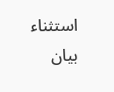استثناء بیان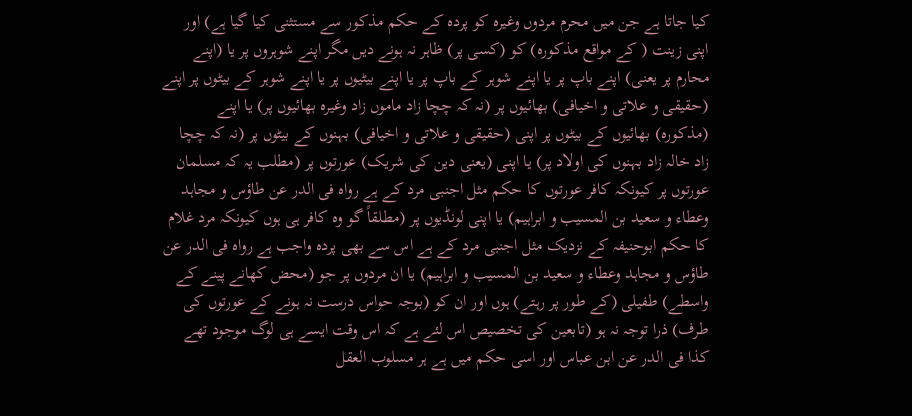کیا جاتا ہے جن میں محرم مردوں وغیرہ کو پردہ کے حکم مذکور سے مستثنی کیا گیا ہے) اور اپنی زینت ( کے مواقع مذکورہ) کو (کسی پر) ظاہر نہ ہونے دیں مگر اپنے شوہروں پر یا (اپنے محارم پر یعنی) اپنے باپ پر یا اپنے شوہر کے باپ پر یا اپنے بیٹیوں پر یا اپنے شوہر کے بیٹوں پر اپنے (حقیقی و علاتی و اخیافی) بھائیوں پر (نہ کہ چچا زاد ماموں زاد وغیرہ بھائیوں پر) یا اپنے (مذکورہ) بھائیوں کے بیٹوں پر اپنی (حقیقی و علاتی و اخیافی) بہنوں کے بیٹوں پر (نہ کہ چچا زاد خالہ زاد بہنوں کی اولاد پر) یا اپنی (یعنی دین کی شریک) عورتوں پر (مطلب یہ کہ مسلمان عورتوں پر کیونکہ کافر عورتوں کا حکم مثل اجنبی مرد کے ہے رواہ فی الدر عن طاؤس و مجاہد وعطاء و سعید بن المسیب و ابراہیم) یا اپنی لونڈیوں پر (مطلقاً گو وہ کافر ہی ہوں کیونکہ مرد غلام کا حکم ابوحنیفہ کے نزدیک مثل اجنبی مرد کے ہے اس سے بھی پردہ واجب ہے رواہ فی الدر عن طاؤس و مجاہد وعطاء و سعید بن المسیب و ابراہیم) یا ان مردوں پر جو (محض کھانے پینے کے واسطے) طفیلی (کے طور پر رہتے) ہوں اور ان کو (بوجہ حواس درست نہ ہونے کے عورتوں کی طرف) ذرا توجہ نہ ہو (تابعین کی تخصیص اس لئے ہے کہ اس وقت ایسے ہی لوگ موجود تھے کذا فی الدر عن ابن عباس اور اسی حکم میں ہے ہر مسلوب العقل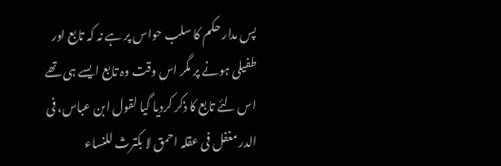پس مدار حکم کا سلب حواس پر ہے نہ کہ تابع اور طفیلی ہونے پر مگر اس وقت وہ تابع ایسے ہی تھے اس لئے تابع کا ذکر کردیا گیا لقول ابن عباس، فی الدر مغفل فی عقلہ احمق لا بکترث للنساء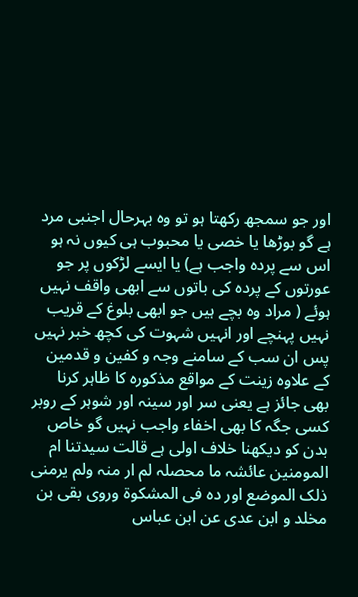اور جو سمجھ رکھتا ہو تو وہ بہرحال اجنبی مرد ہے گو بوڑھا یا خصی یا محبوب ہی کیوں نہ ہو اس سے پردہ واجب ہے) یا ایسے لڑکوں پر جو عورتوں کے پردہ کی باتوں سے ابھی واقف نہیں ہوئے ( مراد وہ بچے ہیں جو ابھی بلوغ کے قریب نہیں پہنچے اور انہیں شہوت کی کچھ خبر نہیں پس ان سب کے سامنے وجہ و کفین و قدمین کے علاوہ زینت کے مواقع مذکورہ کا ظاہر کرنا بھی جائز ہے یعنی سر اور سینہ اور شوہر کے روبر کسی جگہ کا بھی اخفاء واجب نہیں گو خاص بدن کو دیکھنا خلاف اولی ہے قالت سیدتنا ام المومنین عائشہ ما محصلہ لم ار منہ ولم یرمنی ذلک الموضع اور دہ فی المشکوة وروی بقی بن مخلد و ابن عدی عن ابن عباس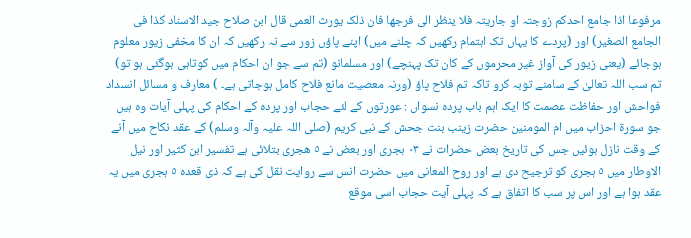مرفوعا اذا جامع احدکم زوجتہ او جاریتہ فلا ینظر الی فرجھا فان ذلک یورث العمی قال ابن صلاح جید الاسناد کذا فی الجامع الصغیر) اور (پردے کا یہاں تک اہتمام رکھیں کہ چلنے میں) اپنے پاؤں زور سے نہ رکھیں کہ ان کا مخفی زیور معلوم ہوجائے (یعنی زیور کی آواز غیر محرموں کے کان تک پہنچے) اور مسلمانو (تم سے جو ان احکام میں کوتاہی ہوگئی ہو تو) تم سب اللہ تعالیٰ کے سامنے توبہ کرو تاکہ تم فلاح پاؤ (ورنہ معصیت مانع فلاح کامل ہوجاتی ہے۔ ) معارف و مسائل انسداد فواحش اور حفاظت عصمت کا ایک اہم باب پردہ نسواں : عورتوں کے لئے حجاب اور پردہ کے احکام کی پہلی آیات وہ ہیں جو سورة احزاب میں ام المومنین حضرت زینب بنت جحش کے نبی کریم (صلی اللہ علیہ وآلہ وسلم) کے عقد نکاح میں آنے کے وقت نازل ہوئیں جس کی تاریخ بعض حضرات نے ٠٣ ہجری اور بعض نے ٥ ھجری بتلائی ہے تفسیر ابن کثیر اور نیل الاوطار میں ٥ ہجری کو ترجیح دی ہے اور روح المعانی میں حضرت انس سے روایت نقل کی ہے کہ ذی قعدہ ٥ ہجری میں یہ عقد ہوا ہے اور اس پر سب کا اتفاق ہے کہ پہلی آیت حجاب اسی موقع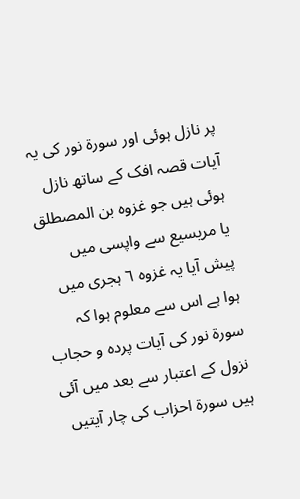پر نازل ہوئی اور سورة نور کی یہ آیات قصہ افک کے ساتھ نازل ہوئی ہیں جو غزوہ بن المصطلق یا مریسیع سے واپسی میں پیش آیا یہ غزوہ ٦ ہجری میں ہوا ہے اس سے معلوم ہوا کہ سورة نور کی آیات پردہ و حجاب نزول کے اعتبار سے بعد میں آئی ہیں سورة احزاب کی چار آیتیں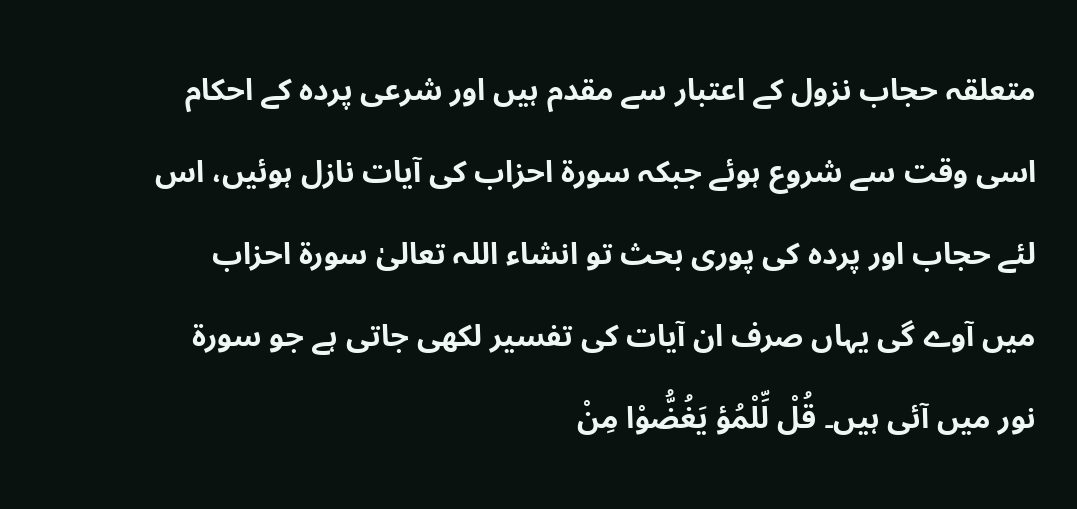متعلقہ حجاب نزول کے اعتبار سے مقدم ہیں اور شرعی پردہ کے احکام اسی وقت سے شروع ہوئے جبکہ سورة احزاب کی آیات نازل ہوئیں، اس لئے حجاب اور پردہ کی پوری بحث تو انشاء اللہ تعالیٰ سورة احزاب میں آوے گی یہاں صرف ان آیات کی تفسیر لکھی جاتی ہے جو سورة نور میں آئی ہیں۔ قُلْ لِّلْمُؤ يَغُضُّوْا مِنْ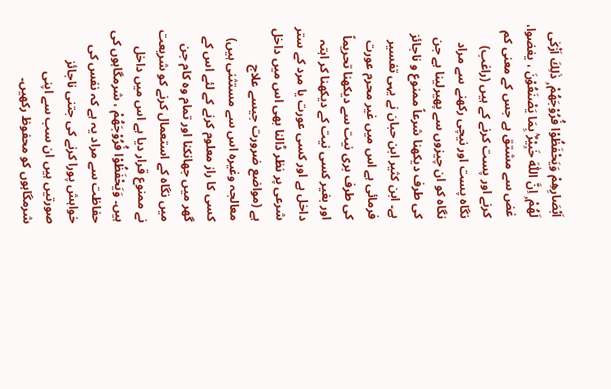اَبْصَارِهِمْ وَيَحْفَظُوْا فُرُوْجَهُمْ ۭ ذٰلِكَ اَزْكٰى لَهُمْ ۭ اِنَّ اللّٰهَ خَبِيْرٌۢ بِمَا يَصْنَعُوْنَ ، یغضوا، غض سے مشتق ہے جس کے معنی کم کرنے اور پست کرنے کے ہیں (راغب) نگاہ پست اور نیچی رکھنے سے مراد نگاہ کو ان چیزوں سے پھیرلینا ہے جن کی طرف دیکھنا شرعاً ممنوع و ناجائز ہے۔ ابن کثیر ابن حبان نے یہی تفسیر فرمائی ہے اس میں غیر محرم عورت کی طرف بری نیت سے دیکھنا تحریماً اور بغیر کسی نیت کے دیکھنا کر اہتہ داخل ہے اور کسی عورت یا مرد کے ستر شرعی پر نظر ڈالنا بھی اس میں داخل ہے (مواضع ضرورت جیسے علاج معالجہ وغیرہ اس سے مستثنی ہیں) کسی کا راز معلوم کرنے کے لئے اس کے گھر میں جھانکنا اور تمام وہ کام جن میں نگاہ کے استعمال کرنے کو شریعت نے ممنوع قرار دیا ہے اس میں داخل ہیں۔ وَيَحْفَظُوْا فُرُوْجَهُمْ ، شرمگاہوں کی حفاظت سے مراد یہ ہے کہ نفس کی خواہش پورا کرنے کی جتنی ناجائز صورتیں ہیں ان سب سے اپنی شرمگاہوں کو محفوظ رکھیں۔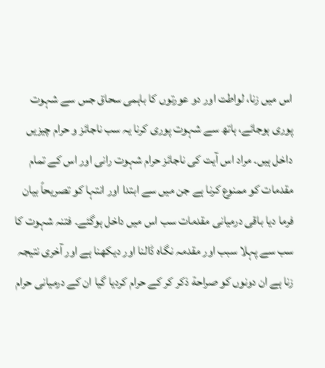اس میں زنا، لواطت اور دو عورتوں کا باہمی سحاق جس سے شہوت پوری ہوجائے، ہاتھ سے شہوت پوری کرنا یہ سب ناجائز و حرام چیزیں داخل ہیں۔ مراد اس آیت کی ناجائز حرام شہوت رانی اور اس کے تمام مقدمات کو ممنوع کرنا ہے جن میں سے ابتدا اور انتہا کو تصریحاً بیان فرما دیا باقی درمیانی مقدمات سب اس میں داخل ہوگئے۔ فتنہ شہوت کا سب سے پہلا سبب اور مقدمہ نگاہ ڈالنا اور دیکھنا ہے اور آخری نتیجہ زنا ہے ان دونوں کو صراحة ذکر کر کے حرام کردیا گیا ان کے درمیانی حرام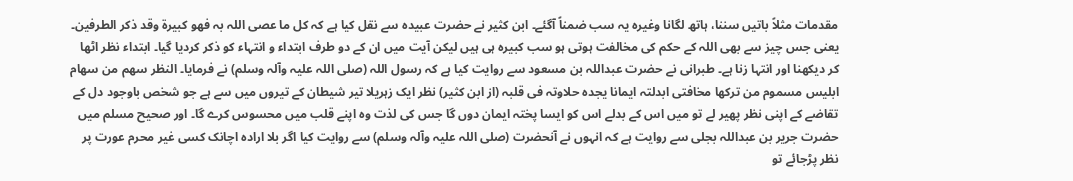مقدمات مثلاً باتیں سننا، ہاتھ لگانا وغیرہ یہ سب ضمناً آگئے۔ ابن کثیر نے حضرت عبیدہ سے نقل کیا ہے کہ کل ما عصی اللہ بہ فھو کبیرة وقد ذکر الطرفین۔ یعنی جس چیز سے بھی اللہ کے حکم کی مخالفت ہوتی ہو سب کبیرہ ہی ہیں لیکن آیت میں ان کے دو طرف ابتداء و انتہاء کو ذکر کردیا گیا۔ ابتداء نظر اٹھا کر دیکھنا اور انتہا زنا ہے۔ طبرانی نے حضرت عبداللہ بن مسعود سے روایت کیا ہے کہ رسول اللہ (صلی اللہ علیہ وآلہ وسلم) نے فرمایا۔ النظر سھم من سھام ابلیس مسموم من ترکھا مخافتی ابدلتہ ایمانا یجدہ حلاوتہ فی قلبہ (از ابن کثیر) نظر ایک زہریلا تیر شیطان کے تیروں میں سے ہے جو شخص باوجود دل کے تقاضے کے اپنی نظر پھیر لے تو میں اس کے بدلے اس کو ایسا پختہ ایمان دوں گا جس کی لذت وہ اپنے قلب میں محسوس کرے گا۔ اور صحیح مسلم میں حضرت جریر بن عبداللہ بجلی سے روایت ہے کہ انہوں نے آنحضرت (صلی اللہ علیہ وآلہ وسلم) سے روایت کیا اگر بلا ارادہ اچانک کسی غیر محرم عورت پر نظر پڑجائے تو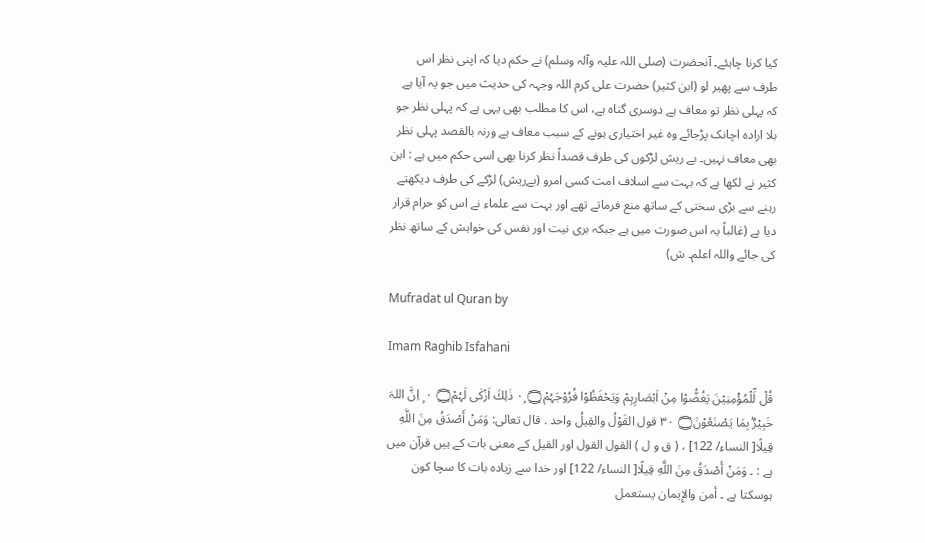کیا کرنا چاہئے۔ آنحضرت (صلی اللہ علیہ وآلہ وسلم) نے حکم دیا کہ اپنی نظر اس طرف سے پھیر لو (ابن کثیر) حضرت علی کرم اللہ وجہہ کی حدیث میں جو یہ آیا ہے کہ پہلی نظر تو معاف ہے دوسری گناہ ہے، اس کا مطلب بھی یہی ہے کہ پہلی نظر جو بلا ارادہ اچانک پڑجائے وہ غیر اختیاری ہونے کے سبب معاف ہے ورنہ بالقصد پہلی نظر بھی معاف نہیں۔ بے ریش لڑکوں کی طرف قصداً نظر کرنا بھی اسی حکم میں ہے : ابن کثیر نے لکھا ہے کہ بہت سے اسلاف امت کسی امرو (بےریش) لڑکے کی طرف دیکھتے رہنے سے بڑی سختی کے ساتھ منع فرماتے تھے اور بہت سے علماء نے اس کو حرام قرار دیا ہے (غالباً یہ اس صورت میں ہے جبکہ بری نیت اور نفس کی خواہش کے ساتھ نظر کی جائے واللہ اعلم۔ ش)

Mufradat ul Quran by

Imam Raghib Isfahani

قُلْ لِّلْمُؤْمِنِيْنَ يَغُضُّوْا مِنْ اَبْصَارِہِمْ وَيَحْفَظُوْا فُرُوْجَہُمْ۝ ٠ۭ ذٰلِكَ اَزْكٰى لَہُمْ۝ ٠ ۭ اِنَّ اللہَ خَبِيْرٌۢ بِمَا يَصْنَعُوْنَ۝ ٣٠ قول القَوْلُ والقِيلُ واحد . قال تعالی: وَمَنْ أَصْدَقُ مِنَ اللَّهِ قِيلًا[ النساء/ 122] ، ( ق و ل ) القول القول اور القیل کے معنی بات کے ہیں قرآن میں ہے : ۔ وَمَنْ أَصْدَقُ مِنَ اللَّهِ قِيلًا[ النساء/ 122] اور خدا سے زیادہ بات کا سچا کون ہوسکتا ہے ۔ أمن والإِيمان يستعمل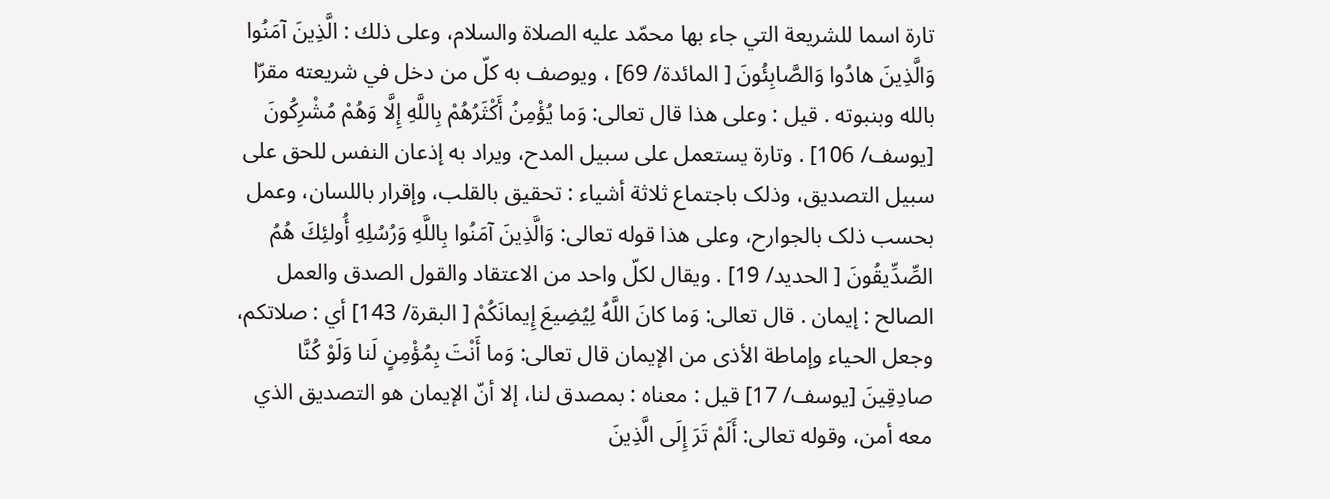تارة اسما للشریعة التي جاء بها محمّد عليه الصلاة والسلام، وعلی ذلك : الَّذِينَ آمَنُوا وَالَّذِينَ هادُوا وَالصَّابِئُونَ [ المائدة/ 69] ، ويوصف به كلّ من دخل في شریعته مقرّا بالله وبنبوته . قيل : وعلی هذا قال تعالی: وَما يُؤْمِنُ أَكْثَرُهُمْ بِاللَّهِ إِلَّا وَهُمْ مُشْرِكُونَ [يوسف/ 106] . وتارة يستعمل علی سبیل المدح، ويراد به إذعان النفس للحق علی سبیل التصدیق، وذلک باجتماع ثلاثة أشياء : تحقیق بالقلب، وإقرار باللسان، وعمل بحسب ذلک بالجوارح، وعلی هذا قوله تعالی: وَالَّذِينَ آمَنُوا بِاللَّهِ وَرُسُلِهِ أُولئِكَ هُمُ الصِّدِّيقُونَ [ الحدید/ 19] . ويقال لكلّ واحد من الاعتقاد والقول الصدق والعمل الصالح : إيمان . قال تعالی: وَما کانَ اللَّهُ لِيُضِيعَ إِيمانَكُمْ [ البقرة/ 143] أي : صلاتکم، وجعل الحیاء وإماطة الأذى من الإيمان قال تعالی: وَما أَنْتَ بِمُؤْمِنٍ لَنا وَلَوْ كُنَّا صادِقِينَ [يوسف/ 17] قيل : معناه : بمصدق لنا، إلا أنّ الإيمان هو التصدیق الذي معه أمن، وقوله تعالی: أَلَمْ تَرَ إِلَى الَّذِينَ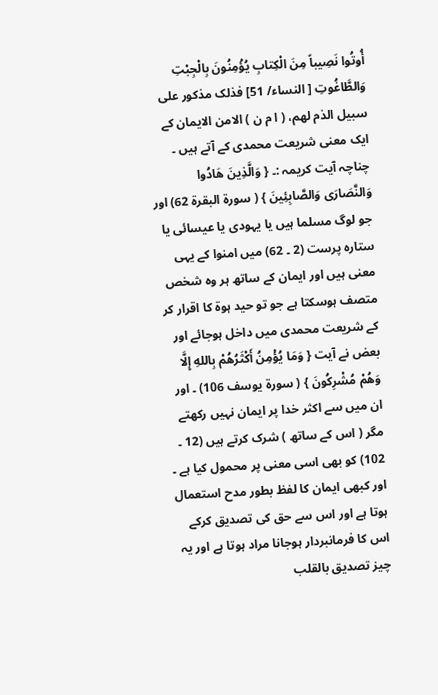أُوتُوا نَصِيباً مِنَ الْكِتابِ يُؤْمِنُونَ بِالْجِبْتِ وَالطَّاغُوتِ [ النساء/ 51] فذلک مذکور علی سبیل الذم لهم، ( ا م ن ) الامن الایمان کے ایک معنی شریعت محمدی کے آتے ہیں ۔ چناچہ آیت کریمہ :۔ { وَالَّذِينَ هَادُوا وَالنَّصَارَى وَالصَّابِئِينَ } ( سورة البقرة 62) اور جو لوگ مسلما ہیں یا یہودی یا عیسائی یا ستارہ پرست (2 ۔ 62) میں امنوا کے یہی معنی ہیں اور ایمان کے ساتھ ہر وہ شخص متصف ہوسکتا ہے جو تو حید ہوۃ کا اقرار کر کے شریعت محمدی میں داخل ہوجائے اور بعض نے آیت { وَمَا يُؤْمِنُ أَكْثَرُهُمْ بِاللهِ إِلَّا وَهُمْ مُشْرِكُونَ } ( سورة يوسف 106) ۔ اور ان میں سے اکثر خدا پر ایمان نہیں رکھتے مگر ( اس کے ساتھ ) شرک کرتے ہیں (12 ۔ 102) کو بھی اسی معنی پر محمول کیا ہے ۔ اور کبھی ایمان کا لفظ بطور مدح استعمال ہوتا ہے اور اس سے حق کی تصدیق کرکے اس کا فرمانبردار ہوجانا مراد ہوتا ہے اور یہ چیز تصدیق بالقلب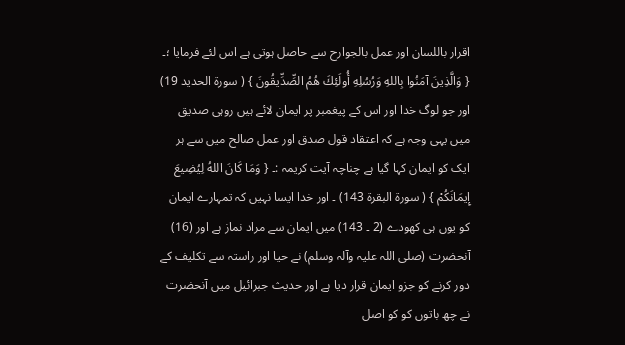اقرار باللسان اور عمل بالجوارح سے حاصل ہوتی ہے اس لئے فرمایا ؛۔ { وَالَّذِينَ آمَنُوا بِاللهِ وَرُسُلِهِ أُولَئِكَ هُمُ الصِّدِّيقُونَ } ( سورة الحدید 19) اور جو لوگ خدا اور اس کے پیغمبر پر ایمان لائے ہیں روہی صدیق میں یہی وجہ ہے کہ اعتقاد قول صدق اور عمل صالح میں سے ہر ایک کو ایمان کہا گیا ہے چناچہ آیت کریمہ :۔ { وَمَا كَانَ اللهُ لِيُضِيعَ إِيمَانَكُمْ } ( سورة البقرة 143) ۔ اور خدا ایسا نہیں کہ تمہارے ایمان کو یوں ہی کھودے (2 ۔ 143) میں ایمان سے مراد نماز ہے اور (16) آنحضرت (صلی اللہ علیہ وآلہ وسلم) نے حیا اور راستہ سے تکلیف کے دور کرنے کو جزو ایمان قرار دیا ہے اور حدیث جبرائیل میں آنحضرت نے چھ باتوں کو کو اصل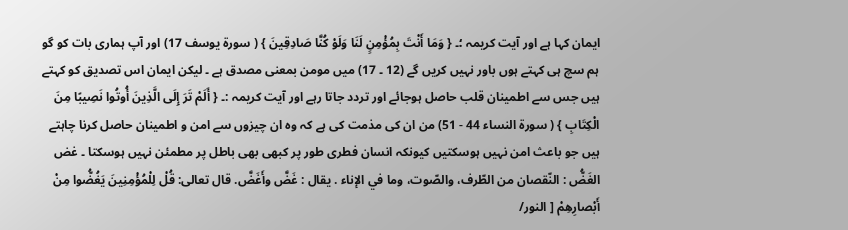ایمان کہا ہے اور آیت کریمہ ؛۔ { وَمَا أَنْتَ بِمُؤْمِنٍ لَنَا وَلَوْ كُنَّا صَادِقِينَ } ( سورة يوسف 17) اور آپ ہماری بات کو گو ہم سچ ہی کہتے ہوں باور نہیں کریں گے (12 ۔ 17) میں مومن بمعنی مصدق ہے ۔ لیکن ایمان اس تصدیق کو کہتے ہیں جس سے اطمینان قلب حاصل ہوجائے اور تردد جاتا رہے اور آیت کریمہ :۔ { أَلَمْ تَرَ إِلَى الَّذِينَ أُوتُوا نَصِيبًا مِنَ الْكِتَابِ } ( سورة النساء 44 - 51) من ان کی مذمت کی ہے کہ وہ ان چیزوں سے امن و اطمینان حاصل کرنا چاہتے ہیں جو باعث امن نہیں ہوسکتیں کیونکہ انسان فطری طور پر کبھی بھی باطل پر مطمئن نہیں ہوسکتا ۔ غض الغَضُّ : النّقصان من الطّرف، والصّوت، وما في الإناء . يقال : غَضَّ وأَغَضَّ. قال تعالی: قُلْ لِلْمُؤْمِنِينَ يَغُضُّوا مِنْ أَبْصارِهِمْ [ النور/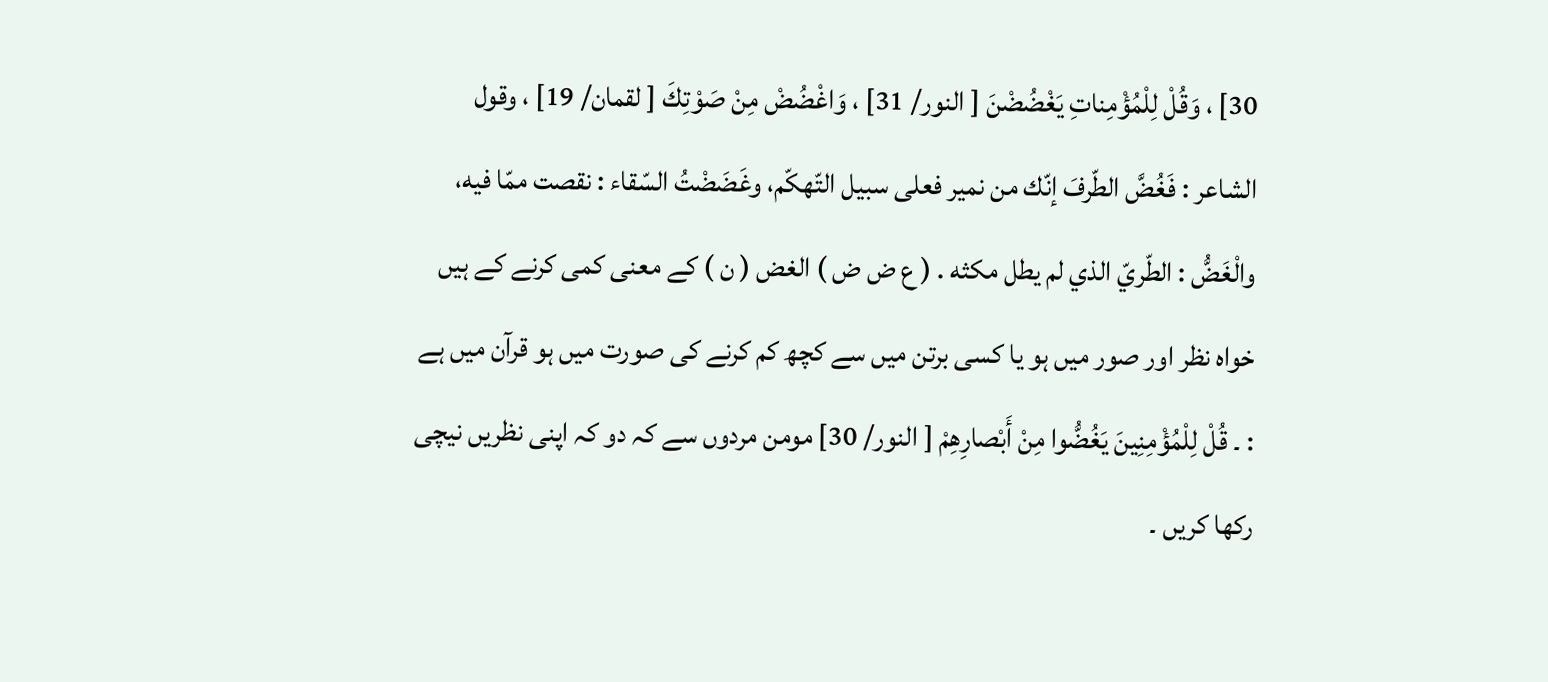30] ، وَقُلْ لِلْمُؤْمِناتِ يَغْضُضْنَ [ النور/ 31] ، وَاغْضُضْ مِنْ صَوْتِكَ [ لقمان/ 19] ، وقول الشاعر : فَغُضَّ الطّرفَ إنّك من نمیر فعلی سبیل التّهكّم، وغَضَضْتُ السّقاء : نقصت ممّا فيه، والْغَضُّ : الطّريّ الذي لم يطل مكثه . ( ع ض ض ) الغض ( ن ) کے معنی کمی کرنے کے ہیں خواہ نظر اور صور میں ہو یا کسی برتن میں سے کچھ کم کرنے کی صورت میں ہو قرآن میں ہے : ۔ قُلْ لِلْمُؤْمِنِينَ يَغُضُّوا مِنْ أَبْصارِهِمْ [ النور/ 30] مومن مردوں سے کہ دو کہ اپنی نظریں نیچی رکھا کریں ۔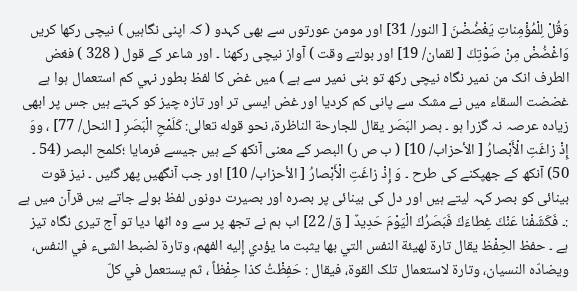وَقُلْ لِلْمُؤْمِناتِ يَغْضُضْنَ [ النور/ 31] اور مومن عورتوں سے بھی کہدو ( کہ اپنی نگاہیں ) نیچی رکھا کریں وَاغْضُضْ مِنْ صَوْتِكَ [ لقمان/ 19] اور بولتے وقت ) آواز نیچی رکھنا ۔ اور شاعر کے قول ( 328 ) فغض الطرف انک من نمیر نگاہ نیچی رکھ تو بنی نمیر سے ہے ) میں غض کا لفظ بطور نہي کم استعمال ہوا ہے غضضت السقاء میں نے مشک سے پانی کم کردیا اور غض ایسی تر اور تازہ چیز کو کہتے ہیں جس پر ابھی زیادہ عرصہ نہ گزرا ہو ۔ بصر البَصَر يقال للجارحة الناظرة، نحو قوله تعالی: كَلَمْحِ الْبَصَرِ [ النحل/ 77] ، ووَ إِذْ زاغَتِ الْأَبْصارُ [ الأحزاب/ 10] ( ب ص ر) البصر کے معنی آنکھ کے ہیں جیسے فرمایا ؛کلمح البصر (54 ۔ 50) آنکھ کے جھپکنے کی طرح ۔ وَ إِذْ زاغَتِ الْأَبْصارُ [ الأحزاب/ 10] اور جب آنگھیں پھر گئیں ۔ نیز قوت بینائی کو بصر کہہ لیتے ہیں اور دل کی بینائی پر بصرہ اور بصیرت دونوں لفظ بولے جاتے ہیں قرآن میں ہے :۔ فَكَشَفْنا عَنْكَ غِطاءَكَ فَبَصَرُكَ الْيَوْمَ حَدِيدٌ [ ق/ 22] اب ہم نے تجھ پر سے وہ اٹھا دیا تو آج تیری نگاہ تیز ہے ۔ حفظ الحِفْظ يقال تارة لهيئة النفس التي بها يثبت ما يؤدي إليه الفهم، وتارة لضبط الشیء في النفس، ويضادّه النسیان، وتارة لاستعمال تلک القوة، فيقال : حَفِظْتُ كذا حِفْظاً ، ثم يستعمل في كلّ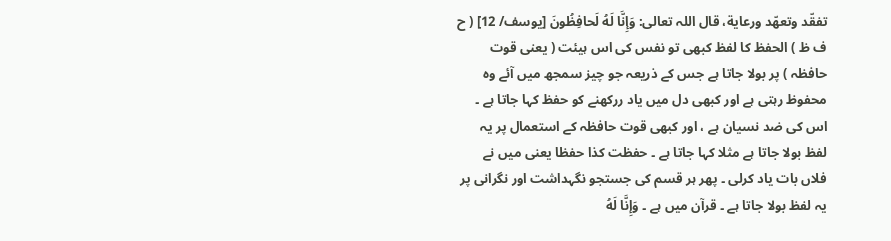تفقّد وتعهّد ورعاية، قال اللہ تعالی: وَإِنَّا لَهُ لَحافِظُونَ [يوسف/ 12] ( ح ف ظ ) الحفظ کا لفظ کبھی تو نفس کی اس ہیئت ( یعنی قوت حافظہ ) پر بولا جاتا ہے جس کے ذریعہ جو چیز سمجھ میں آئے وہ محفوظ رہتی ہے اور کبھی دل میں یاد ررکھنے کو حفظ کہا جاتا ہے ۔ اس کی ضد نسیان ہے ، اور کبھی قوت حافظہ کے استعمال پر یہ لفظ بولا جاتا ہے مثلا کہا جاتا ہے ۔ حفظت کذا حفظا یعنی میں نے فلاں بات یاد کرلی ۔ پھر ہر قسم کی جستجو نگہداشت اور نگرانی پر یہ لفظ بولا جاتا ہے ۔ قرآن میں ہے ۔ وَإِنَّا لَهُ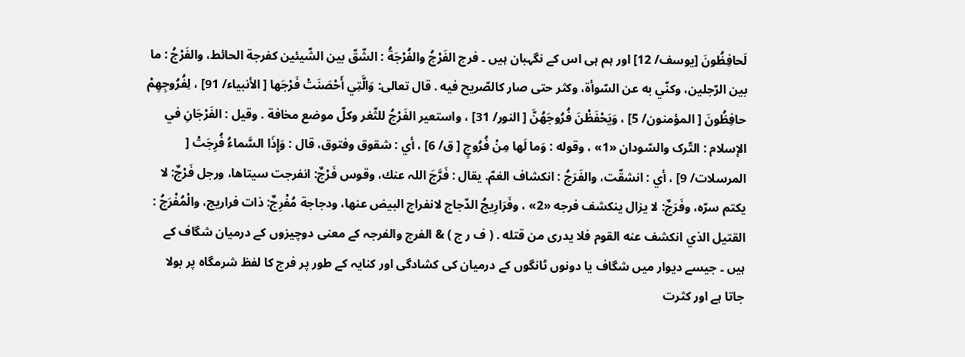لَحافِظُونَ [يوسف/ 12] اور ہم ہی اس کے نگہبان ہیں ۔ فرج الفَرْجُ والفُرْجَةُ : الشّقّ بين الشّيئين کفرجة الحائط، والفَرْجُ : ما بين الرّجلین، وكنّي به عن السّوأة، وکثر حتی صار کالصّريح فيه . قال تعالی: وَالَّتِي أَحْصَنَتْ فَرْجَها [ الأنبیاء/ 91] ، لِفُرُوجِهِمْ حافِظُونَ [ المؤمنون/ 5] ، وَيَحْفَظْنَ فُرُوجَهُنَّ [ النور/ 31] ، واستعیر الفَرْجُ للثّغر وكلّ موضع مخافة . وقیل : الفَرْجَانِ في الإسلام : التّرک والسّودان «1» ، وقوله : وَما لَها مِنْ فُرُوجٍ [ ق/ 6] ، أي : شقوق وفتوق، قال : وَإِذَا السَّماءُ فُرِجَتْ [ المرسلات/ 9] ، أي : انشقّت، والفَرَجُ : انکشاف الغمّ. يقال : فَرَّجَ اللہ عنك، وقوس فَرْجٌ: انفرجت سيتاها، ورجل فَرْجٌ: لا يكتم سرّه، وفَرَجٌ: لا يزال ينكشف فرجه «2» ، وفَرَارِيجُ الدّجاج لانفراج البیض عنها، ودجاجة مُفْرِجٌ: ذات فراریج، والْمُفْرَجُ : القتیل الذي انکشف عنه القوم فلا يدری من قتله . ( ف ر ج ) & الفرج والفرجہ کے معنی دوچیزوں کے درمیان شگاف کے ہیں ۔ جیسے دیوار میں شگاف یا دونوں ٹانگوں کے درمیان کی کشادگی اور کنایہ کے طور پر فرج کا لفظ شرمگاہ پر بولا جاتا ہے اور کثرت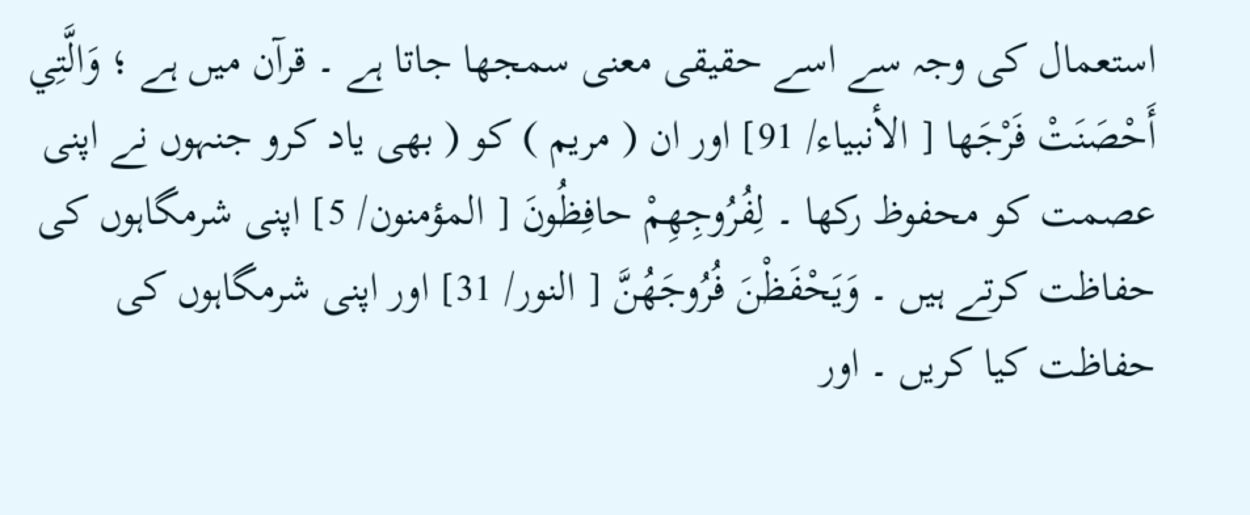استعمال کی وجہ سے اسے حقیقی معنی سمجھا جاتا ہے ۔ قرآن میں ہے ؛ وَالَّتِي أَحْصَنَتْ فَرْجَها [ الأنبیاء/ 91] اور ان ( مریم ) کو ( بھی یاد کرو جنہوں نے اپنی عصمت کو محفوظ رکھا ۔ لِفُرُوجِهِمْ حافِظُونَ [ المؤمنون/ 5] اپنی شرمگاہوں کی حفاظت کرتے ہیں ۔ وَيَحْفَظْنَ فُرُوجَهُنَّ [ النور/ 31] اور اپنی شرمگاہوں کی حفاظت کیا کریں ۔ اور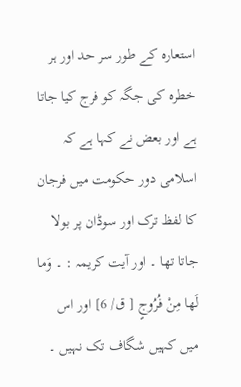استعارہ کے طور سر حد اور ہر خطرہ کی جگہ کو فرج کیا جاتا ہے اور بعض نے کہا ہے کہ اسلامی دور حکومت میں فرجان کا لفظ ترک اور سوڈان پر بولا جاتا تھا ۔ اور آیت کریمہ : ۔ وَما لَها مِنْ فُرُوجٍ [ ق/ 6] اور اس میں کہیں شگاف تک نہیں ۔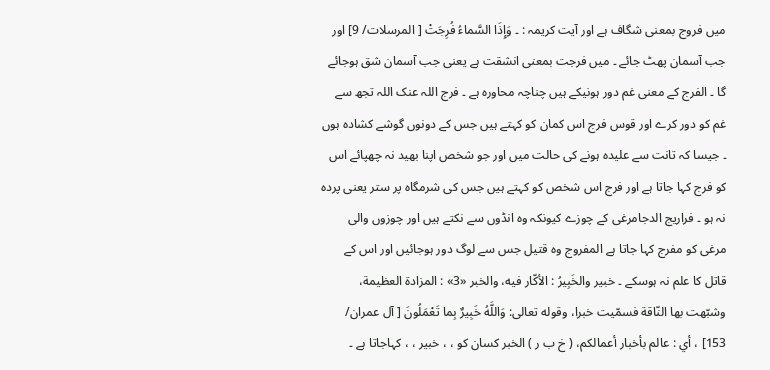میں فروج بمعنی شگاف ہے اور آیت کریمہ : ۔ وَإِذَا السَّماءُ فُرِجَتْ [ المرسلات/ 9] اور جب آسمان پھٹ جائے ۔ میں فرجت بمعنی انشقت ہے یعنی جب آسمان شق ہوجائے گا ۔ الفرج کے معنی غم دور ہونیکے ہیں چناچہ محاورہ ہے ۔ فرج اللہ عنک اللہ تجھ سے غم کو دور کرے اور قوس فرج اس کمان کو کہتے ہیں جس کے دونوں گوشے کشادہ ہوں ۔ جیسا کہ تانت سے علیدہ ہونے کی حالت میں اور جو شخص اپنا بھید نہ چھپائے اس کو فرج کہا جاتا ہے اور فرج اس شخص کو کہتے ہیں جس کی شرمگاہ پر ستر یعنی پردہ نہ ہو ۔ فراریج الدجامرغی کے چوزے کیونکہ وہ انڈوں سے نکتے ہیں اور چوزوں والی مرغی کو مفرج کہا جاتا ہے المفروج وہ قتیل جس سے لوگ دور ہوجائیں اور اس کے قاتل کا علم نہ ہوسکے ۔ خبیر والخَبِيرُ : الأكّار فيه، والخبر «3» : المزادة العظیمة، وشبّهت بها النّاقة فسمّيت خبرا، وقوله تعالی: وَاللَّهُ خَبِيرٌ بِما تَعْمَلُونَ [ آل عمران/ 153] ، أي : عالم بأخبار أعمالکم، ( خ ب ر ) الخبر کسان کو ، ، خبیر ، ، کہاجاتا ہے ۔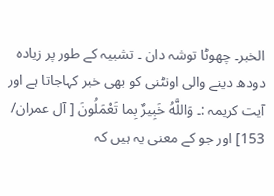الخبر۔ چھوٹا توشہ دان ۔ تشبیہ کے طور پر زیادہ دودھ دینے والی اونٹنی کو بھی خبر کہاجاتا ہے اور آیت کریمہ :۔ وَاللَّهُ خَبِيرٌ بِما تَعْمَلُونَ [ آل عمران/ 153] اور جو کے معنی یہ ہیں کہ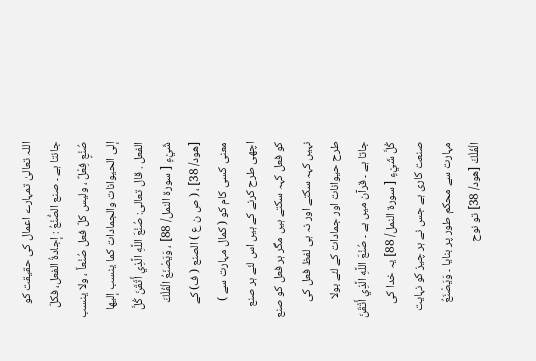اللہ تعالیٰ تمہارے اعمال کی حقیقت کو جانتا ہے ۔ صنع الصُّنْعُ : إجادةُ الفعل، فكلّ صُنْعٍ فِعْلٌ ، ولیس کلّ فعل صُنْعاً ، ولا ينسب إلى الحیوانات والجمادات کما ينسب إليها الفعل . قال تعالی: صُنْعَ اللَّهِ الَّذِي أَتْقَنَ كُلَّ شَيْءٍ [ سورة النمل/ 88] ، وَيَصْنَعُ الْفُلْكَ [هود/ 38] ، ( ص ن ع ) الصنع ( ف) کے معنی کسی کام کو ( کمال مہارت سے ) اچھی طرح کرنے کے ہیں اس لئے ہر صنع کو فعل کہہ سکتے ہیں مگر ہر فعل کو صنع نہیں کہہ سکتے اور نہ ہی لفظ فعل کی طرح حیوانات اور جمادات کے لئے بولا جاتا ہے ۔ قرآن میں ہے ۔ صُنْعَ اللَّهِ الَّذِي أَتْقَنَ كُلَّ شَيْءٍ [ سورة النمل/ 88] یہ خدا کی صنعت کاری ہے جس نے ہر چیز کو نہایت مہارت سے محکم طور پر بنایا ۔ وَيَصْنَعُ الْفُلْكَ [هود/ 38] تو نوح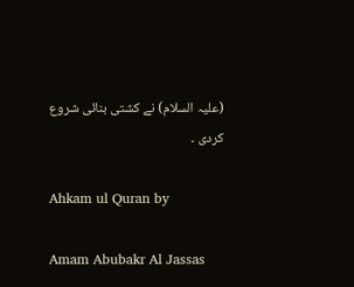(علیہ السلام) نے کشتی بنائی شروع کردی ۔

Ahkam ul Quran by

Amam Abubakr Al Jassas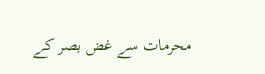محرمات سے غض بصر کے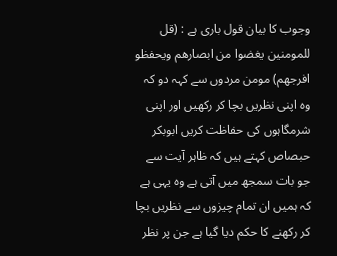وجوب کا بیان قول باری ہے : (قل للمومنین یغضوا من ابصارھم ویحفظو افرجھم) مومن مردوں سے کہہ دو کہ وہ اپنی نظریں بچا کر رکھیں اور اپنی شرمگاہوں کی حفاظت کریں ابوبکر حبصاص کہتے ہیں کہ ظاہر آیت سے جو بات سمجھ میں آتی ہے وہ یہی ہے کہ ہمیں ان تمام چیزوں سے نظریں بچا کر رکھنے کا حکم دیا گیا ہے جن پر نظر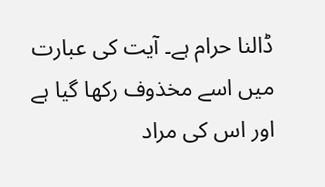ڈالنا حرام ہے۔ آیت کی عبارت میں اسے مخذوف رکھا گیا ہے اور اس کی مراد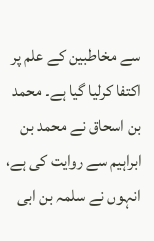سے مخاطبین کے علم پر اکتفا کرلیا گیا ہے۔ محمد بن اسحاق نے محمد بن ابراہیم سے روایت کی ہے، انہوں نے سلمہ بن ابی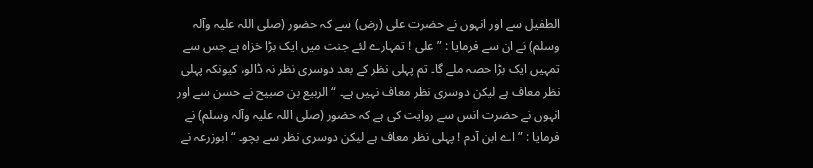الطفیل سے اور انہوں نے حضرت علی (رض) سے کہ حضور (صلی اللہ علیہ وآلہ وسلم) نے ان سے فرمایا : ” علی ! تمہارے لئے جنت میں ایک بڑا خزاہ ہے جس سے تمہیں ایک بڑا حصہ ملے گا۔ تم پہلی نظر کے بعد دوسری نظر نہ ڈالو، کیونکہ پہلی نظر معاف ہے لیکن دوسری نظر معاف نہیں ہے۔ “ الربیع بن صبیح نے حسن سے اور انہوں نے حضرت انس سے روایت کی ہے کہ حضور (صلی اللہ علیہ وآلہ وسلم) نے فرمایا : ” اے ابن آدم ! پہلی نظر معاف ہے لیکن دوسری نظر سے بچو۔ “ ابوزرعہ نے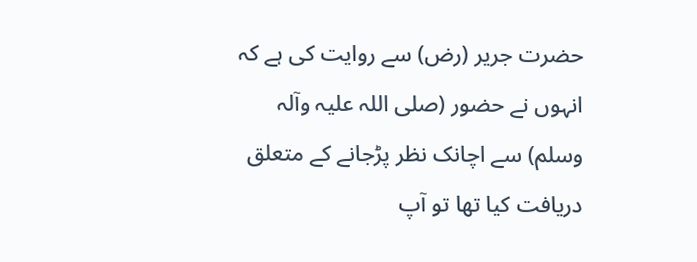حضرت جریر (رض) سے روایت کی ہے کہ انہوں نے حضور (صلی اللہ علیہ وآلہ وسلم) سے اچانک نظر پڑجانے کے متعلق دریافت کیا تھا تو آپ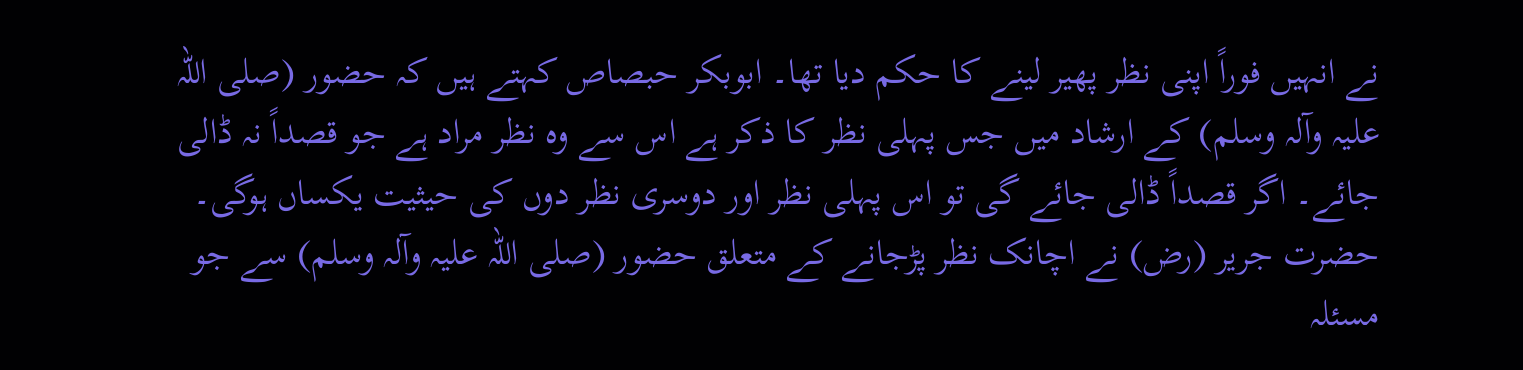نے انہیں فوراً اپنی نظر پھیر لینے کا حکم دیا تھا۔ ابوبکر حبصاص کہتے ہیں کہ حضور (صلی اللہ علیہ وآلہ وسلم) کے ارشاد میں جس پہلی نظر کا ذکر ہے اس سے وہ نظر مراد ہے جو قصداً نہ ڈالی جائے۔ اگر قصداً ڈالی جائے گی تو اس پہلی نظر اور دوسری نظر دوں کی حیثیت یکساں ہوگی۔ حضرت جریر (رض) نے اچانک نظر پڑجانے کے متعلق حضور (صلی اللہ علیہ وآلہ وسلم) سے جو مسئلہ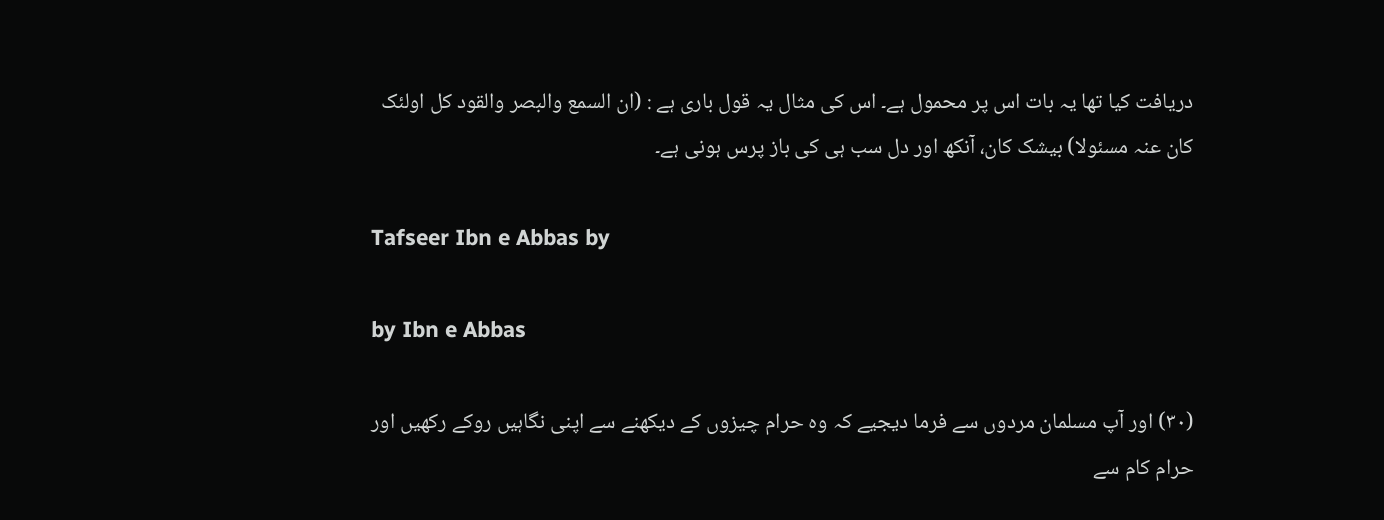دریافت کیا تھا یہ بات اس پر محمول ہے۔ اس کی مثال یہ قول باری ہے : (ان السمع والبصر والقود کل اولئک کان عنہ مسئولا) بیشک کان، آنکھ اور دل سب ہی کی باز پرس ہونی ہے۔

Tafseer Ibn e Abbas by

by Ibn e Abbas

(٣٠) اور آپ مسلمان مردوں سے فرما دیجیے کہ وہ حرام چیزوں کے دیکھنے سے اپنی نگاہیں روکے رکھیں اور حرام کام سے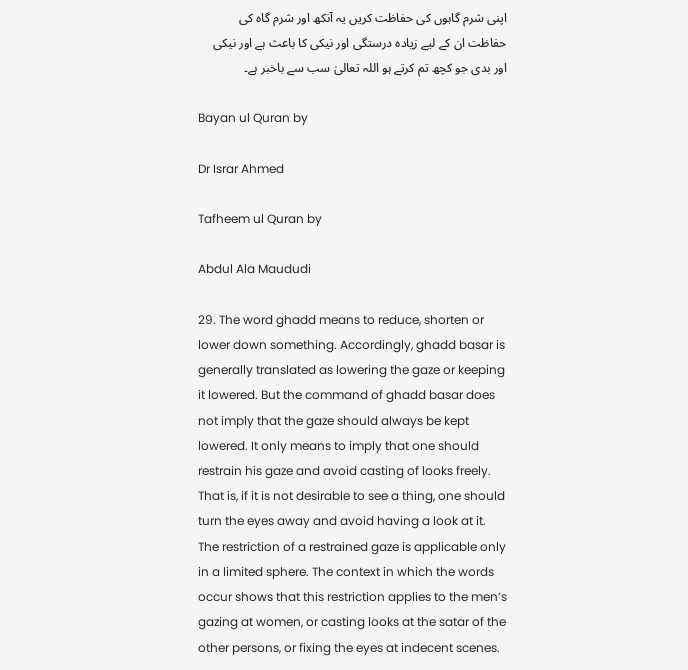اپنی شرم گاہوں کی حفاظت کریں یہ آنکھ اور شرم گاہ کی حفاظت ان کے لیے زیادہ درستگی اور نیکی کا باعث ہے اور نیکی اور بدی جو کچھ تم کرتے ہو اللہ تعالیٰ سب سے باخبر ہے۔

Bayan ul Quran by

Dr Israr Ahmed

Tafheem ul Quran by

Abdul Ala Maududi

29. The word ghadd means to reduce, shorten or lower down something. Accordingly, ghadd basar is generally translated as lowering the gaze or keeping it lowered. But the command of ghadd basar does not imply that the gaze should always be kept lowered. It only means to imply that one should restrain his gaze and avoid casting of looks freely. That is, if it is not desirable to see a thing, one should turn the eyes away and avoid having a look at it. The restriction of a restrained gaze is applicable only in a limited sphere. The context in which the words occur shows that this restriction applies to the men’s gazing at women, or casting looks at the satar of the other persons, or fixing the eyes at indecent scenes.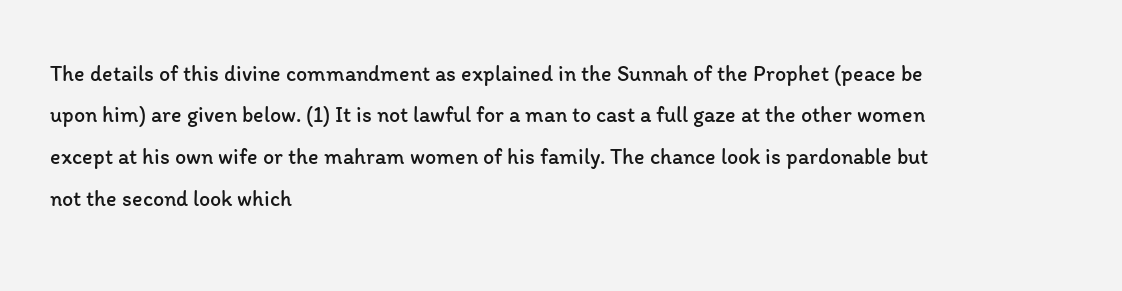The details of this divine commandment as explained in the Sunnah of the Prophet (peace be upon him) are given below. (1) It is not lawful for a man to cast a full gaze at the other women except at his own wife or the mahram women of his family. The chance look is pardonable but not the second look which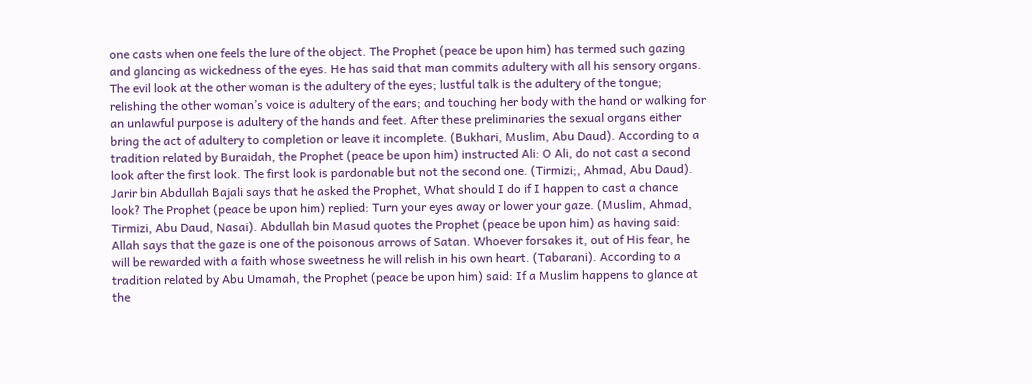one casts when one feels the lure of the object. The Prophet (peace be upon him) has termed such gazing and glancing as wickedness of the eyes. He has said that man commits adultery with all his sensory organs. The evil look at the other woman is the adultery of the eyes; lustful talk is the adultery of the tongue; relishing the other woman’s voice is adultery of the ears; and touching her body with the hand or walking for an unlawful purpose is adultery of the hands and feet. After these preliminaries the sexual organs either bring the act of adultery to completion or leave it incomplete. (Bukhari, Muslim, Abu Daud). According to a tradition related by Buraidah, the Prophet (peace be upon him) instructed Ali: O Ali, do not cast a second look after the first look. The first look is pardonable but not the second one. (Tirmizi;, Ahmad, Abu Daud). Jarir bin Abdullah Bajali says that he asked the Prophet, What should I do if I happen to cast a chance look? The Prophet (peace be upon him) replied: Turn your eyes away or lower your gaze. (Muslim, Ahmad, Tirmizi, Abu Daud, Nasai). Abdullah bin Masud quotes the Prophet (peace be upon him) as having said: Allah says that the gaze is one of the poisonous arrows of Satan. Whoever forsakes it, out of His fear, he will be rewarded with a faith whose sweetness he will relish in his own heart. (Tabarani). According to a tradition related by Abu Umamah, the Prophet (peace be upon him) said: If a Muslim happens to glance at the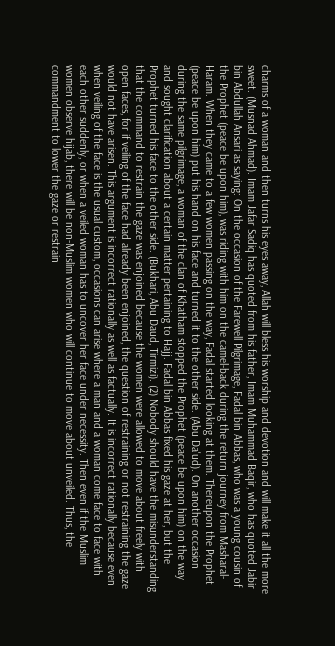charms of a woman and then turns his eyes away, Allah will bless his worship and devotion and will make it all the more sweet. (Musnad Ahmad). Imam Jafar Sadiq has quoted from his father, Imam Muhammad Baqir, who has quoted Jabir bin Abdullah Ansari as saying: On the occasion of the Farewell Pilgrimage, Fadal bin Abbas, who was a young cousin of the Prophet (peace be upon him), was riding with him on the camel-back during the return journey from Masharal-Haram. When they came to a few women passing on the way, Fadal started looking at them. Thereupon the Prophet (peace be upon him) put his hand on his face and turned it to the other side. (Abu Da'ud). On another occasion during the same pilgrimage, a woman of the clan of Khatham stopped the Prophet (peace be upon him) on the way and sought clarification about a certain matter pertaining to Hajj. Fadal bin Abbas fixed his gaze at her, but the Prophet turned his face to the other side. (Bukhari, Abu Daud, Tirmizi). (2) Nobody should have the misunderstanding that the command to restrain the gaze was enjoined because the women were allowed to move about freely with open faces, for if veiling of the face had already been enjoined, the question of restraining or not restraining the gaze would not have arisen. This argument is incorrect rationally as well as factually. It is incorrect rationally because even when veiling of the face is the usual custom, occasions can arise where a man and a woman come face to face with each other suddenly, or when a veiled woman has to uncover her face under necessity. Then even if the Muslim women observe hijab, there will be non-Muslim women who will continue to move about unveiled. Thus, the commandment to lower the gaze or restrain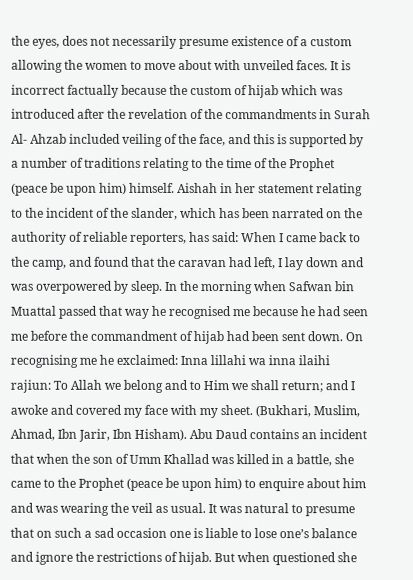the eyes, does not necessarily presume existence of a custom allowing the women to move about with unveiled faces. It is incorrect factually because the custom of hijab which was introduced after the revelation of the commandments in Surah Al- Ahzab included veiling of the face, and this is supported by a number of traditions relating to the time of the Prophet (peace be upon him) himself. Aishah in her statement relating to the incident of the slander, which has been narrated on the authority of reliable reporters, has said: When I came back to the camp, and found that the caravan had left, I lay down and was overpowered by sleep. In the morning when Safwan bin Muattal passed that way he recognised me because he had seen me before the commandment of hijab had been sent down. On recognising me he exclaimed: Inna lillahi wa inna ilaihi rajiun: To Allah we belong and to Him we shall return; and I awoke and covered my face with my sheet. (Bukhari, Muslim, Ahmad, Ibn Jarir, Ibn Hisham). Abu Daud contains an incident that when the son of Umm Khallad was killed in a battle, she came to the Prophet (peace be upon him) to enquire about him and was wearing the veil as usual. It was natural to presume that on such a sad occasion one is liable to lose one’s balance and ignore the restrictions of hijab. But when questioned she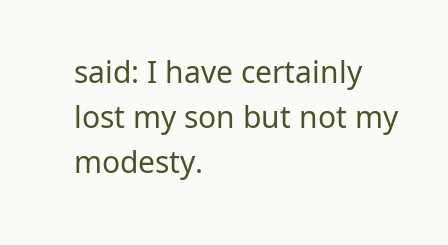said: I have certainly lost my son but not my modesty.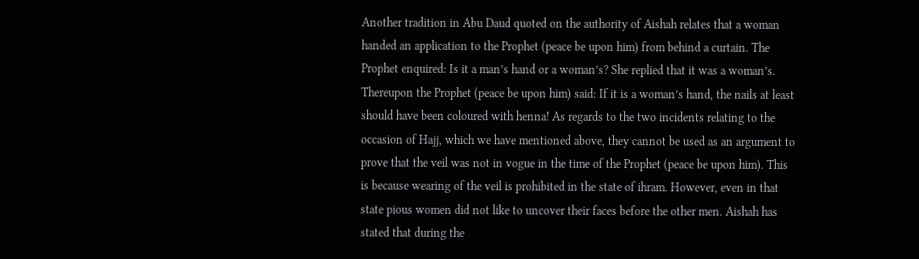Another tradition in Abu Daud quoted on the authority of Aishah relates that a woman handed an application to the Prophet (peace be upon him) from behind a curtain. The Prophet enquired: Is it a man’s hand or a woman’s? She replied that it was a woman’s. Thereupon the Prophet (peace be upon him) said: If it is a woman’s hand, the nails at least should have been coloured with henna! As regards to the two incidents relating to the occasion of Hajj, which we have mentioned above, they cannot be used as an argument to prove that the veil was not in vogue in the time of the Prophet (peace be upon him). This is because wearing of the veil is prohibited in the state of ihram. However, even in that state pious women did not like to uncover their faces before the other men. Aishah has stated that during the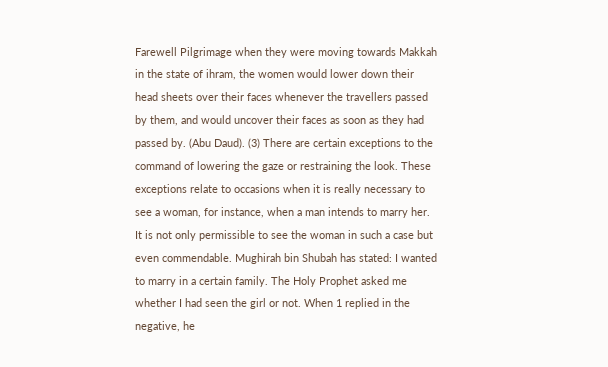Farewell Pilgrimage when they were moving towards Makkah in the state of ihram, the women would lower down their head sheets over their faces whenever the travellers passed by them, and would uncover their faces as soon as they had passed by. (Abu Daud). (3) There are certain exceptions to the command of lowering the gaze or restraining the look. These exceptions relate to occasions when it is really necessary to see a woman, for instance, when a man intends to marry her. It is not only permissible to see the woman in such a case but even commendable. Mughirah bin Shubah has stated: I wanted to marry in a certain family. The Holy Prophet asked me whether I had seen the girl or not. When 1 replied in the negative, he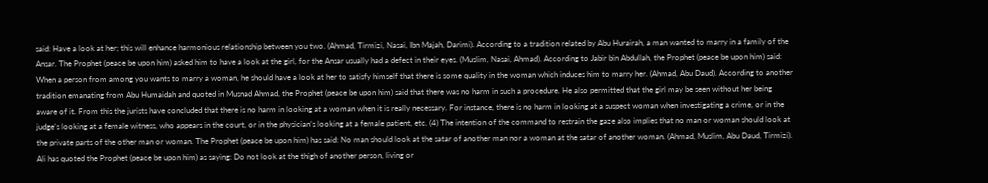said: Have a look at her; this will enhance harmonious relationship between you two. (Ahmad, Tirmizi, Nasai, Ibn Majah, Darimi). According to a tradition related by Abu Hurairah, a man wanted to marry in a family of the Ansar. The Prophet (peace be upon him) asked him to have a look at the girl, for the Ansar usually had a defect in their eyes. (Muslim, Nasai, Ahmad). According to Jabir bin Abdullah, the Prophet (peace be upon him) said: When a person from among you wants to marry a woman, he should have a look at her to satisfy himself that there is some quality in the woman which induces him to marry her. (Ahmad, Abu Daud). According to another tradition emanating from Abu Humaidah and quoted in Musnad Ahmad, the Prophet (peace be upon him) said that there was no harm in such a procedure. He also permitted that the girl may be seen without her being aware of it. From this the jurists have concluded that there is no harm in looking at a woman when it is really necessary. For instance, there is no harm in looking at a suspect woman when investigating a crime, or in the judge’s looking at a female witness, who appears in the court, or in the physician’s looking at a female patient, etc. (4) The intention of the command to restrain the gaze also implies that no man or woman should look at the private parts of the other man or woman. The Prophet (peace be upon him) has said: No man should look at the satar of another man nor a woman at the satar of another woman. (Ahmad, Muslim, Abu Daud, Tirmizi). Ali has quoted the Prophet (peace be upon him) as saying: Do not look at the thigh of another person, living or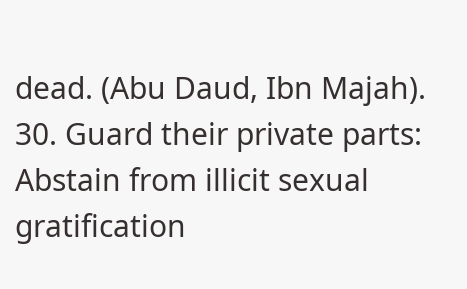dead. (Abu Daud, Ibn Majah). 30. Guard their private parts: Abstain from illicit sexual gratification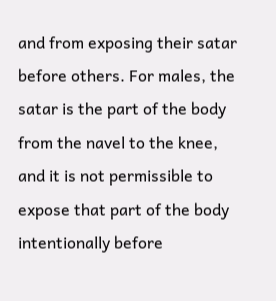and from exposing their satar before others. For males, the satar is the part of the body from the navel to the knee, and it is not permissible to expose that part of the body intentionally before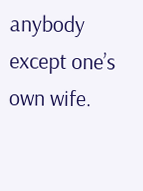anybody except one’s own wife.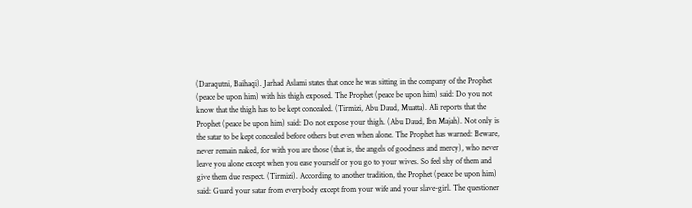(Daraqutni, Baihaqi). Jarhad Aslami states that once he was sitting in the company of the Prophet (peace be upon him) with his thigh exposed. The Prophet (peace be upon him) said: Do you not know that the thigh has to be kept concealed. (Tirmizi, Abu Daud, Muatta). AIi reports that the Prophet (peace be upon him) said: Do not expose your thigh. (Abu Daud, Ibn Majah). Not only is the satar to be kept concealed before others but even when alone. The Prophet has warned: Beware, never remain naked, for with you are those (that is, the angels of goodness and mercy), who never leave you alone except when you ease yourself or you go to your wives. So feel shy of them and give them due respect. (Tirmizi). According to another tradition, the Prophet (peace be upon him) said: Guard your satar from everybody except from your wife and your slave-girl. The questioner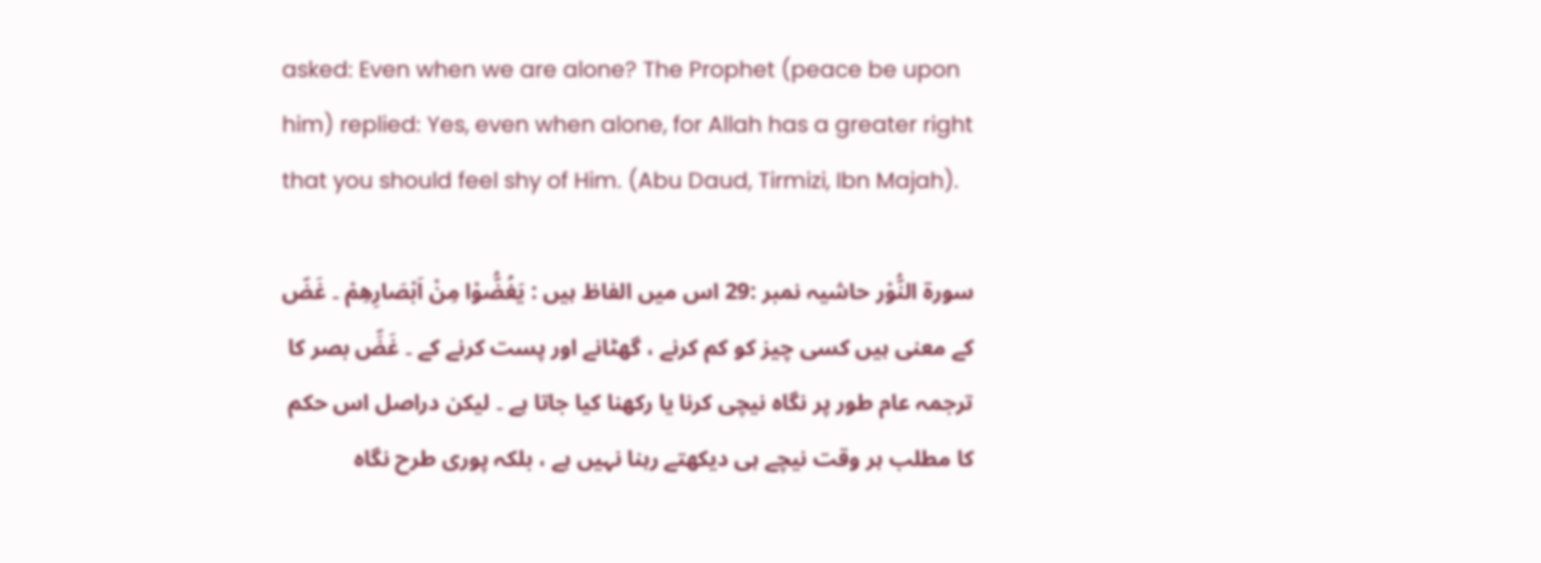asked: Even when we are alone? The Prophet (peace be upon him) replied: Yes, even when alone, for Allah has a greater right that you should feel shy of Him. (Abu Daud, Tirmizi, Ibn Majah).

سورة النُّوْر حاشیہ نمبر :29 اس میں الفاظ ہیں : یَغُضُّوْا مِنْ اَبْصَارِھِمْ ۔ غَضّ کے معنی ہیں کسی چیز کو کم کرنے ، گھٹانے اور پست کرنے کے ۔ غَضِّ بصر کا ترجمہ عام طور پر نگاہ نیچی کرنا یا رکھنا کیا جاتا ہے ۔ لیکن دراصل اس حکم کا مطلب ہر وقت نیچے ہی دیکھتے رہنا نہیں ہے ، بلکہ پوری طرح نگاہ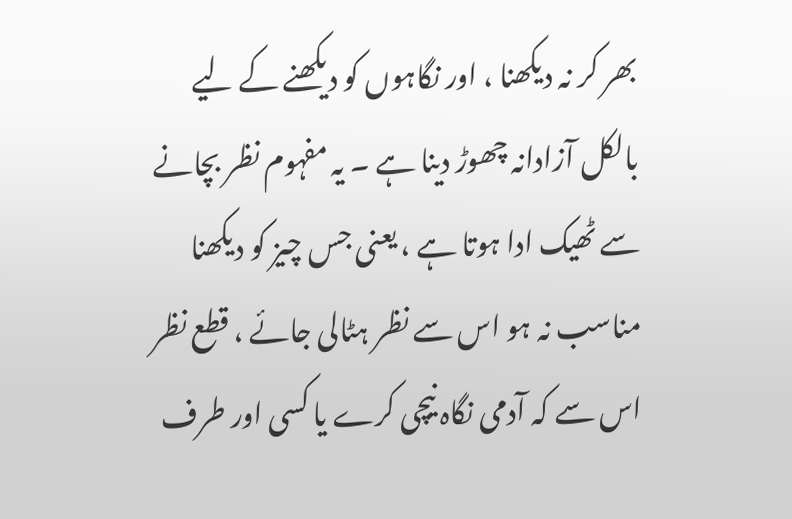بھر کر نہ دیکھنا ، اور نگاہوں کو دیکھنے کے لیے بالکل آزادانہ چھوڑ دینا ہے ۔ یہ مفہوم نظر بچانے سے ٹھیک ادا ہوتا ہے ، یعنی جس چیز کو دیکھنا مناسب نہ ہو اس سے نظر ہٹالی جائے ، قطع نظر اس سے کہ آدمی نگاہ نیچی کرے یا کسی اور طرف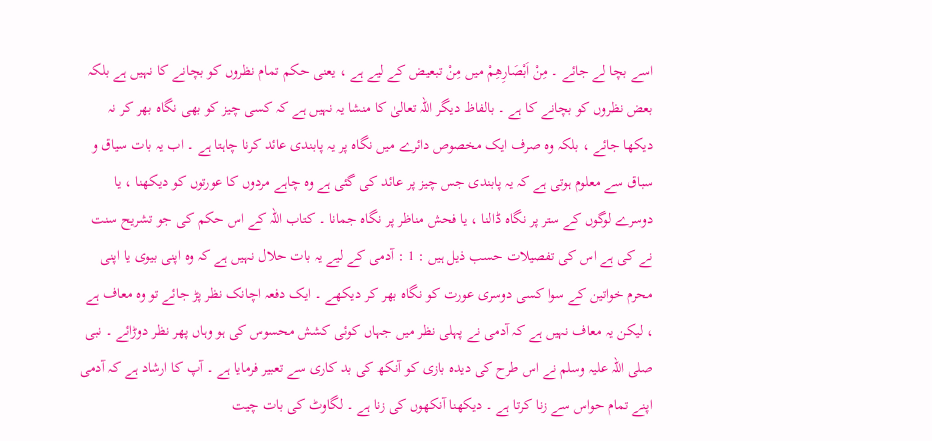اسے بچا لے جائے ۔ مِنْ اَبْصَارِھِمْ میں مِنْ تبعیض کے لیے ہے ، یعنی حکم تمام نظروں کو بچانے کا نہیں ہے بلکہ بعض نظروں کو بچانے کا ہے ۔ بالفاظ دیگر اللہ تعالیٰ کا منشا یہ نہیں ہے کہ کسی چیز کو بھی نگاہ بھر کر نہ دیکھا جائے ، بلکہ وہ صرف ایک مخصوص دائرے میں نگاہ پر یہ پابندی عائد کرنا چاہتا ہے ۔ اب یہ بات سیاق و سباق سے معلوم ہوتی ہے کہ یہ پابندی جس چیز پر عائد کی گئی ہے وہ چاہے مردوں کا عورتوں کو دیکھنا ، یا دوسرے لوگوں کے ستر پر نگاہ ڈالنا ، یا فحش مناظر پر نگاہ جمانا ۔ کتاب اللہ کے اس حکم کی جو تشریح سنت نے کی ہے اس کی تفصیلات حسب ذیل ہیں : 1 : آدمی کے لیے یہ بات حلال نہیں ہے کہ وہ اپنی بیوی یا اپنی محرم خواتین کے سوا کسی دوسری عورت کو نگاہ بھر کر دیکھے ۔ ایک دفعہ اچانک نظر پڑ جائے تو وہ معاف ہے ، لیکن یہ معاف نہیں ہے کہ آدمی نے پہلی نظر میں جہاں کوئی کشش محسوس کی ہو وہاں پھر نظر دوڑائے ۔ نبی صلی اللہ علیہ وسلم نے اس طرح کی دیدہ بازی کو آنکھ کی بد کاری سے تعبیر فرمایا ہے ۔ آپ کا ارشاد ہے کہ آدمی اپنے تمام حواس سے زنا کرتا ہے ۔ دیکھنا آنکھوں کی زنا ہے ۔ لگاوٹ کی بات چیت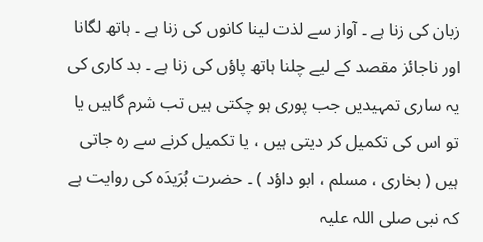زبان کی زنا ہے ۔ آواز سے لذت لینا کانوں کی زنا ہے ۔ ہاتھ لگانا اور ناجائز مقصد کے لیے چلنا ہاتھ پاؤں کی زنا ہے ۔ بد کاری کی یہ ساری تمہیدیں جب پوری ہو چکتی ہیں تب شرم گاہیں یا تو اس کی تکمیل کر دیتی ہیں ، یا تکمیل کرنے سے رہ جاتی ہیں ( بخاری ، مسلم ، ابو داؤد ) ۔ حضرت بُرَیدَہ کی روایت ہے کہ نبی صلی اللہ علیہ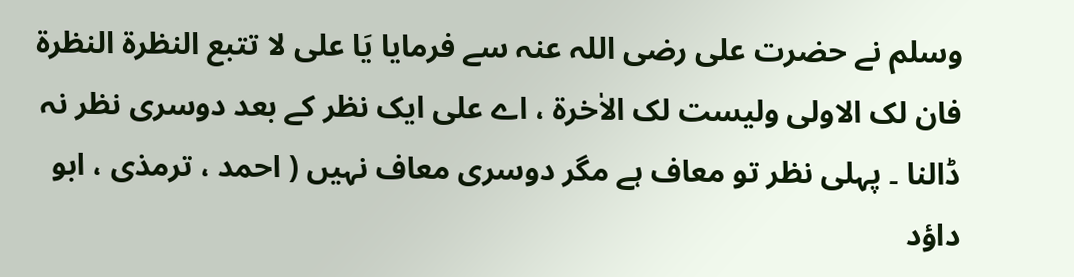وسلم نے حضرت علی رضی اللہ عنہ سے فرمایا یَا علی لا تتبع النظرۃ النظرۃ فان لک الاولی ولیست لک الاٰخرۃ ، اے علی ایک نظر کے بعد دوسری نظر نہ ڈالنا ۔ پہلی نظر تو معاف ہے مگر دوسری معاف نہیں ( احمد ، ترمذی ، ابو داؤد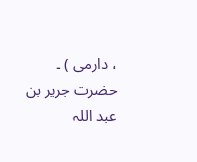، دارمی ) ۔ حضرت جریر بن عبد اللہ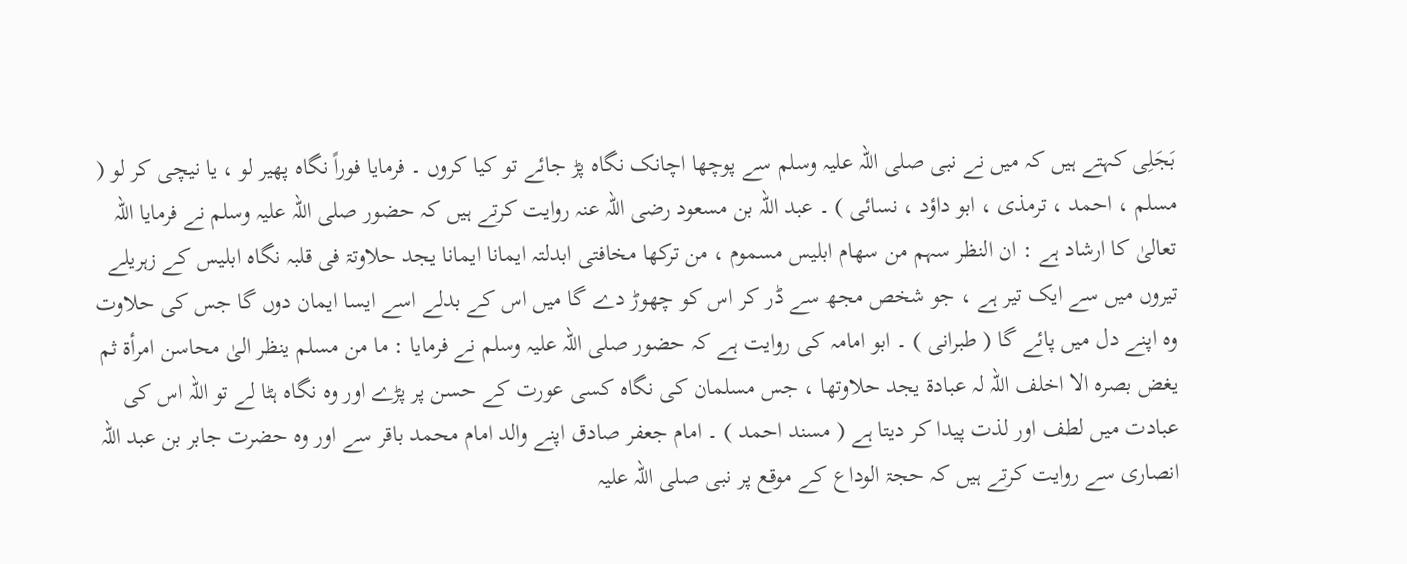بَجَلِی کہتے ہیں کہ میں نے نبی صلی اللہ علیہ وسلم سے پوچھا اچانک نگاہ پڑ جائے تو کیا کروں ۔ فرمایا فوراً نگاہ پھیر لو ، یا نیچی کر لو ( مسلم ، احمد ، ترمذی ، ابو داؤد ، نسائی ) ۔ عبد اللہ بن مسعود رضی اللہ عنہ روایت کرتے ہیں کہ حضور صلی اللہ علیہ وسلم نے فرمایا اللہ تعالیٰ کا ارشاد ہے : ان النظر سہم من سھام ابلیس مسموم ، من ترکھا مخافتی ابدلتہ ایمانا ایمانا یجد حلاوتۃ فی قلبہ نگاہ ابلیس کے زہریلے تیروں میں سے ایک تیر ہے ، جو شخص مجھ سے ڈر کر اس کو چھوڑ دے گا میں اس کے بدلے اسے ایسا ایمان دوں گا جس کی حلاوت وہ اپنے دل میں پائے گا ( طبرانی ) ۔ ابو امامہ کی روایت ہے کہ حضور صلی اللہ علیہ وسلم نے فرمایا : ما من مسلم ینظر الیٰ محاسن امرأۃ ثم یغض بصرہ الا اخلف اللہ لہ عبادۃ یجد حلاوتھا ، جس مسلمان کی نگاہ کسی عورت کے حسن پر پڑے اور وہ نگاہ ہٹا لے تو اللہ اس کی عبادت میں لطف اور لذت پیدا کر دیتا ہے ( مسند احمد ) ۔ امام جعفر صادق اپنے والد امام محمد باقر سے اور وہ حضرت جابر بن عبد اللہ انصاری سے روایت کرتے ہیں کہ حجۃ الوداع کے موقع پر نبی صلی اللہ علیہ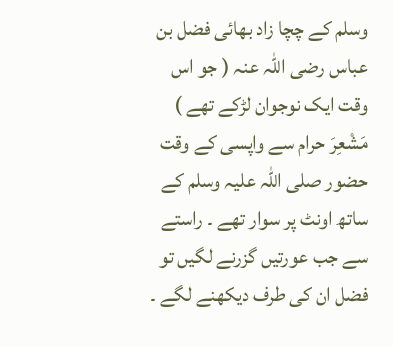وسلم کے چچا زاد بھائی فضل بن عباس رضی اللہ عنہ ( جو اس وقت ایک نوجوان لڑکے تھے ) مَشْعِرَ حرام سے واپسی کے وقت حضور صلی اللہ علیہ وسلم کے ساتھ اونٹ پر سوار تھے ۔ راستے سے جب عورتیں گزرنے لگیں تو فضل ان کی طرف دیکھنے لگے ۔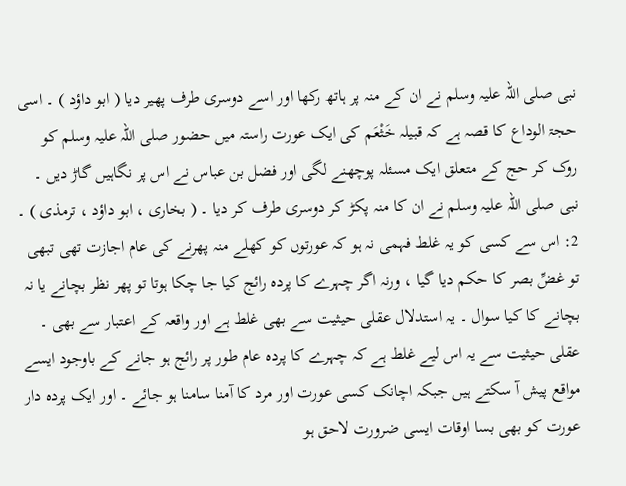نبی صلی اللہ علیہ وسلم نے ان کے منہ پر ہاتھ رکھا اور اسے دوسری طرف پھیر دیا ( ابو داؤد ) ۔ اسی حجۃ الوداع کا قصہ ہے کہ قبیلہ خَثْعَم کی ایک عورت راستہ میں حضور صلی اللہ علیہ وسلم کو روک کر حج کے متعلق ایک مسئلہ پوچھنے لگی اور فضل بن عباس نے اس پر نگاہیں گاڑ دیں ۔ نبی صلی اللہ علیہ وسلم نے ان کا منہ پکڑ کر دوسری طرف کر دیا ۔ ( بخاری ، ابو داؤد ، ترمذی ) ۔ 2: اس سے کسی کو یہ غلط فہمی نہ ہو کہ عورتوں کو کھلے منہ پھرنے کی عام اجازت تھی تبھی تو غضِّ بصر کا حکم دیا گیا ، ورنہ اگر چہرے کا پردہ رائج کیا جا چکا ہوتا تو پھر نظر بچانے یا نہ بچانے کا کیا سوال ۔ یہ استدلال عقلی حیثیت سے بھی غلط ہے اور واقعہ کے اعتبار سے بھی ۔ عقلی حیثیت سے یہ اس لیے غلط ہے کہ چہرے کا پردہ عام طور پر رائج ہو جانے کے باوجود ایسے مواقع پیش آ سکتے ہیں جبکہ اچانک کسی عورت اور مرد کا آمنا سامنا ہو جائے ۔ اور ایک پردہ دار عورت کو بھی بسا اوقات ایسی ضرورت لاحق ہو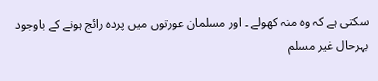سکتی ہے کہ وہ منہ کھولے ۔ اور مسلمان عورتوں میں پردہ رائج ہونے کے باوجود بہرحال غیر مسلم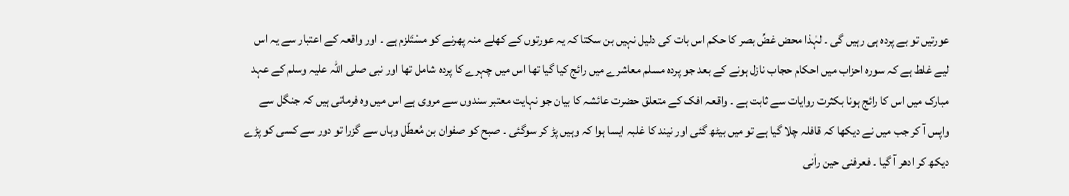عورتیں تو بے پردہ ہی رہیں گی ۔ لہٰذا محض غضِّ بصر کا حکم اس بات کی دلیل نہیں بن سکتا کہ یہ عورتوں کے کھلے منہ پھرنے کو مسْتَلزم ہے ۔ اور واقعہ کے اعتبار سے یہ اس لیے غلط ہے کہ سورہ احزاب میں احکام حجاب نازل ہونے کے بعد جو پردہ مسلم معاشرے میں رائج کیا گیا تھا اس میں چہرے کا پردہ شامل تھا اور نبی صلی اللہ علیہ وسلم کے عہد مبارک میں اس کا رائج ہونا بکثرت روایات سے ثابت ہے ۔ واقعہ افک کے متعلق حضرت عائشہ کا بیان جو نہایت معتبر سندوں سے مروی ہے اس میں وہ فرماتی ہیں کہ جنگل سے واپس آ کر جب میں نے دیکھا کہ قافلہ چلا گیا ہے تو میں بیٹھ گئی اور نیند کا غلبہ ایسا ہوا کہ وہیں پڑ کر سوگئی ۔ صبح کو صفوان بن مُعطّل وہاں سے گزرا تو دور سے کسی کو پڑے دیکھ کر ادھر آ گیا ۔ فعرفنی حین راٰنی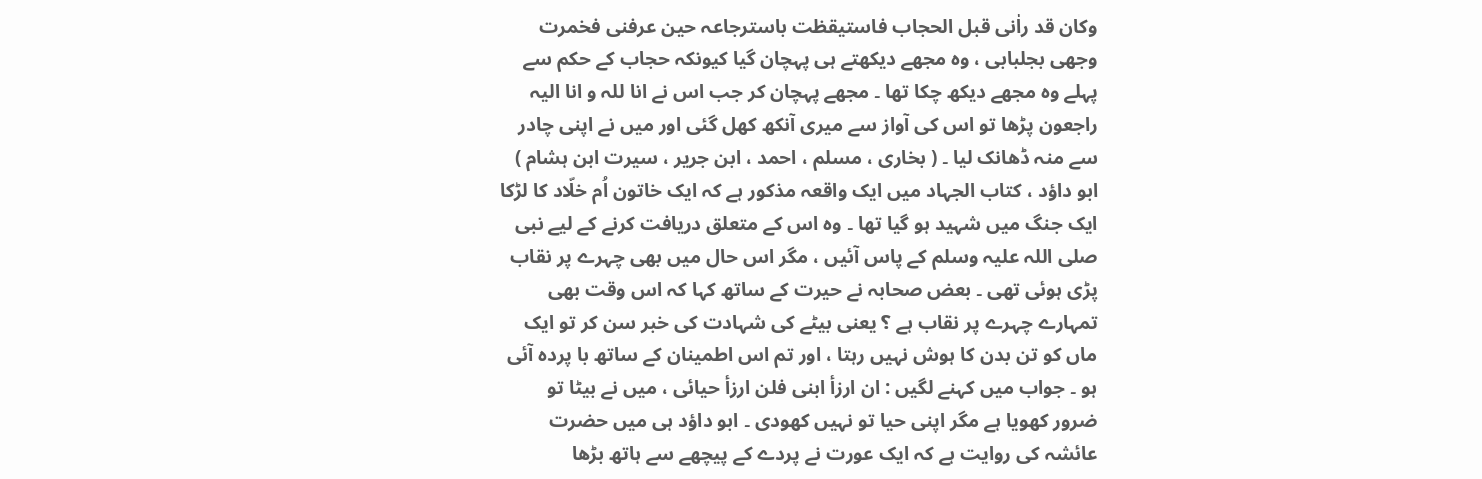وکان قد راٰنی قبل الحجاب فاستیقظت باسترجاعہ حین عرفنی فخمرت وجھی بجلبابی ، وہ مجھے دیکھتے ہی پہچان گیا کیونکہ حجاب کے حکم سے پہلے وہ مجھے دیکھ چکا تھا ۔ مجھے پہچان کر جب اس نے انا للہ و انا الیہ راجعون پڑھا تو اس کی آواز سے میری آنکھ کھل گئی اور میں نے اپنی چادر سے منہ ڈھانک لیا ۔ ( بخاری ، مسلم ، احمد ، ابن جریر ، سیرت ابن ہشام ) ابو داؤد ، کتاب الجہاد میں ایک واقعہ مذکور ہے کہ ایک خاتون اُم خلّاد کا لڑکا ایک جنگ میں شہید ہو گیا تھا ۔ وہ اس کے متعلق دریافت کرنے کے لیے نبی صلی اللہ علیہ وسلم کے پاس آئیں ، مگر اس حال میں بھی چہرے پر نقاب پڑی ہوئی تھی ۔ بعض صحابہ نے حیرت کے ساتھ کہا کہ اس وقت بھی تمہارے چہرے پر نقاب ہے ؟ یعنی بیٹے کی شہادت کی خبر سن کر تو ایک ماں کو تن بدن کا ہوش نہیں رہتا ، اور تم اس اطمینان کے ساتھ با پردہ آئی ہو ۔ جواب میں کہنے لگیں : ان ارزأ ابنی فلن ارزأ حیائی ، میں نے بیٹا تو ضرور کھویا ہے مگر اپنی حیا تو نہیں کھودی ۔ ابو داؤد ہی میں حضرت عائشہ کی روایت ہے کہ ایک عورت نے پردے کے پیچھے سے ہاتھ بڑھا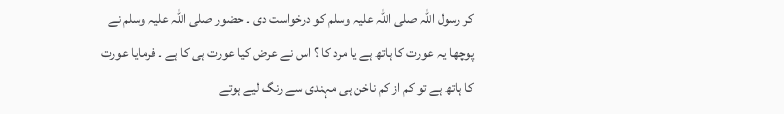کر رسول اللہ صلی اللہ علیہ وسلم کو درخواست دی ۔ حضور صلی اللہ علیہ وسلم نے پوچھا یہ عورت کا ہاتھ ہے یا مرد کا ؟ اس نے عرض کیا عورت ہی کا ہے ۔ فرمایا عورت کا ہاتھ ہے تو کم از کم ناخن ہی مہندی سے رنگ لیے ہوتے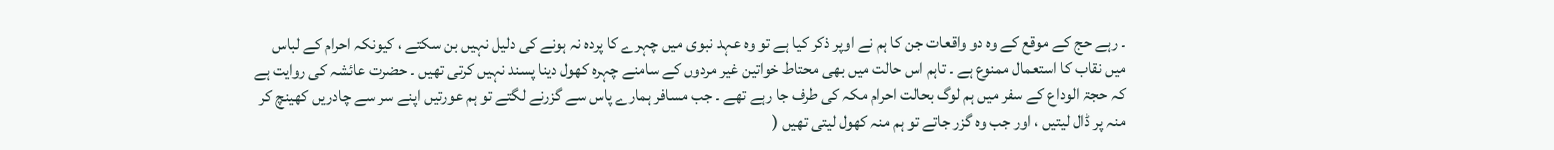۔ رہے حج کے موقع کے وہ دو واقعات جن کا ہم نے اوپر ذکر کیا ہے تو وہ عہد نبوی میں چہرے کا پردہ نہ ہونے کی دلیل نہیں بن سکتے ، کیونکہ احرام کے لباس میں نقاب کا استعمال ممنوع ہے ۔ تاہم اس حالت میں بھی محتاط خواتین غیر مردوں کے سامنے چہرہ کھول دینا پسند نہیں کرتی تھیں ۔ حضرت عائشہ کی روایت ہے کہ حجۃ الوداع کے سفر میں ہم لوگ بحالت احرام مکہ کی طرف جا رہے تھے ۔ جب مسافر ہمارے پاس سے گزرنے لگتے تو ہم عورتیں اپنے سر سے چادریں کھینچ کر منہ پر ڈال لیتیں ، اور جب وہ گزر جاتے تو ہم منہ کھول لیتی تھیں (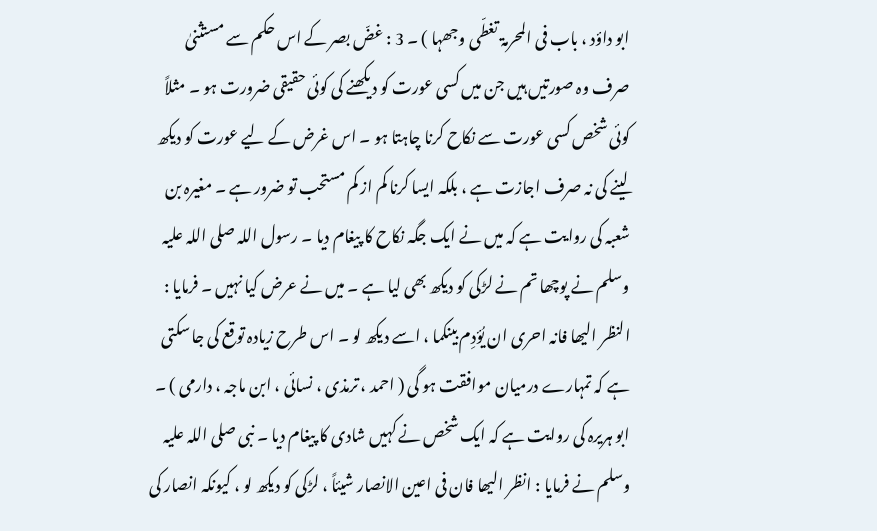ابو داؤد ، باب فی المحرمۃ تغطّی وجھہا ) ۔ 3 : غضّ بصر کے اس حکم سے مستثنیٰ صرف وہ صورتیں ہیں جن میں کسی عورت کو دیکھنے کی کوئی حقیقی ضرورت ہو ۔ مثلاً کوئی شخص کسی عورت سے نکاح کرنا چاہتا ہو ۔ اس غرض کے لیے عورت کو دیکھ لینے کی نہ صرف اجازت ہے ، بلکہ ایسا کرنا کم از کم مستحب تو ضرور ہے ۔ مغیرہ بن شعبہ کی روایت ہے کہ میں نے ایک جگہ نکاح کا پیغام دیا ۔ رسول اللہ صلی اللہ علیہ وسلم نے پوچھا تم نے لڑکی کو دیکھ بھی لیا ہے ۔ میں نے عرض کیا نہیں ۔ فرمایا : النظر الیھا فانہ احری ان یُؤدِم بینکما ، اسے دیکھ لو ۔ اس طرح زیادہ توقع کی جا سکتی ہے کہ تمہارے درمیان موافقت ہو گی ( احمد ، ترمذی ، نسائی ، ابن ماجہ ، دارمی ) ۔ ابو ہریرہ کی روایت ہے کہ ایک شخص نے کہیں شادی کا پیغام دیا ۔ نبی صلی اللہ علیہ وسلم نے فرمایا : انظر الیھا فان فی اعین الانصار شیئاً ، لڑکی کو دیکھ لو ، کیونکہ انصار کی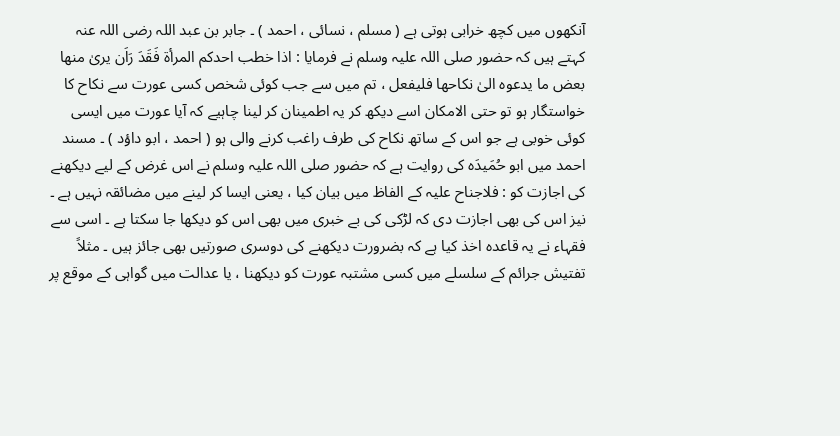آنکھوں میں کچھ خرابی ہوتی ہے ( مسلم ، نسائی ، احمد ) ۔ جابر بن عبد اللہ رضی اللہ عنہ کہتے ہیں کہ حضور صلی اللہ علیہ وسلم نے فرمایا : اذا خطب احدکم المرأۃ فَقَدَ رَاَن یریٰ منھا بعض ما یدعوہ الیٰ نکاحھا فلیفعل ، تم میں سے جب کوئی شخص کسی عورت سے نکاح کا خواستگار ہو تو حتی الامکان اسے دیکھ کر یہ اطمینان کر لینا چاہیے کہ آیا عورت میں ایسی کوئی خوبی ہے جو اس کے ساتھ نکاح کی طرف راغب کرنے والی ہو ( احمد ، ابو داؤد ) ۔ مسند احمد میں ابو حُمَیدَہ کی روایت ہے کہ حضور صلی اللہ علیہ وسلم نے اس غرض کے لیے دیکھنے کی اجازت کو : فلاجناح علیہ کے الفاظ میں بیان کیا ، یعنی ایسا کر لینے میں مضائقہ نہیں ہے ۔ نیز اس کی بھی اجازت دی کہ لڑکی کی بے خبری میں بھی اس کو دیکھا جا سکتا ہے ۔ اسی سے فقہاء نے یہ قاعدہ اخذ کیا ہے کہ بضرورت دیکھنے کی دوسری صورتیں بھی جائز ہیں ۔ مثلاً تفتیش جرائم کے سلسلے میں کسی مشتبہ عورت کو دیکھنا ، یا عدالت میں گواہی کے موقع پر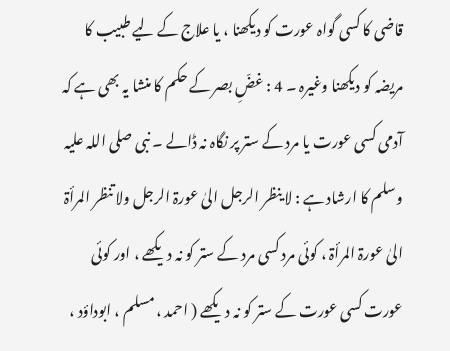قاضی کا کسی گواہ عورت کو دیکھنا ، یا علاج کے لیے طبیب کا مریضہ کو دیکھنا وغیرہ ۔ 4 : غضِّ بصر کے حکم کا منشا یہ بھی ہے کہ آدمی کسی عورت یا مرد کے ستر پر نگاہ نہ ڈالے ۔ نبی صلی اللہ علیہ وسلم کا ارشاد ہے : لا ینظر الرجل الیٰ عورۃ الرجل ولا تنظر المرأۃ الیٰ عورۃ المرأۃ ، کوئی مرد کسی مرد کے ستر کو نہ دیکھے ، اور کوئی عورت کسی عورت کے ستر کو نہ دیکھے ( احمد ، مسلم ، ابوداؤد ،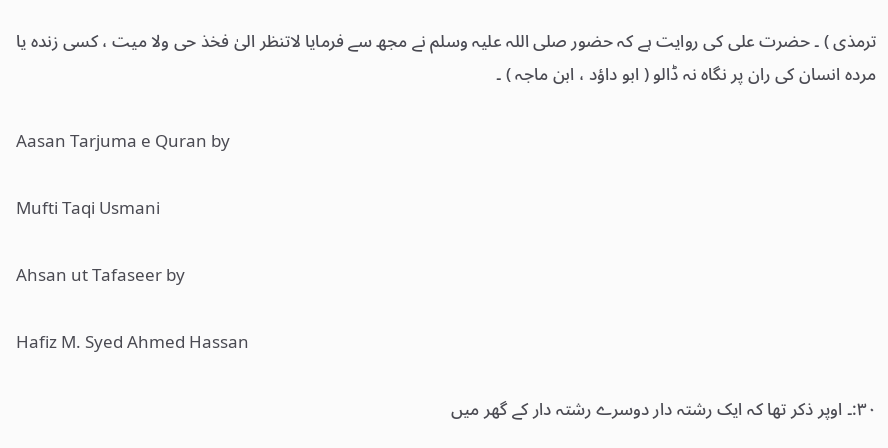ترمذی ) ۔ حضرت علی کی روایت ہے کہ حضور صلی اللہ علیہ وسلم نے مجھ سے فرمایا لاتنظر الیٰ فخذ حی ولا میت ، کسی زندہ یا مردہ انسان کی ران پر نگاہ نہ ڈالو ( ابو داؤد ، ابن ماجہ ) ۔

Aasan Tarjuma e Quran by

Mufti Taqi Usmani

Ahsan ut Tafaseer by

Hafiz M. Syed Ahmed Hassan

٣٠:۔ اوپر ذکر تھا کہ ایک رشتہ دار دوسرے رشتہ دار کے گھر میں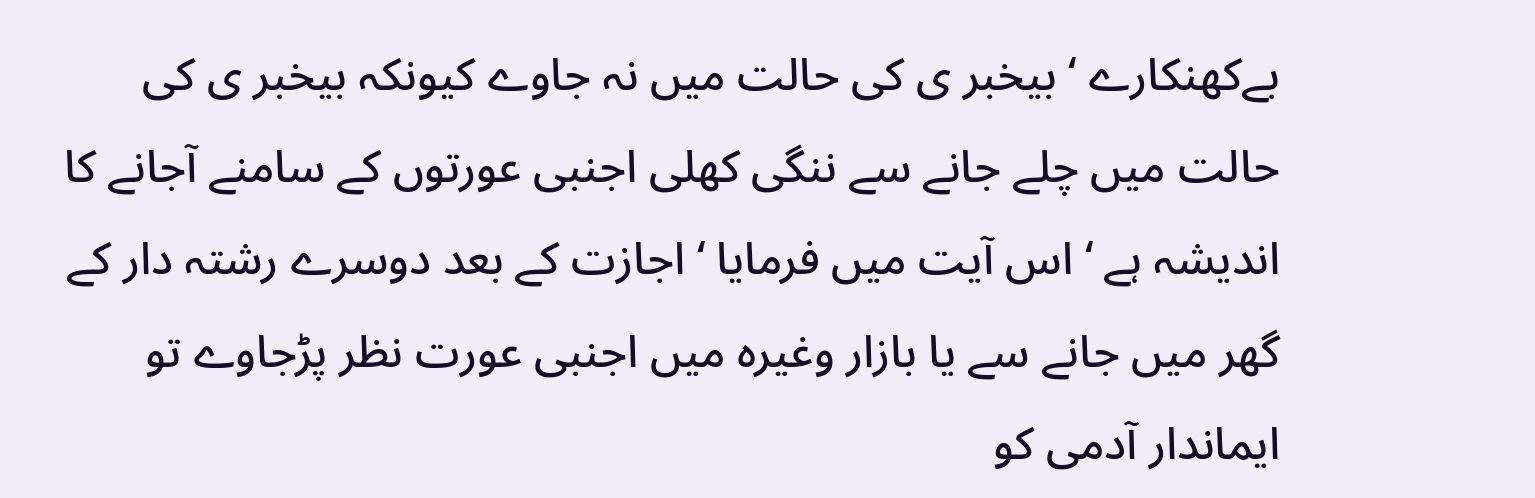بےکھنکارے ‘ بیخبر ی کی حالت میں نہ جاوے کیونکہ بیخبر ی کی حالت میں چلے جانے سے ننگی کھلی اجنبی عورتوں کے سامنے آجانے کا اندیشہ ہے ‘ اس آیت میں فرمایا ‘ اجازت کے بعد دوسرے رشتہ دار کے گھر میں جانے سے یا بازار وغیرہ میں اجنبی عورت نظر پڑجاوے تو ایماندار آدمی کو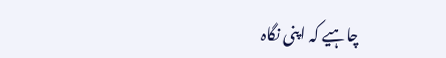چاہیے کہ اپنی نگاہ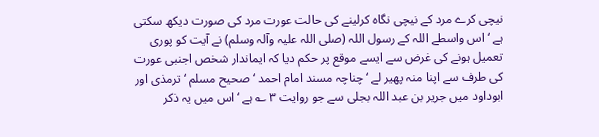نیچی کرے مرد کے نیچی نگاہ کرلینے کی حالت عورت مرد کی صورت دیکھ سکتی ہے ‘ اس واسطے اللہ کے رسول اللہ (صلی اللہ علیہ وآلہ وسلم) نے آیت کو پوری تعمیل ہونے کی غرض سے ایسے موقع پر حکم دیا کہ ایماندار شخص اجنبی عورت کی طرف سے اپنا منہ پھیر لے ‘ چناچہ مسند امام احمد ‘ صحیح مسلم ‘ ترمذی اور ابوداود میں جریر بن عبد اللہ بجلی سے جو روایت ٣ ؎ ہے ‘ اس میں یہ ذکر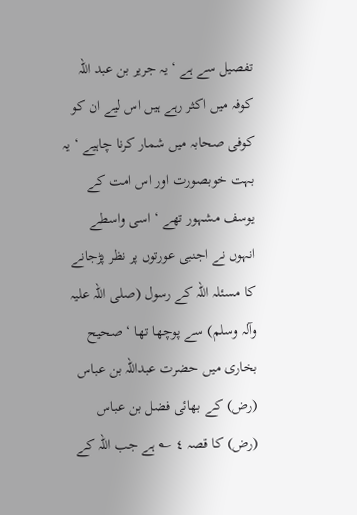تفصیل سے ہے ‘ یہ جریر بن عبد اللہ کوفہ میں اکثر رہے ہیں اس لیے ان کو کوفی صحابہ میں شمار کرنا چاہیے ‘ یہ بہت خوبصورت اور اس امت کے یوسف مشہور تھے ‘ اسی واسطے انہوں نے اجنبی عورتوں پر نظر پڑجانے کا مسئلہ اللہ کے رسول (صلی اللہ علیہ وآلہ وسلم) سے پوچھا تھا ‘ صحیح بخاری میں حضرت عبداللہ بن عباس (رض) کے بھائی فضل بن عباس (رض) کا قصہ ٤ ؎ ہے جب اللہ کے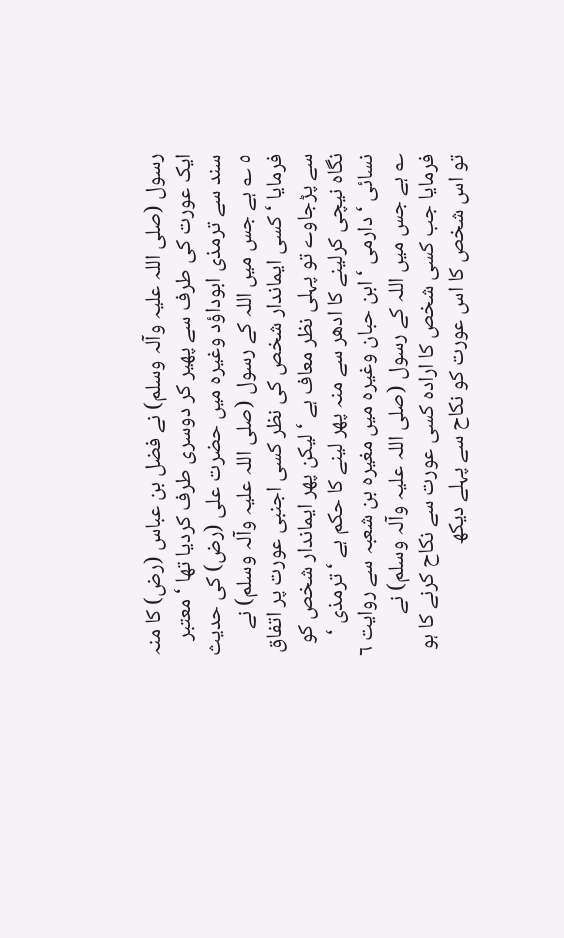رسول (صلی اللہ علیہ وآلہ وسلم) نے فضل بن عباس (رض) کا منہ ایک عورت کی طرف سے پھیر کر دوسری طرف کردیا تھا ‘ معتبر سند سے ترمذی ابوداؤد وغیرہ میں حضرت علی (رض) کی حدیث ٥ ؎ ہے جس میں اللہ کے رسول (صلی اللہ علیہ وآلہ وسلم) نے فرمایا ‘ کسی ایماندار شخص کی نظر کسی اجنبی عورت پر اتفاق سے پڑجاوے تو پہلی نظر معاف ہے ‘ لیکن پھر ایماندار شخص کو نگاہ نیچی کرلینے کا ادھر سے منہ پھر لینے کا حکم ہے ‘ ترمذی ‘ نسائی ‘ دارمی ‘ ابن حبان وغیرہ میں مغیرہ بن شعبہ سے روایت ٦ ؎ ہے جس میں اللہ کے رسول (صلی اللہ علیہ وآلہ وسلم) نے فرمایا جب کسی شخص کا ارادہ کسی عورت سے نکاح کرنے کا ہو تو اس شخص کا اس عورت کو نکاح سے پہلے دیکھ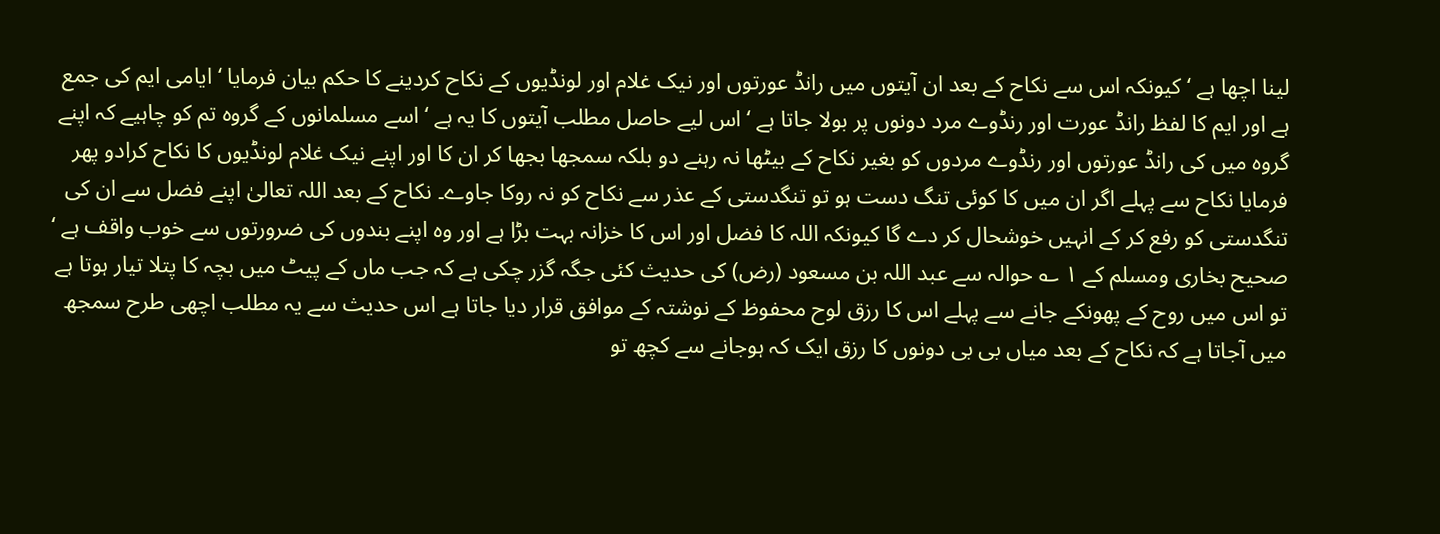لینا اچھا ہے ‘ کیونکہ اس سے نکاح کے بعد ان آیتوں میں رانڈ عورتوں اور نیک غلام اور لونڈیوں کے نکاح کردینے کا حکم بیان فرمایا ‘ ایامی ایم کی جمع ہے اور ایم کا لفظ رانڈ عورت اور رنڈوے مرد دونوں پر بولا جاتا ہے ‘ اس لیے حاصل مطلب آیتوں کا یہ ہے ‘ اسے مسلمانوں کے گروہ تم کو چاہیے کہ اپنے گروہ میں کی رانڈ عورتوں اور رنڈوے مردوں کو بغیر نکاح کے بیٹھا نہ رہنے دو بلکہ سمجھا بجھا کر ان کا اور اپنے نیک غلام لونڈیوں کا نکاح کرادو پھر فرمایا نکاح سے پہلے اگر ان میں کا کوئی تنگ دست ہو تو تنگدستی کے عذر سے نکاح کو نہ روکا جاوے۔ نکاح کے بعد اللہ تعالیٰ اپنے فضل سے ان کی تنگدستی کو رفع کر کے انہیں خوشحال کر دے گا کیونکہ اللہ کا فضل اور اس کا خزانہ بہت بڑا ہے اور وہ اپنے بندوں کی ضرورتوں سے خوب واقف ہے ‘ صحیح بخاری ومسلم کے ١ ؎ حوالہ سے عبد اللہ بن مسعود (رض) کی حدیث کئی جگہ گزر چکی ہے کہ جب ماں کے پیٹ میں بچہ کا پتلا تیار ہوتا ہے تو اس میں روح کے پھونکے جانے سے پہلے اس کا رزق لوح محفوظ کے نوشتہ کے موافق قرار دیا جاتا ہے اس حدیث سے یہ مطلب اچھی طرح سمجھ میں آجاتا ہے کہ نکاح کے بعد میاں بی بی دونوں کا رزق ایک کہ ہوجانے سے کچھ تو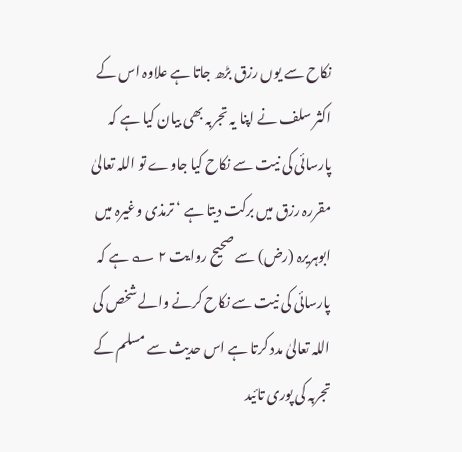نکاح سے یوں رزق بڑھ جاتا ہے علاوہ اس کے اکثر سلف نے اپنا یہ تجربہ بھی بیان کیا ہے کہ پارسائی کی نیت سے نکاح کیا جاوے تو اللہ تعالیٰ مقررہ رزق میں برکت دیتا ہے ‘ ترمذی وغیرہ میں ابوہریرہ (رض) سے صحیح روایت ٢ ؎ ہے کہ پارسائی کی نیت سے نکاح کرنے والے شخص کی اللہ تعالیٰ مدد کرتا ہے اس حدیث سے مسلم کے تجربہ کی پوری تائید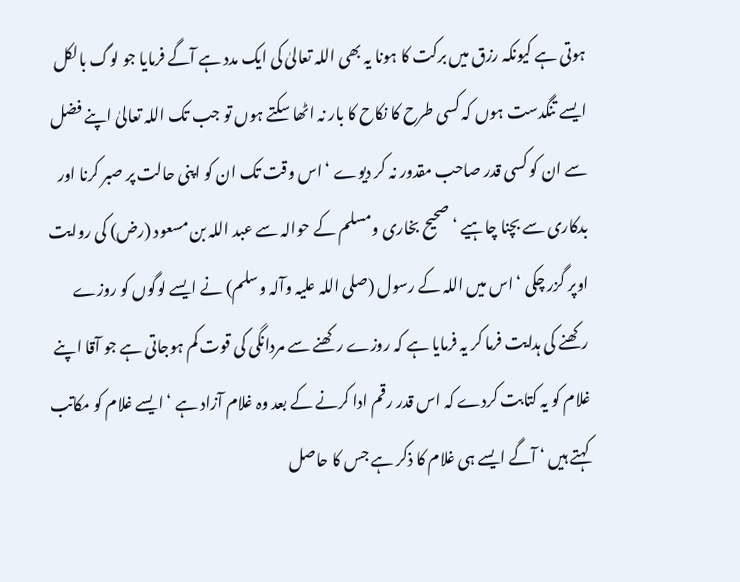ہوتی ہے کیونکہ رزق میں برکت کا ہونا یہ بھی اللہ تعالیٰ کی ایک مدد ہے آگے فرمایا جو لوگ بالکل ایسے تنگدست ہوں کہ کسی طرح کا نکاح کا بار نہ اٹھا سکتے ہوں تو جب تک اللہ تعالیٰ اپنے فضل سے ان کو کسی قدر صاحب مقدور نہ کر دیوے ‘ اس وقت تک ان کو اپنی حالت پر صبر کرنا اور بدکاری سے بچنا چاہیے ‘ صحیح بخاری ومسلم کے حوالہ سے عبد اللہ بن مسعود (رض) کی روایت اوپر گزر چکی ‘ اس میں اللہ کے رسول (صلی اللہ علیہ وآلہ وسلم) نے ایسے لوگوں کو روزے رکھنے کی ہدایت فرما کر یہ فرمایا ہے کہ روزے رکھنے سے مردانگی کی قوت کم ہوجاتی ہے جو آقا اپنے غلام کو یہ کتابت کردے کہ اس قدر رقم ادا کرنے کے بعد وہ غلام آزاد ہے ‘ ایسے غلام کو مکاتب کہتے ہیں ‘ آگے ایسے ہی غلام کا ذکر ہے جس کا حاصل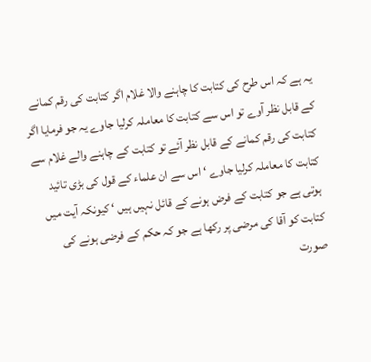یہ ہے کہ اس طرح کی کتابت کا چاہنے والا غلام اگر کتابت کی رقم کمانے کے قابل نظر آوے تو اس سے کتابت کا معاملہ کرلیا جاوے یہ جو فرمایا اگر کتابت کی رقم کمانے کے قابل نظر آئے تو کتابت کے چاہنے والے غلام سے کتابت کا معاملہ کرلیا جاوے ‘ اس سے ان علماء کے قول کی بڑی تائید ہوتی ہے جو کتابت کے فرض ہونے کے قائل نہیں ہیں ‘ کیونکہ آیت میں کتابت کو آقا کی مرضی پر رکھا ہے جو کہ حکم کے فرضی ہونے کی صورت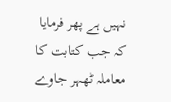نہیں ہے پھر فرمایا کہ جب کتابت کا معاملہ ٹھہر جاوے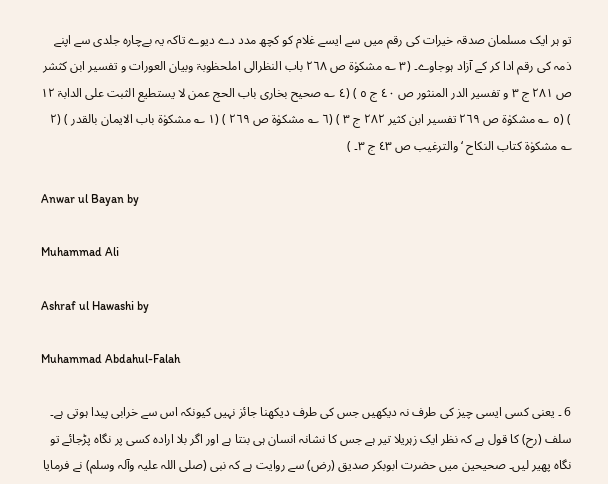تو ہر ایک مسلمان صدقہ خیرات کی رقم میں سے ایسے غلام کو کچھ مدد دے دیوے تاکہ یہ بےچارہ جلدی سے اپنے ذمہ کی رقم ادا کر کے آزاد ہوجاوے۔ (٣ ؎ مشکوٰۃ ص ٢٦٨ باب النظرالی املحظوبۃ وبیان العورات و تفسیر ابن کثشر ص ٢٨١ ج ٣ و تفسیر الدر المنثور ص ٤٠ ج ٥ ) (٤ ؎ صحیح بخاری باب الحج عمن لا یستطیع الثبت علی الدابۃ ١٢ ) (٥ ؎ مشکوٰۃ ص ٢٦٩ تفسیر ابن کثیر ٢٨٢ ج ٣ ) (٦ ؎ مشکوٰۃ ص ٢٦٩ ) (١ ؎ مشکوٰۃ باب الایمان بالقدر ) (٢ ؎ مشکوٰۃ کتاب النکاح ‘ والترغیب ص ٤٣ ج ٣۔ )

Anwar ul Bayan by

Muhammad Ali

Ashraf ul Hawashi by

Muhammad Abdahul-Falah

6 ۔ یعنی کسی ایسی چیز کی طرف نہ دیکھیں جس کی طرف دیکھنا جائز نہیں کیونکہ اس سے خرابی پیدا ہوتی ہے۔ سلف (رح) کا قول ہے کہ نظر ایک زہریلا تیر ہے جس کا نشانہ انسان ہی بنتا ہے اور اگر بلا ارادہ کسی پر نگاہ پڑجائے تو نگاہ پھیر لیں۔ صحیحین میں حضرت ابوبکر صدیق (رض) سے روایت ہے کہ نبی (صلی اللہ علیہ وآلہ وسلم) نے فرمایا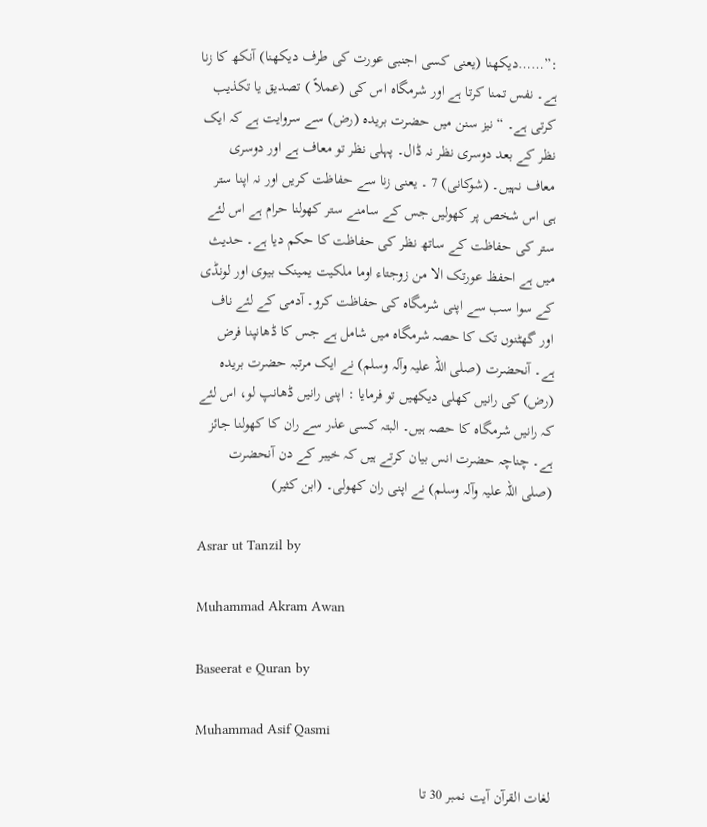:”……دیکھنا (یعنی کسی اجنبی عورت کی طرف دیکھنا) آنکھ کا زنا ہے۔ نفس تمنا کرتا ہے اور شرمگاہ اس کی (عملاً ) تصدیق یا تکذیب کرتی ہے۔ “ نیز سنن میں حضرت بریدہ (رض) سے سروایت ہے کہ ایک نظر کے بعد دوسری نظر نہ ڈال۔ پہلی نظر تو معاف ہے اور دوسری معاف نہیں۔ (شوکانی) 7 ۔ یعنی زنا سے حفاظت کریں اور نہ اپنا ستر ہی اس شخص پر کھولیں جس کے سامنے ستر کھولنا حرام ہے اس لئے ستر کی حفاظت کے ساتھ نظر کی حفاظت کا حکم دیا ہے۔ حدیث میں ہے احفظ عورتک الا من زوجتاء اوما ملکیت یمینک بیوی اور لونڈی کے سوا سب سے اپنی شرمگاہ کی حفاظت کرو۔ آدمی کے لئے ناف اور گھٹنوں تک کا حصہ شرمگاہ میں شامل ہے جس کا ڈھانپنا فرض ہے۔ آنحضرت (صلی اللہ علیہ وآلہ وسلم) نے ایک مرتبہ حضرت بریدہ (رض) کی رانیں کھلی دیکھیں تو فرمایا : اپنی رانیں ڈھانپ لو، اس لئے کہ رانیں شرمگاہ کا حصہ ہیں۔ البتہ کسی عذر سے ران کا کھولنا جائز ہے۔ چناچہ حضرت انس بیان کرتے ہیں کہ خیبر کے دن آنحضرت (صلی اللہ علیہ وآلہ وسلم) نے اپنی ران کھولی۔ (ابن کثیر)

Asrar ut Tanzil by

Muhammad Akram Awan

Baseerat e Quran by

Muhammad Asif Qasmi

لغات القرآن آیت نمبر 30 تا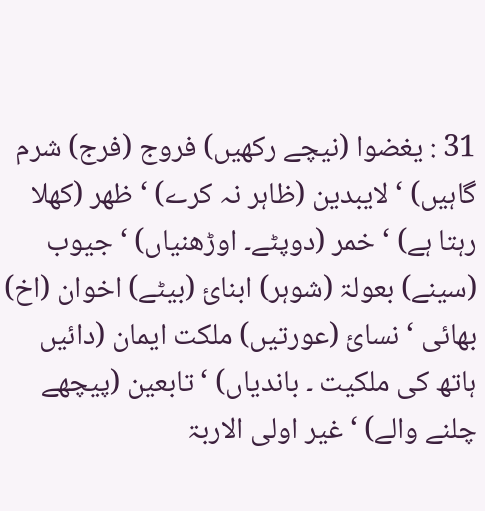31 : یغضوا (نیچے رکھیں) فروج (فرج) شرم گاہیں) ‘ لایبدین (ظاہر نہ کرے) ‘ ظھر (کھلا رہتا ہے) ‘ خمر (دوپٹے۔ اوڑھنیاں) ‘ جیوب (سینے) بعولۃ (شوہر) ابنائ (بیٹے) اخوان (اخ) بھائی ‘ نسائ (عورتیں) ملکت ایمان (دائیں ہاتھ کی ملکیت ۔ باندیاں) ‘ تابعین (پیچھے چلنے والے) ‘ غیر اولی الاربۃ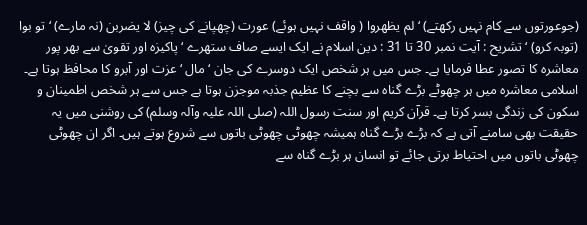(جوعورتوں سے کام نہیں رکھتے) ‘ لم یظھروا ( واقف نہیں ہوئے) عورت (چھپانے کی چیز) لا یضربن (نہ مارے) ‘ تو بوا (توبہ کرو) ‘ تشریح : آیت نمبر 30 تا 31 : دین اسلام نے ایک ایسے صاف ستھرے ‘ پاکیزہ اور تقویٰ سے بھر پور معاشرہ کا تصور عطا فرمایا ہے۔ جس میں ہر شخص ایک دوسرے کی جان ‘ مال ‘ عزت اور آبرو کا محافظ ہوتا ہے۔ اسلامی معاشرہ میں ہر چھوٹے بڑے گناہ سے بچنے کا عظیم جذبہ موجزن ہوتا ہے جس سے ہر شخص اطمینان و سکون کی زندگی بسر کرتا ہے۔ قرآن کریم اور سنت رسول اللہ (صلی اللہ علیہ وآلہ وسلم) کی روشنی میں یہ حقیقت بھی سامنے آتی ہے کہ بڑے بڑے گناہ ہمیشہ چھوٹی چھوٹی باتوں سے شروع ہوتے ہیں۔ اگر ان چھوٹی چھوٹی باتوں میں احتیاط برتی جائے تو انسان ہر بڑے گناہ سے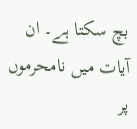بچ سکتا ہے۔ ان آیات میں نامحرموں پر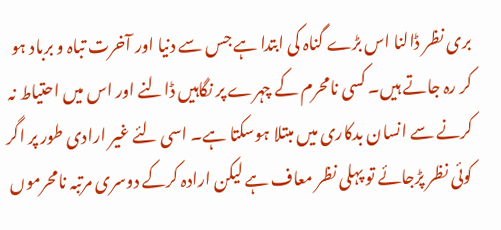بری نظر ڈالنا اس بڑے گناہ کی ابتدا ہے جس سے دنیا اور آخرت تباہ و برباد ہو کر رہ جاتے ہیں۔ کسی نامحرم کے چہرے پر نگاہیں ڈالنے اور اس میں احتیاط نہ کرنے سے انسان بدکاری میں مبتلا ہوسکتا ہے۔ اسی لئے غیر ارادی طور پر اگر کوئی نظر پڑجائے تو پہلی نظر معاف ہے لیکن ارادہ کرکے دوسری مرتبہ نامحرموں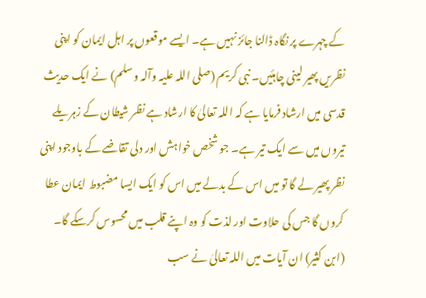کے چہرے پر نگاہ ڈالنا جائز نہیں ہے۔ ایسے موقعوں پر اہل ایمان کو اپنی نظریں پھیر لینی چاہئیں۔ نبی کریم (صلی اللہ علیہ وآلہ وسلم) نے ایک حدیث قدسی میں ارشاد فرمایا ہے کہ اللہ تعالیٰ کا ارشاد ہے نظر شیطان کے زہریلے تیروں میں سے ایک تیر ہے۔ جو شخص خواہش اور دلی تقاضے کے باوجود اپنی نظر پھیر لے گا تو میں اس کے بدلے میں اس کو ایک ایسا مضبوط ایمان عطا کروں گا جس کی حلاوت اور لذت کو وہ اپنے قلب میں محسوس کرسکے گا۔ (ابن کثیر) ان آیات میں اللہ تعالیٰ نے سب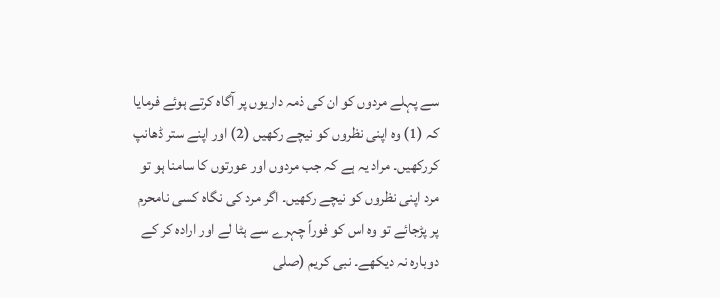سے پہلے مردوں کو ان کی ذمہ داریوں پر آگاہ کرتے ہوئے فرمایا کہ (1) وہ اپنی نظروں کو نیچے رکھیں (2) اور اپنے ستر ڈھانپ کررکھیں۔ مراد یہ ہے کہ جب مردوں اور عورتوں کا سامنا ہو تو مرد اپنی نظروں کو نیچے رکھیں۔ اگر مرد کی نگاہ کسی نامحرم پر پڑجائے تو وہ اس کو فوراً چہرے سے ہٹا لے اور ارادہ کر کے دوبارہ نہ دیکھے۔ نبی کریم (صلی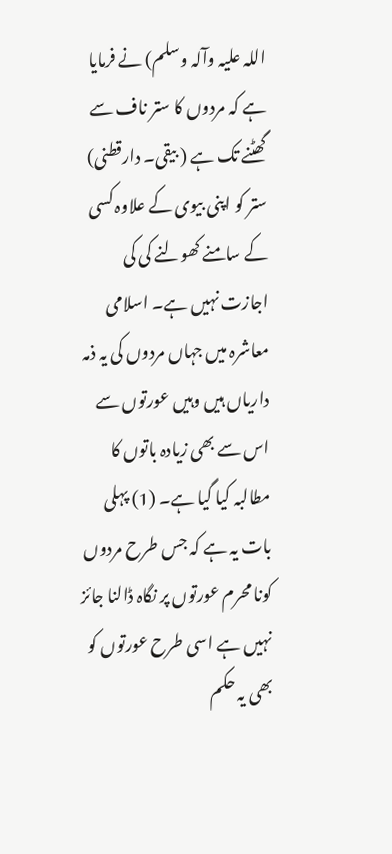اللہ علیہ وآلہ وسلم) نے فرمایا ہے کہ مردوں کا ستر ناف سے گھٹنے تک ہے ( بیقی۔ دارقطنی) ستر کو اپنی بیوی کے علاوہ کسی کے سامنے کھولنے کی کی اجازت نہیں ہے۔ اسلامی معاشرہ میں جہاں مردوں کی یہ ذمہ داریاں ہیں وہیں عورتوں سے اس سے بھی زیادہ باتوں کا مطالبہ کیا گیا ہے۔ (1) پہلی بات یہ ہے کہ جس طرح مردوں کونا محرم عورتوں پر نگاہ ڈالنا جائز نہیں ہے اسی طرح عورتوں کو بھی یہ حکم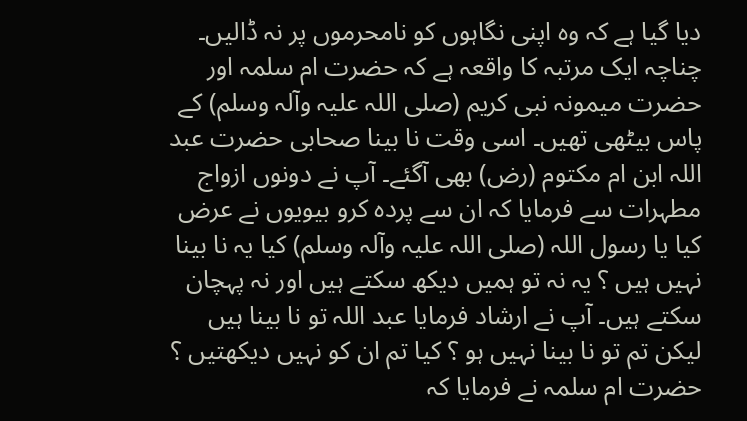دیا گیا ہے کہ وہ اپنی نگاہوں کو نامحرموں پر نہ ڈالیں۔ چناچہ ایک مرتبہ کا واقعہ ہے کہ حضرت ام سلمہ اور حضرت میمونہ نبی کریم (صلی اللہ علیہ وآلہ وسلم) کے پاس بیٹھی تھیں۔ اسی وقت نا بینا صحابی حضرت عبد اللہ ابن ام مکتوم (رض) بھی آگئے۔ آپ نے دونوں ازواج مطہرات سے فرمایا کہ ان سے پردہ کرو بیویوں نے عرض کیا یا رسول اللہ (صلی اللہ علیہ وآلہ وسلم) کیا یہ نا بینا نہیں ہیں ؟ یہ نہ تو ہمیں دیکھ سکتے ہیں اور نہ پہچان سکتے ہیں۔ آپ نے ارشاد فرمایا عبد اللہ تو نا بینا ہیں لیکن تم تو نا بینا نہیں ہو ؟ کیا تم ان کو نہیں دیکھتیں ؟ حضرت ام سلمہ نے فرمایا کہ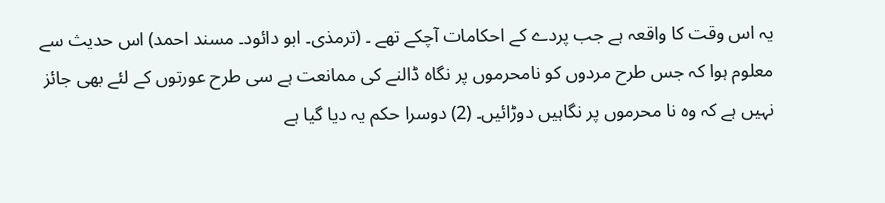یہ اس وقت کا واقعہ ہے جب پردے کے احکامات آچکے تھے ۔ (ترمذی۔ ابو دائود۔ مسند احمد) اس حدیث سے معلوم ہوا کہ جس طرح مردوں کو نامحرموں پر نگاہ ڈالنے کی ممانعت ہے سی طرح عورتوں کے لئے بھی جائز نہیں ہے کہ وہ نا محرموں پر نگاہیں دوڑائیں۔ (2) دوسرا حکم یہ دیا گیا ہے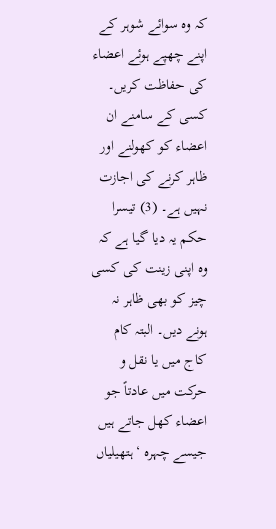کہ وہ سوائے شوہر کے اپنے چھپے ہوئے اعضاء کی حفاظت کریں۔ کسی کے سامنے ان اعضاء کو کھولنے اور ظاہر کرنے کی اجازت نہیں ہے۔ (3) تیسرا حکم یہ دیا گیا ہے کہ وہ اپنی زینت کی کسی چیز کو بھی ظاہر نہ ہونے دیں۔ البتہ کام کاج میں یا نقل و حرکت میں عادتاً جو اعضاء کھل جاتے ہیں جیسے چہرہ ‘ ہتھیلیاں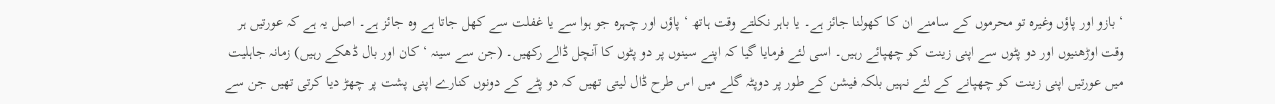‘ بازو اور پاؤں وغیرہ تو محرموں کے سامنے ان کا کھولنا جائز ہے۔ یا باہر نکلتے وقت ہاتھ ‘ پاؤں اور چہرہ جو ہوا سے یا غفلت سے کھل جاتا ہے وہ جائز ہے۔ اصل یہ ہے کہ عورتیں ہر وقت اوڑھنیوں اور دو پٹوں سے اپنی زینت کو چھپائے رہیں۔ اسی لئے فرمایا گیا کہ اپنے سینوں پر دو پٹوں کا آنچل ڈالے رکھیں۔ (جن سے سینہ ‘ کان اور بال ڈھکے رہیں) زمانہ جاہلیت میں عورتیں اپنی زینت کو چھپانے کے لئے نہیں بلکہ فیشن کے طور پر دوپٹہ گلے میں اس طرح ڈال لیتی تھیں کہ دو پٹے کے دونوں کنارے اپنی پشت پر چھڑ دیا کرتی تھیں جن سے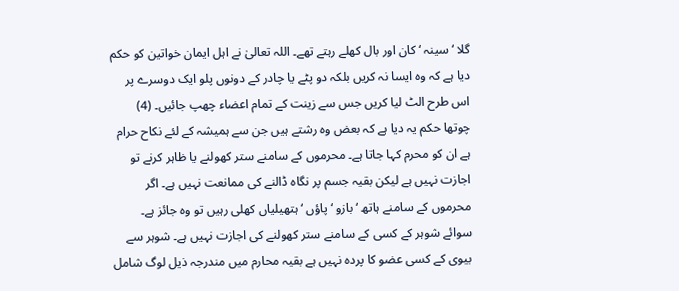گلا ‘ سینہ ‘ کان اور بال کھلے رہتے تھے۔ اللہ تعالیٰ نے اہل ایمان خواتین کو حکم دیا ہے کہ وہ ایسا نہ کریں بلکہ دو پٹے یا چادر کے دونوں پلو ایک دوسرے پر اس طرح الٹ لیا کریں جس سے زینت کے تمام اعضاء چھپ جائیں۔ (4) چوتھا حکم یہ دیا ہے کہ بعض وہ رشتے ہیں جن سے ہمیشہ کے لئے نکاح حرام ہے ان کو محرم کہا جاتا ہے۔ محرموں کے سامنے ستر کھولنے یا ظاہر کرنے تو اجازت نہیں ہے لیکن بقیہ جسم پر نگاہ ڈالنے کی ممانعت نہیں ہے۔ اگر محرموں کے سامنے ہاتھ ‘ بازو ‘ پاؤں ‘ ہتھیلیاں کھلی رہیں تو وہ جائز ہے۔ سوائے شوہر کے کسی کے سامنے ستر کھولنے کی اجازت نہیں ہے۔ شوہر سے بیوی کے کسی عضو کا پردہ نہیں ہے بقیہ محارم میں مندرجہ ذیل لوگ شامل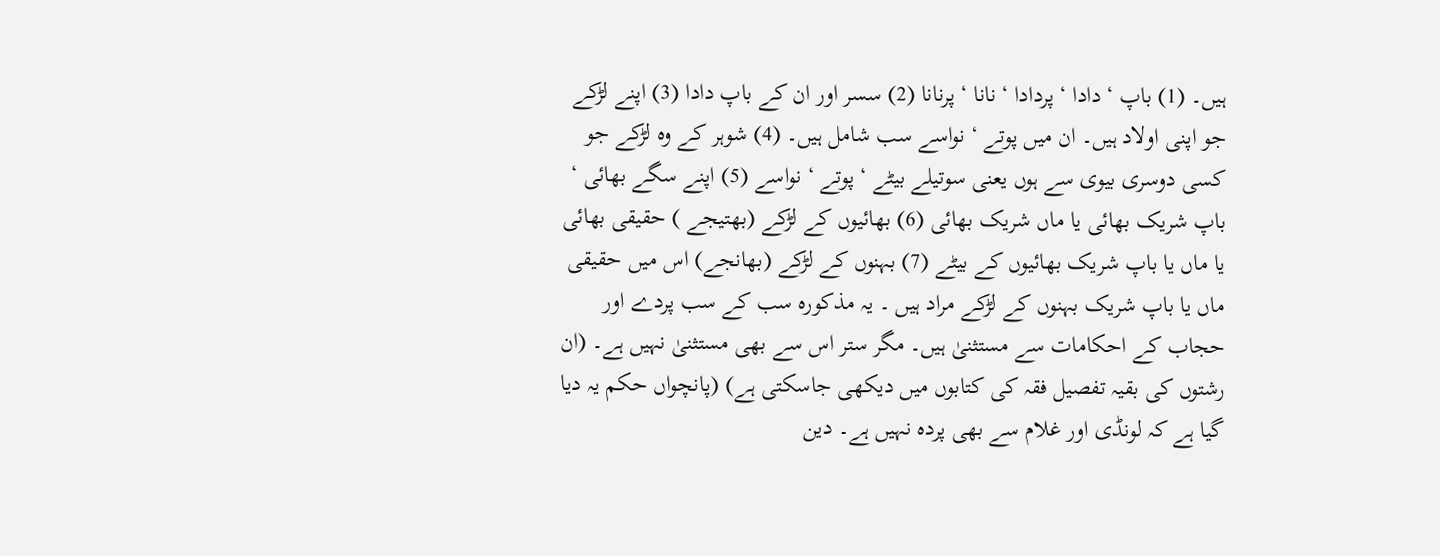ہیں۔ (1) باپ ‘ دادا ‘ پردادا ‘ نانا ‘ پرنانا (2) سسر اور ان کے باپ دادا (3) اپنے لڑکے جو اپنی اولاد ہیں۔ ان میں پوتے ‘ نواسے سب شامل ہیں۔ (4) شوہر کے وہ لڑکے جو کسی دوسری بیوی سے ہوں یعنی سوتیلے بیٹے ‘ پوتے ‘ نواسے (5) اپنے سگے بھائی ‘ باپ شریک بھائی یا ماں شریک بھائی (6) بھائیوں کے لڑکے (بھتیجے ) حقیقی بھائی یا ماں یا باپ شریک بھائیوں کے بیٹے (7) بہنوں کے لڑکے (بھانجے) اس میں حقیقی ماں یا باپ شریک بہنوں کے لڑکے مراد ہیں ۔ یہ مذکورہ سب کے سب پردے اور حجاب کے احکامات سے مستثنیٰ ہیں۔ مگر ستر اس سے بھی مستثنیٰ نہیں ہے۔ (ان رشتوں کی بقیہ تفصیل فقہ کی کتابوں میں دیکھی جاسکتی ہے) (پانچواں حکم یہ دیا گیا ہے کہ لونڈی اور غلام سے بھی پردہ نہیں ہے۔ دین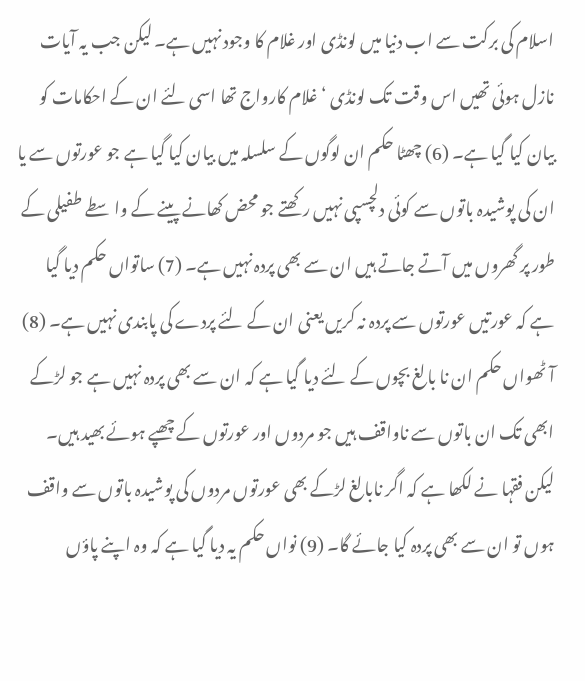اسلام کی برکت سے اب دنیا میں لونڈی اور غلام کا وجود نہیں ہے۔ لیکن جب یہ آیات نازل ہوئی تھیں اس وقت تک لونڈی ‘ غلام کارواج تھا اسی لئے ان کے احکامات کو بیان کیا گیا ہے۔ (6) چھٹا حکم ان لوگوں کے سلسلہ میں بیان کیا گیا ہے جو عورتوں سے یا ان کی پوشیدہ باتوں سے کوئی دلچسپی نہیں رکھتے جو محض کھانے پینے کے واسطے طفیلی کے طور پر گھروں میں آتے جاتے ہیں ان سے بھی پردہ نہیں ہے۔ (7) ساتواں حکم دیا گیا ہے کہ عورتیں عورتوں سے پردہ نہ کریں یعنی ان کے لئے پردے کی پابندی نہیں ہے۔ (8) آٹھواں حکم ان نا بالغ بچوں کے لئے دیا گیا ہے کہ ان سے بھی پردہ نہیں ہے جو لڑکے ابھی تک ان باتوں سے ناواقف ہیں جو مردوں اور عورتوں کے چھپے ہوئے بھید ہیں۔ لیکن فقہا نے لکھا ہے کہ اگر نابالغ لڑکے بھی عورتوں مردوں کی پوشیدہ باتوں سے واقف ہوں تو ان سے بھی پردہ کیا جائے گا۔ (9) نواں حکم یہ دیا گیا ہے کہ وہ اپنے پاؤں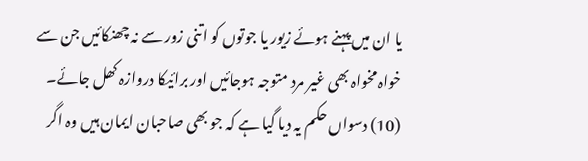یا ان میں پہنے ہوئے زیور یا جوتوں کو اتنی زور سے نہ چھنکائیں جن سے خواہ مخواہ بھی غیر مرد متوجہ ہوجائیں اور برائیکا دروازہ کھل جائے۔ (10) دسواں حکم یہ دیا گیا ہے کہ جو بھی صاحبان ایمان ہیں وہ اگر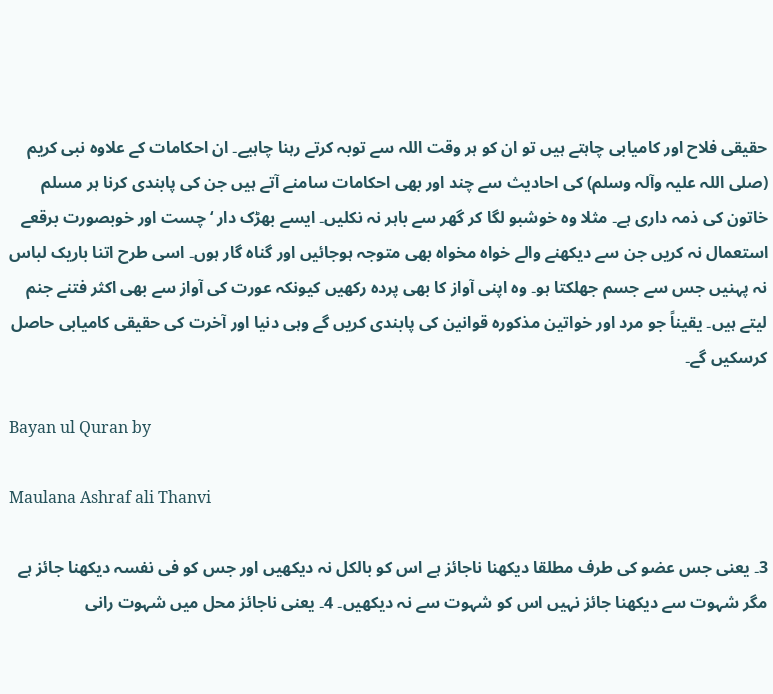حقیقی فلاح اور کامیابی چاہتے ہیں تو ان کو ہر وقت اللہ سے توبہ کرتے رہنا چاہیے۔ ان احکامات کے علاوہ نبی کریم (صلی اللہ علیہ وآلہ وسلم) کی احادیث سے چند اور بھی احکامات سامنے آتے ہیں جن کی پابندی کرنا ہر مسلم خاتون کی ذمہ داری ہے۔ مثلا وہ خوشبو لگا کر گھر سے باہر نہ نکلیں۔ ایسے بھڑک دار ‘ چست اور خوبصورت برقعے استعمال نہ کریں جن سے دیکھنے والے خواہ مخواہ بھی متوجہ ہوجائیں اور گناہ گار ہوں۔ اسی طرح اتنا باریک لباس نہ پہنیں جس سے جسم جھلکتا ہو۔ وہ اپنی آواز کا بھی پردہ رکھیں کیونکہ عورت کی آواز سے بھی اکثر فتنے جنم لیتے ہیں۔ یقیناً جو مرد اور خواتین مذکورہ قوانین کی پابندی کریں گے وہی دنیا اور آخرت کی حقیقی کامیابی حاصل کرسکیں گے۔

Bayan ul Quran by

Maulana Ashraf ali Thanvi

3۔ یعنی جس عضو کی طرف مطلقا دیکھنا ناجائز ہے اس کو بالکل نہ دیکھیں اور جس کو فی نفسہ دیکھنا جائز ہے مگر شہوت سے دیکھنا جائز نہیں اس کو شہوت سے نہ دیکھیں۔ 4۔ یعنی ناجائز محل میں شہوت رانی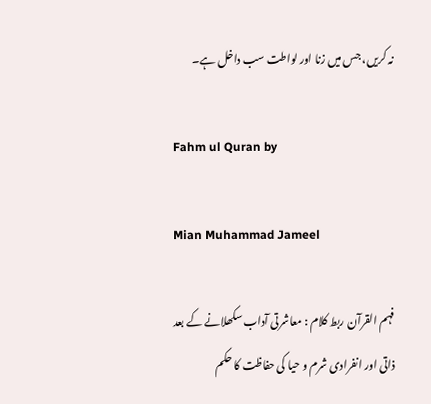نہ کریں، جس میں زنا اور لواطت سب داخل ہے۔

Fahm ul Quran by

Mian Muhammad Jameel

فہم القرآن ربط کلام : معاشرتی آداب سکھلانے کے بعد ذاتی اور انفرادی شرم و حیا کی حفاظت کا حکم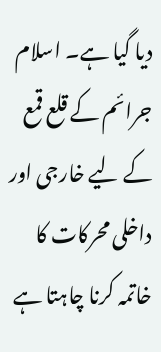دیا گیا ہے۔ اسلام جرائم کے قلع قمع کے لیے خارجی اور داخلی محرکات کا خاتمہ کرنا چاہتا ہے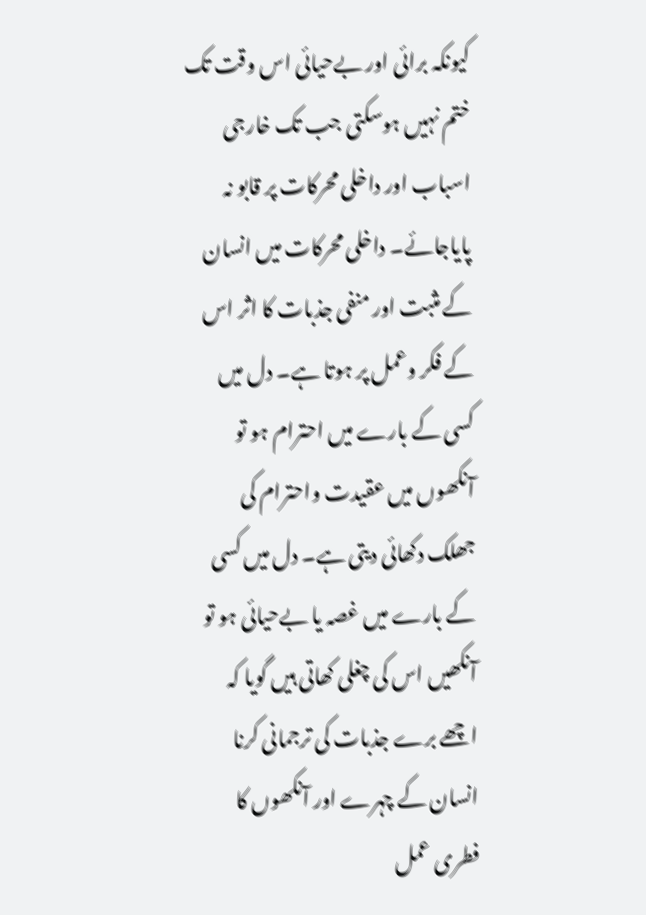کیونکہ برائی اور بےحیائی اس وقت تک ختم نہیں ہوسکتی جب تک خارجی اسباب اور داخلی محرکات پر قابو نہ پایاجائے۔ داخلی محرکات میں انسان کے مثبت اور منفی جذبات کا اثر اس کے فکر وعمل پر ہوتا ہے۔ دل میں کسی کے بارے میں احترام ہو تو آنکھوں میں عقیدت واحترام کی جھلک دکھائی دیتی ہے۔ دل میں کسی کے بارے میں غصہ یا بےحیائی ہو تو آنکھیں اس کی چغلی کھاتی ہیں گویا کہ اچھے برے جذبات کی ترجمانی کرنا انسان کے چہرے اور آنکھوں کا فطری عمل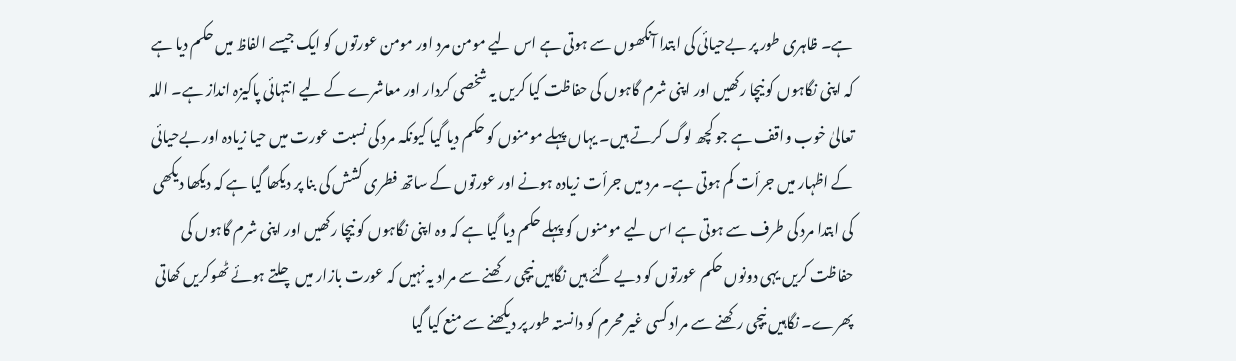ہے۔ ظاہری طور پر بےحیائی کی ابتدا آنکھوں سے ہوتی ہے اس لیے مومن مرد اور مومن عورتوں کو ایک جیسے الفاظ میں حکم دیا ہے کہ اپنی نگاہوں کو نیچا رکھیں اور اپنی شرم گاہوں کی حفاظت کیا کریں یہ شخصی کردار اور معاشرے کے لیے انتہائی پاکیزہ انداز ہے۔ اللہ تعالیٰ خوب واقف ہے جو کچھ لوگ کرتے ہیں۔ یہاں پہلے مومنوں کو حکم دیا گیا کیونکہ مرد کی نسبت عورت میں حیا زیادہ اور بےحیائی کے اظہار میں جرأت کم ہوتی ہے۔ مرد میں جرأت زیادہ ہونے اور عورتوں کے ساتھ فطری کشش کی بنا پر دیکھا گیا ہے کہ دیکھا دیکھی کی ابتدا مرد کی طرف سے ہوتی ہے اس لیے مومنوں کو پہلے حکم دیا گیا ہے کہ وہ اپنی نگاہوں کو نیچا رکھیں اور اپنی شرم گاہوں کی حفاظت کریں یہی دونوں حکم عورتوں کو دیے گئے ہیں نگاہیں نیچی رکھنے سے مراد یہ نہیں کہ عورت بازار میں چلتے ہوئے ٹھوکریں کھاتی پھرے۔ نگاہیں نیچی رکھنے سے مراد کسی غیر محرم کو دانستہ طور پر دیکھنے سے منع کیا گیا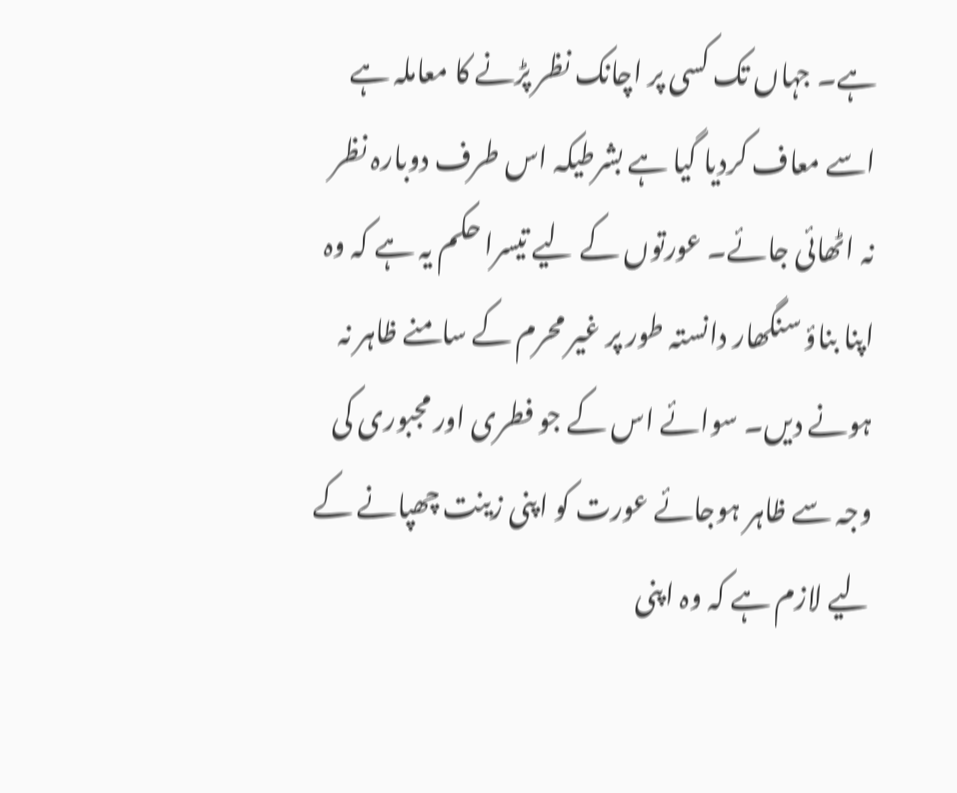ہے۔ جہاں تک کسی پر اچانک نظر پڑنے کا معاملہ ہے اسے معاف کردیا گیا ہے بشرطیکہ اس طرف دوبارہ نظر نہ اٹھائی جائے۔ عورتوں کے لیے تیسرا حکم یہ ہے کہ وہ اپنا بناؤ سنگھار دانستہ طور پر غیر محرم کے سامنے ظاہر نہ ہونے دیں۔ سوائے اس کے جو فطری اور مجبوری کی وجہ سے ظاہر ہوجائے عورت کو اپنی زینت چھپانے کے لیے لازم ہے کہ وہ اپنی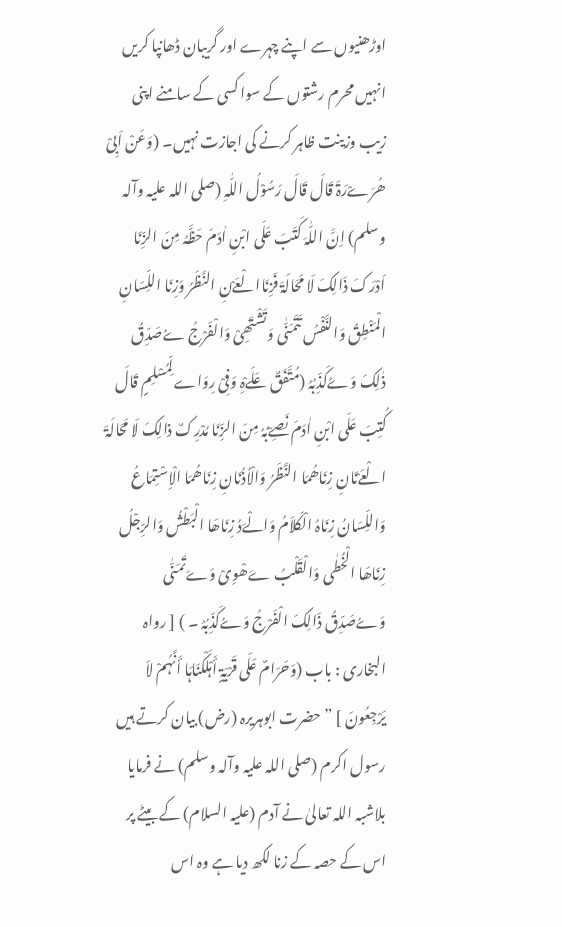اوڑھنیوں سے اپنے چہرے اور گریبان ڈھانپا کریں انہیں محرم رشتوں کے سوا کسی کے سامنے اپنی زیب وزینت ظاہر کرنے کی اجازت نہیں۔ (وَعَنْ اَبِیْ ھُرَےْرَۃَ قَالَ قَالَ رَسُوْلُ اللّٰہِ (صلی اللہ علیہ وآلہ وسلم) اِنَّ اللّٰہَ کَتَبَ عَلَی ابْنِ اٰدَمَ حَظَّہُ مِنَ الزِّنَا اَدْرَکَ ذَالِکَ لَا مَحَالَۃَ فَزِنَاالْعَےْنِ النَّظَرُ وَزِنَا اللِّسَانِ الْمَنْطِقُ وَالنَّفْسُ تَتَمَنّٰی وَتَشْتَھِیْ وَالْفَرْجُ ےُصَدِّقُ ذٰلِکَ وَےُکَذِّبُہُ (مُتَّفَقٌ عَلَےْہِ وَفِیْ رِوَاے لِّمُسْلِمٍ قَالَ کُتِبَ عَلَی ابْنِ اٰدَمَ نَصِےْبُہُ مِنَ الزِّنَا مُدْرِکٌ ذالِکَ لَا مَحَالَۃَ الْعَےْنَانِ زِنَاھُمَا النَّظَرُ وَالْاُذُنَانِ زِنَاھُمَا الْاِسْتِمَاعُ وَاللِّسَانُ زِنَاہُ الْکَلاَمُ وَالْےَدُ زِنَاھَا الْبَطْشُ وَالرِّجْلُ زِنَاھَا الْخُطٰی وَالْقَلْبُ ےَھْوِیْ وَےَتَمَنّٰی وَےُصَدِّقُ ذَالِکَ الْفَرْجُ وَےُکَذِّبُہُ ۔ ) [ رواہ البخاری : باب (وَحَرَامٌ عَلَی قَرْیَۃٍ أَہْلَکْنَاہَا أَنَّہُمْ لاَ یَرْجِعُونَ ] ” حضرت ابوہریرہ (رض) بیان کرتے ہیں رسول اکرم (صلی اللہ علیہ وآلہ وسلم) نے فرمایا بلاشبہ اللہ تعالیٰ نے آدم (علیہ السلام) کے بیٹے پر اس کے حصہ کے زنا لکھ دیا ہے وہ اس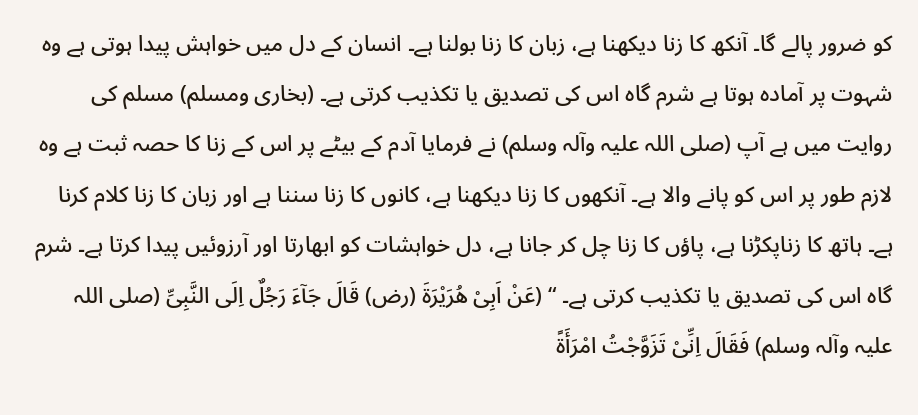کو ضرور پالے گا۔ آنکھ کا زنا دیکھنا ہے، زبان کا زنا بولنا ہے۔ انسان کے دل میں خواہش پیدا ہوتی ہے وہ شہوت پر آمادہ ہوتا ہے شرم گاہ اس کی تصدیق یا تکذیب کرتی ہے۔ (بخاری ومسلم) مسلم کی روایت میں ہے آپ (صلی اللہ علیہ وآلہ وسلم) نے فرمایا آدم کے بیٹے پر اس کے زنا کا حصہ ثبت ہے وہ لازم طور پر اس کو پانے والا ہے۔ آنکھوں کا زنا دیکھنا ہے، کانوں کا زنا سننا ہے اور زبان کا زنا کلام کرنا ہے۔ ہاتھ کا زناپکڑنا ہے، پاؤں کا زنا چل کر جانا ہے، دل خواہشات کو ابھارتا اور آرزوئیں پیدا کرتا ہے۔ شرم گاہ اس کی تصدیق یا تکذیب کرتی ہے۔ “ (عَنْ اَبِیْ ھُرَیْرَۃَ (رض) قَالَ جَآءَ رَجُلٌ اِلَی النَّبِیِّ (صلی اللہ علیہ وآلہ وسلم) فَقَالَ اِنِّیْ تَزَوَّجْتُ امْرَأَۃً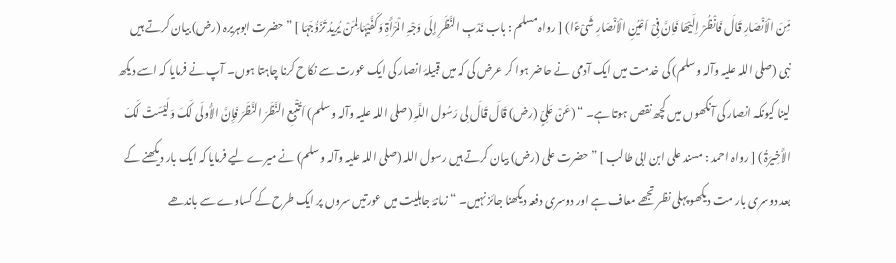مِّنَ الْاَنْصَارِ قَالَ فَانْظُرْ اِلَیْھَا فَاِنَّ فِیْ اَعْیُنِ الْاَنْصَارِ شَیْءًا) [ رواہ مسلم : باب نَدْبِ النَّظَرِ إِلَی وَجْہِ الْمَرْأَۃِ وَکَفَّیْہَا لِمَنْ یُرِیدُ تَزَوُّجَہَا ] ” حضرت ابوہریرہ (رض) بیان کرتے ہیں نبی (صلی اللہ علیہ وآلہ وسلم) کی خدمت میں ایک آدمی نے حاضر ہوا کر عرض کی کہ میں قبیلۂ انصار کی ایک عورت سے نکاح کرنا چاہتا ہوں۔ آپ نے فرمایا کہ اسے دیکھ لینا کیونکہ انصار کی آنکھوں میں کچھ نقص ہوتا ہے۔ “ (عَنْ عَلِیٍّ (رض) قَالَ قَالَ لِی رَسُول اللَّہِ (صلی اللہ علیہ وآلہ وسلم) اَ تُتْبِعِ النَّظَرَ النَّظَرَ فَإِنَّ الأُولَی لَکَ وَلَیْسَتْ لَکَ الأَخِیرَۃُ ) [ رواہ احمد : مسند علی ابن ابی طالب ] ” حضرت علی (رض) بیان کرتے ہیں رسول اللہ (صلی اللہ علیہ وآلہ وسلم) نے میرے لیے فرمایا کہ ایک بار دیکھنے کے بعد دوسری بار مت دیکھو پہلی نظر تجھے معاف ہے اور دوسری دفعہ دیکھنا جائز نہیں۔ “ زمانۂ جاہلیت میں عورتیں سروں پر ایک طرح کے کساوے سے باندھے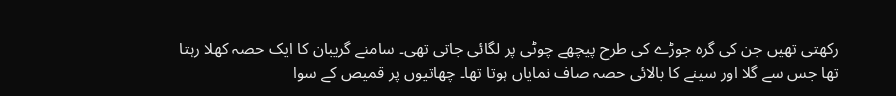رکھتی تھیں جن کی گرہ جوڑے کی طرح پیچھے چوٹی پر لگائی جاتی تھی۔ سامنے گریبان کا ایک حصہ کھلا رہتا تھا جس سے گلا اور سینے کا بالائی حصہ صاف نمایاں ہوتا تھا۔ چھاتیوں پر قمیص کے سوا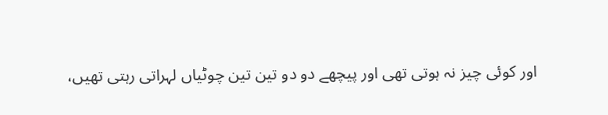اور کوئی چیز نہ ہوتی تھی اور پیچھے دو دو تین تین چوٹیاں لہراتی رہتی تھیں،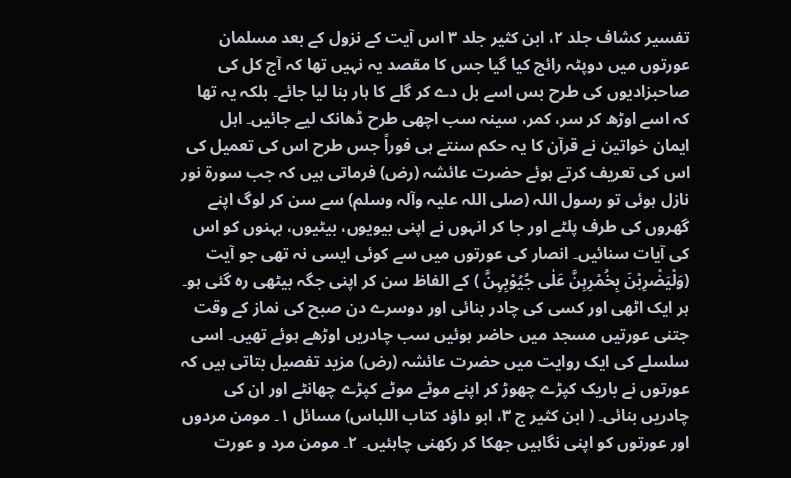تفسیر کشاف جلد ٢، ابن کثیر جلد ٣ اس آیت کے نزول کے بعد مسلمان عورتوں میں دوپٹہ رائج کیا گیا جس کا مقصد یہ نہیں تھا کہ آج کل کی صاحبزادیوں کی طرح بس اسے بل دے کر گلے کا ہار بنا لیا جائے۔ بلکہ یہ تھا کہ اسے اوڑھ کر سر، کمر، سینہ سب اچھی طرح ڈھانک لیے جائیں۔ اہل ایمان خواتین نے قرآن کا یہ حکم سنتے ہی فوراً جس طرح اس کی تعمیل کی اس کی تعریف کرتے ہوئے حضرت عائشہ (رض) فرماتی ہیں کہ جب سورة نور نازل ہوئی تو رسول اللہ (صلی اللہ علیہ وآلہ وسلم) سے سن کر لوگ اپنے گھروں کی طرف پلٹے اور جا کر انہوں نے اپنی بیویوں، بیٹیوں، بہنوں کو اس کی آیات سنائیں۔ انصار کی عورتوں میں سے کوئی ایسی نہ تھی جو آیت (وَلْیَضْرِبْنَ بِخُمْرِہِنَّ عَلٰی جُیُوْبِہِنَّ ) کے الفاظ سن کر اپنی جگہ بیٹھی رہ گئی ہو۔ ہر ایک اٹھی اور کسی کی چادر بنائی اور دوسرے دن صبح کی نماز کے وقت جتنی عورتیں مسجد میں حاضر ہوئیں سب چادریں اوڑھے ہوئے تھیں۔ اسی سلسلے کی ایک روایت میں حضرت عائشہ (رض) مزید تفصیل بتاتی ہیں کہ عورتوں نے باریک کپڑے چھوڑ کر اپنے موٹے موٹے کپڑے چھانٹے اور ان کی چادریں بنائی۔ ( ابن کثیر ج ٣، ابو داؤد کتاب اللباس) مسائل ١۔ مومن مردوں اور عورتوں کو اپنی نگاہیں جھکا کر رکھنی چاہئیں۔ ٢۔ مومن مرد و عورت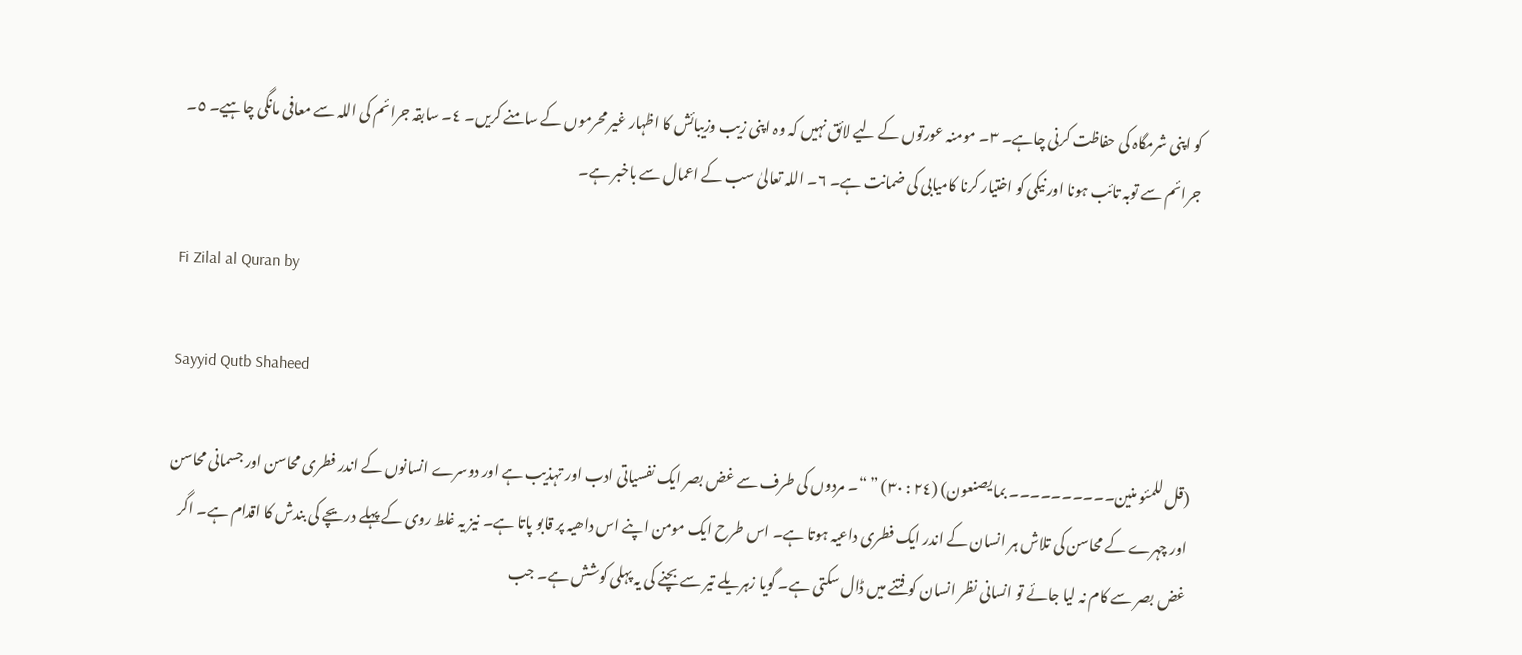کو اپنی شرمگاہ کی حفاظت کرنی چاہے۔ ٣۔ مومنہ عورتوں کے لیے لائق نہیں کہ وہ اپنی زیب وزیبائش کا اظہار غیر محرموں کے سامنے کریں۔ ٤۔ سابقہ جرائم کی اللہ سے معافی مانگی چاہیے۔ ٥۔ جرائم سے توبہ تائب ہونا اور نیکی کو اختیار کرنا کامیابی کی ضمانت ہے۔ ٦۔ اللہ تعالیٰ سب کے اعمال سے باخبر ہے۔

Fi Zilal al Quran by

Sayyid Qutb Shaheed

(قل للمئو منین۔۔۔۔۔۔۔۔۔۔ بما یصنعون) (٢٤ : ٣٠) ” “۔ مردوں کی طرف سے غض بصر ایک نفسیاتی ادب اور تہذیب ہے اور دوسرے انسانوں کے اندر فطری محاسن اور جسمانی محاسن اور چہرے کے محاسن کی تلاش ہر انسان کے اندر ایک فطری داعیہ ہوتا ہے۔ اس طرح ایک مومن اپنے اس داھیہ پر قابو پاتا ہے۔ نیز یہ غلط روی کے پہلے دریچے کی بندش کا اقدام ہے۔ اگر غض بصر سے کام نہ لیا جائے تو انسانی نظر انسان کو فتنے میں ڈال سکتی ہے۔ گویا زہریلے تیر سے بچنے کی یہ پہلی کوشش ہے۔ جب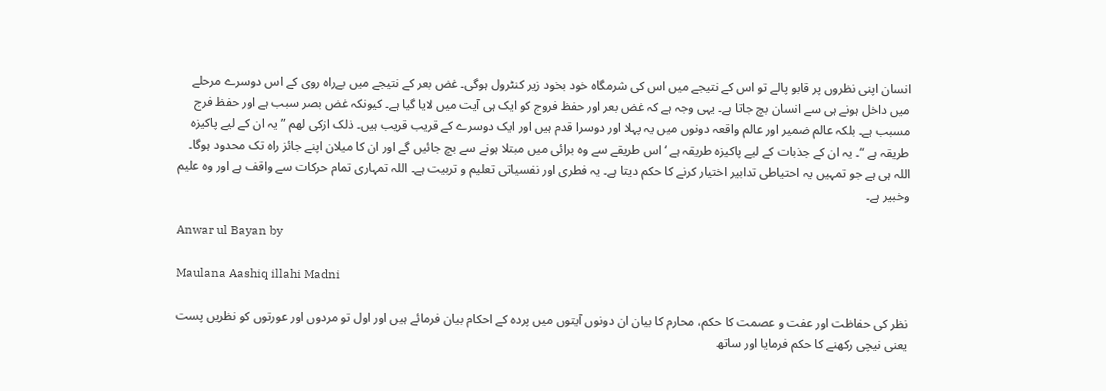انسان اپنی نظروں پر قابو پالے تو اس کے نتیجے میں اس کی شرمگاہ خود بخود زیر کنٹرول ہوگی۔ غض بعر کے نتیجے میں بےراہ روی کے اس دوسرے مرحلے میں داخل ہونے ہی سے انسان بچ جاتا ہے۔ یہی وجہ ہے کہ غض بعر اور حفظ فروج کو ایک ہی آیت میں لایا گیا ہے۔ کیونکہ غض بصر سبب ہے اور حفظ فرج مسبب ہے۔ بلکہ عالم ضمیر اور عالم واقعہ دونوں میں یہ پہلا اور دوسرا قدم ہیں اور ایک دوسرے کے قریب قریب ہیں۔ ذلک ازکی لھم ” یہ ان کے لیے پاکیزہ طریقہ ہے “۔ یہ ان کے جذبات کے لیے پاکیزہ طریقہ ہے ‘ اس طریقے سے وہ برائی میں مبتلا ہونے سے بچ جائیں گے اور ان کا میلان اپنے جائز راہ تک محدود ہوگا۔ اللہ ہی ہے جو تمہیں یہ احتیاطی تدابیر اختیار کرنے کا حکم دیتا ہے۔ یہ فطری اور نفسیاتی تعلیم و تربیت ہے۔ اللہ تمہاری تمام حرکات سے واقف ہے اور وہ علیم وخبیر ہے۔

Anwar ul Bayan by

Maulana Aashiq illahi Madni

نظر کی حفاظت اور عفت و عصمت کا حکم، محارم کا بیان ان دونوں آیتوں میں پردہ کے احکام بیان فرمائے ہیں اور اول تو مردوں اور عورتوں کو نظریں پست یعنی نیچی رکھنے کا حکم فرمایا اور ساتھ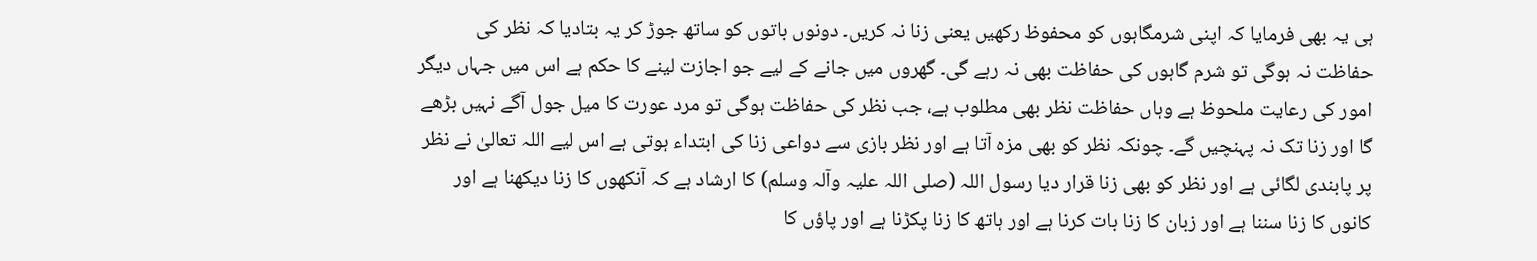ہی یہ بھی فرمایا کہ اپنی شرمگاہوں کو محفوظ رکھیں یعنی زنا نہ کریں۔ دونوں باتوں کو ساتھ جوڑ کر یہ بتادیا کہ نظر کی حفاظت نہ ہوگی تو شرم گاہوں کی حفاظت بھی نہ رہے گی۔ گھروں میں جانے کے لیے جو اجازت لینے کا حکم ہے اس میں جہاں دیگر امور کی رعایت ملحوظ ہے وہاں حفاظت نظر بھی مطلوب ہے، جب نظر کی حفاظت ہوگی تو مرد عورت کا میل جول آگے نہیں بڑھے گا اور زنا تک نہ پہنچیں گے۔ چونکہ نظر کو بھی مزہ آتا ہے اور نظر بازی سے دواعی زنا کی ابتداء ہوتی ہے اس لیے اللہ تعالیٰ نے نظر پر پابندی لگائی ہے اور نظر کو بھی زنا قرار دیا رسول اللہ (صلی اللہ علیہ وآلہ وسلم) کا ارشاد ہے کہ آنکھوں کا زنا دیکھنا ہے اور کانوں کا زنا سننا ہے اور زبان کا زنا بات کرنا ہے اور ہاتھ کا زنا پکڑنا ہے اور پاؤں کا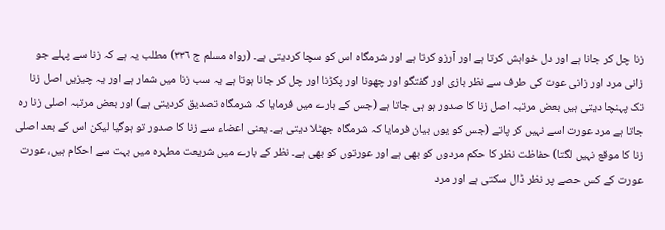زنا چل کر جانا ہے اور دل خواہش کرتا ہے اور آرزو کرتا ہے اور شرمگاہ اس کو سچا کردیتی ہے۔ (رواہ مسلم ج ٣٣٦) مطلب یہ ہے کہ زنا سے پہلے جو زانی مرد اور زانی عوت کی طرف سے نظر بازی اور گفتگو اور چھونا اور پکڑنا اور چل کر جانا ہوتا ہے یہ سب زنا میں شمار ہے اور یہ چیزیں اصل زنا تک پہنچا دیتی ہیں بعض مرتبہ اصل زنا کا صدور ہو ہی جاتا ہے (جس کے بارے میں فرمایا کہ شرمگاہ تصدیق کردیتی ہے) اور بعض مرتبہ اصلی زنا رہ جاتا ہے مرد عورت اسے نہیں کر پاتے (جس کو یوں بیان فرمایا کہ شرمگاہ جھٹلا دیتی ہے۔ یعنی اعضاء سے زنا کا صدور تو ہوگیا لیکن اس کے بعد اصلی زنا کا موقع نہیں لگتا) حفاظت نظر کا حکم مردوں کو بھی ہے اور عورتوں کو بھی ہے۔ نظر کے بارے میں شریعت مطہرہ میں بہت سے احکام ہیں، عورت عورت کے کس حصے پر نظر ڈال سکتی ہے اور مرد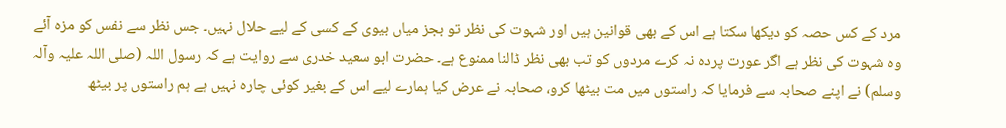مرد کے کس حصہ کو دیکھا سکتا ہے اس کے بھی قوانین ہیں اور شہوت کی نظر تو بجز میاں بیوی کے کسی کے لیے حلال نہیں۔ جس نظر سے نفس کو مزہ آئے وہ شہوت کی نظر ہے اگر عورت پردہ نہ کرے مردوں کو تب بھی نظر ڈالنا ممنوع ہے۔ حضرت ابو سعید خدری سے روایت ہے کہ رسول اللہ (صلی اللہ علیہ وآلہ وسلم) نے اپنے صحابہ سے فرمایا کہ راستوں میں مت بیٹھا کرو، صحابہ نے عرض کیا ہمارے لیے اس کے بغیر کوئی چارہ نہیں ہے ہم راستوں پر بیٹھ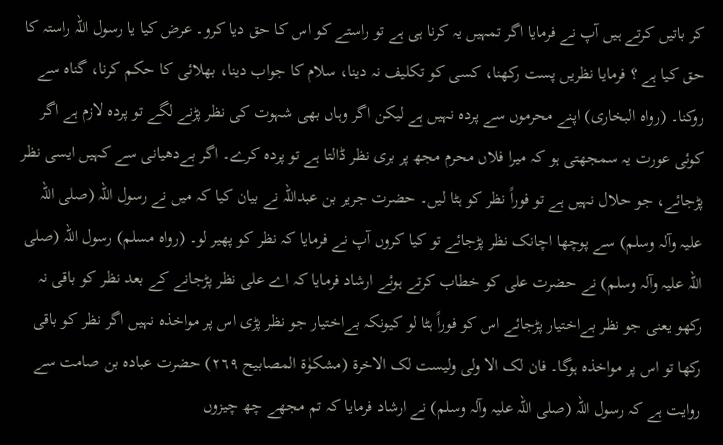کر باتیں کرتے ہیں آپ نے فرمایا اگر تمہیں یہ کرنا ہی ہے تو راستے کو اس کا حق دیا کرو۔ عرض کیا یا رسول اللہ راستہ کا حق کیا ہے ؟ فرمایا نظریں پست رکھنا، کسی کو تکلیف نہ دینا، سلام کا جواب دینا، بھلائی کا حکم کرنا، گناہ سے روکنا۔ (رواہ البخاری) اپنے محرموں سے پردہ نہیں ہے لیکن اگر وہاں بھی شہوت کی نظر پڑنے لگے تو پردہ لازم ہے اگر کوئی عورت یہ سمجھتی ہو کہ میرا فلاں محرم مجھ پر بری نظر ڈالتا ہے تو پردہ کرے۔ اگر بےدھیانی سے کہیں ایسی نظر پڑجائے، جو حلال نہیں ہے تو فوراً نظر کو ہٹا لیں۔ حضرت جریر بن عبداللہ نے بیان کیا کہ میں نے رسول اللہ (صلی اللہ علیہ وآلہ وسلم) سے پوچھا اچانک نظر پڑجائے تو کیا کروں آپ نے فرمایا کہ نظر کو پھیر لو۔ (رواہ مسلم) رسول اللہ (صلی اللہ علیہ وآلہ وسلم) نے حضرت علی کو خطاب کرتے ہوئے ارشاد فرمایا کہ اے علی نظر پڑجانے کے بعد نظر کو باقی نہ رکھو یعنی جو نظر بےاختیار پڑجائے اس کو فوراً ہٹا لو کیونکہ بےاختیار جو نظر پڑی اس پر مواخذہ نہیں اگر نظر کو باقی رکھا تو اس پر مواخذہ ہوگا۔ فان لک الا ولی ولیست لک الاخرۃ (مشکوٰۃ المصابیح ٢٦٩) حضرت عبادہ بن صامت سے روایت ہے کہ رسول اللہ (صلی اللہ علیہ وآلہ وسلم) نے ارشاد فرمایا کہ تم مجھے چھ چیزوں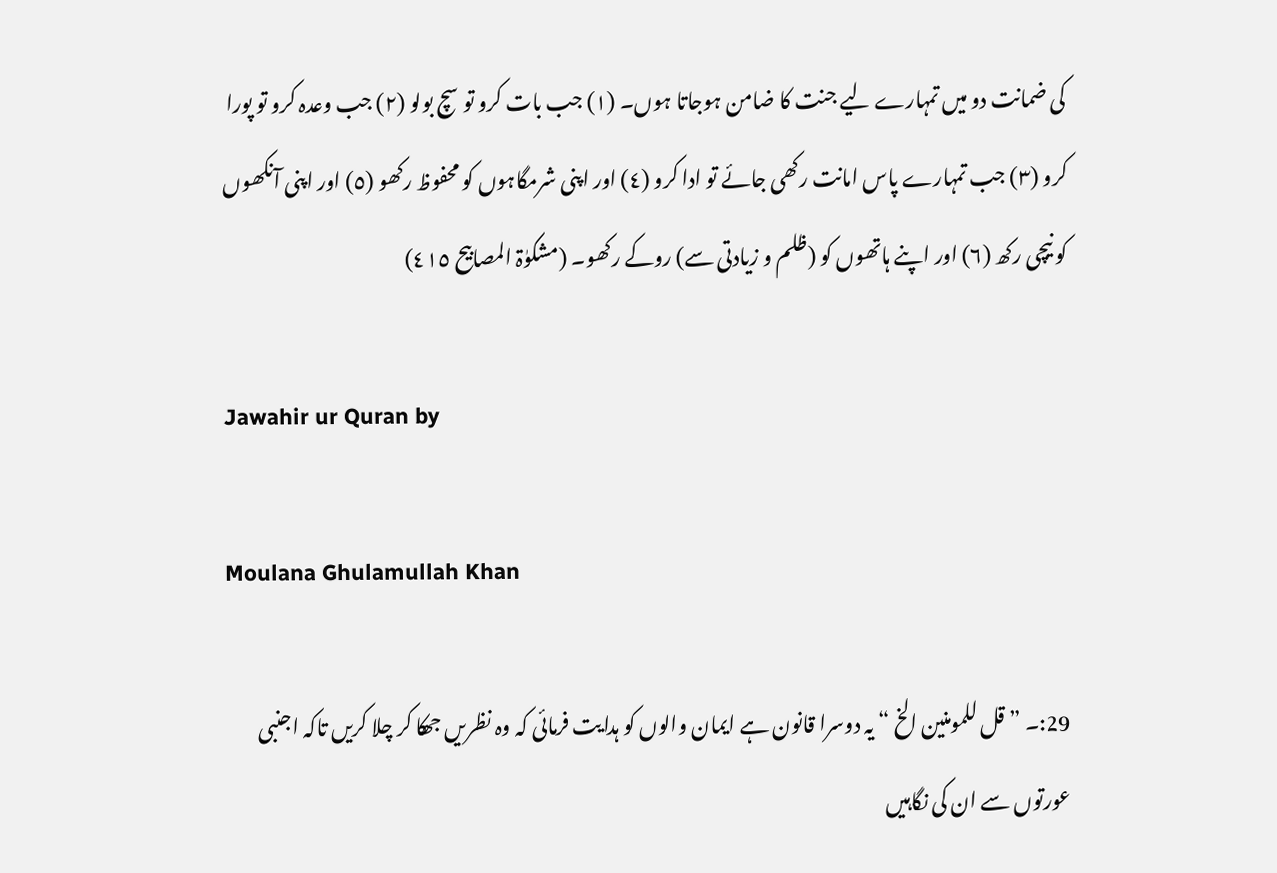کی ضمانت دو میں تمہارے لیے جنت کا ضامن ہوجاتا ہوں۔ (١) جب بات کرو تو سچ بولو (٢) جب وعدہ کرو تو پورا کرو (٣) جب تمہارے پاس امانت رکھی جائے تو ادا کرو (٤) اور اپنی شرمگاہوں کو محفوظ رکھو (٥) اور اپنی آنکھوں کو نیچی رکھ (٦) اور اپنے ہاتھوں کو (ظلم و زیادتی سے) روکے رکھو۔ (مشکوٰۃ المصابیح ٤١٥)

Jawahir ur Quran by

Moulana Ghulamullah Khan

29:۔ ” قل للمومنین الخ “ یہ دوسرا قانون ہے ایمان والوں کو ہدایت فرمائی کہ وہ نظریں جھکا کر چلا کریں تاکہ اجنبی عورتوں سے ان کی نگاہیں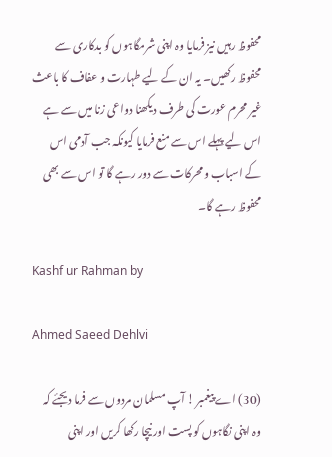محفوظ رہیں نیز فرمایا وہ اپنی شرمگاہوں کو بدکاری سے محفوظ رکھیں۔ یہ ان کے لیے طہارت و عفاف کا باعث غیر محرم عورت کی طرف دیکھنا دواعی زنا میں سے ہے اس لیے پہلے اس سے منع فرمایا کیونکہ جب آدمی اس کے اسباب و محرکات سے دور رہے گا تو اس سے بھی محفوظ رہے گا۔

Kashf ur Rahman by

Ahmed Saeed Dehlvi

(30) اے پیغمبر ! آپ مسلمان مردوں سے فرما دیجئے کہ وہ اپنی نگاہوں کو پست اور نیچا رکھا کریں اور اپنی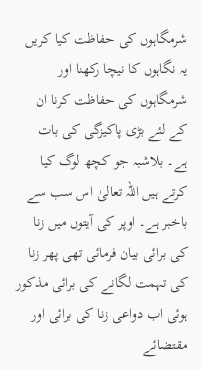شرمگاہوں کی حفاظت کیا کریں یہ نگاہوں کا نیچا رکھنا اور شرمگاہوں کی حفاظت کرنا ان کے لئے بڑی پاکیزگی کی بات ہے۔ بلاشبہ جو کچھ لوگ کیا کرتے ہیں اللہ تعالیٰ اس سب سے باخبر ہے۔ اوپر کی آیتوں میں زنا کی برائی بیان فرمائی تھی پھر زنا کی تہمت لگانے کی برائی مذکور ہوئی اب دواعی زنا کی برائی اور مقتضائے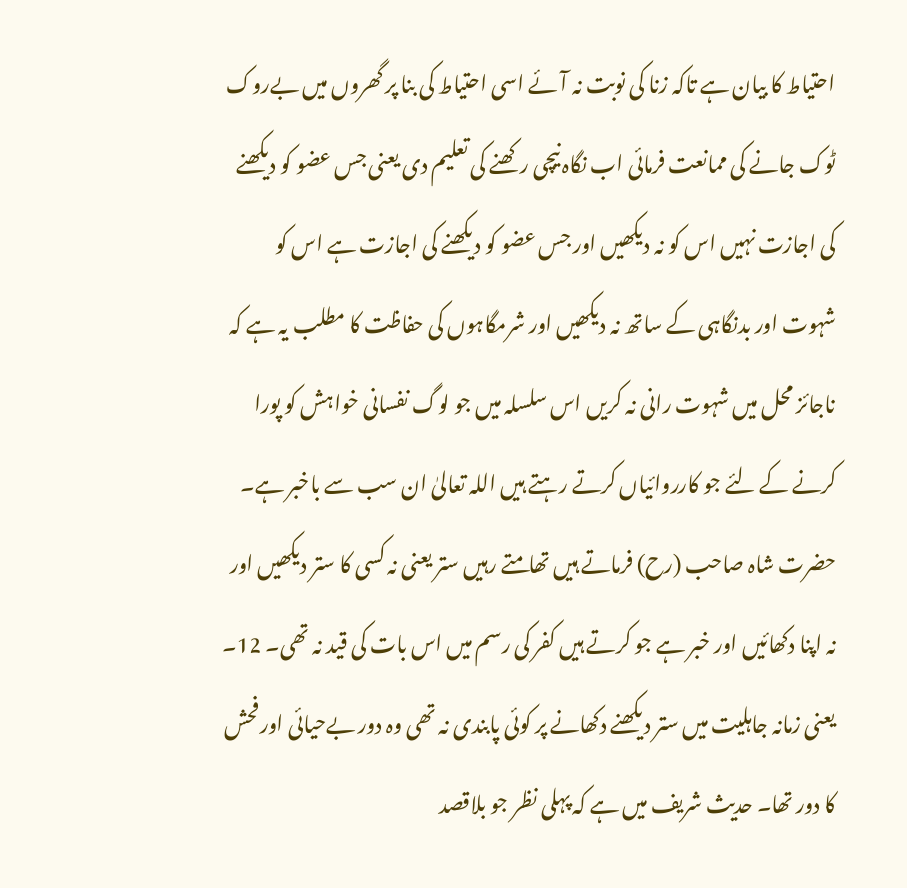احتیاط کا بیان ہے تاکہ زنا کی نوبت نہ آئے اسی احتیاط کی بنا پر گھروں میں بےروک ٹوک جانے کی ممانعت فرمائی اب نگاہ نیچی رکھنے کی تعلیم دی یعنی جس عضو کو دیکھنے کی اجازت نہیں اس کو نہ دیکھیں اور جس عضو کو دیکھنے کی اجازت ہے اس کو شہوت اور بدنگاہی کے ساتھ نہ دیکھیں اور شرمگاہوں کی حفاظت کا مطلب یہ ہے کہ ناجائز محل میں شہوت رانی نہ کریں اس سلسلہ میں جو لوگ نفسانی خواہش کو پورا کرنے کے لئے جو کارروائیاں کرتے رہتے ہیں اللہ تعالیٰ ان سب سے باخبر ہے۔ حضرت شاہ صاحب (رح) فرماتے ہیں تھامتے رہیں ستر یعنی نہ کسی کا ستر دیکھیں اور نہ اپنا دکھائیں اور خبر ہے جو کرتے ہیں کفر کی رسم میں اس بات کی قید نہ تھی۔ 12۔ یعنی زمانہ جاہلیت میں ستر دیکھنے دکھانے پر کوئی پابندی نہ تھی وہ دور بےحیائی اور فحش کا دور تھا۔ حدیث شریف میں ہے کہ پہلی نظر جو بلاقصد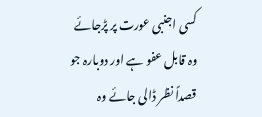کسی اجنبی عورت پر پڑجائے وہ قابل عفو ہے اور دوبارہ جو قصداً نظر ڈالی جائے وہ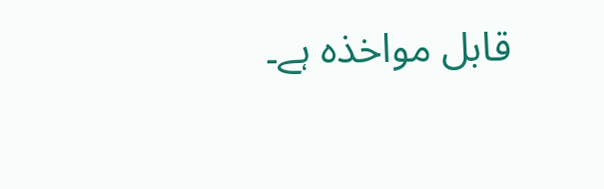قابل مواخذہ ہے۔